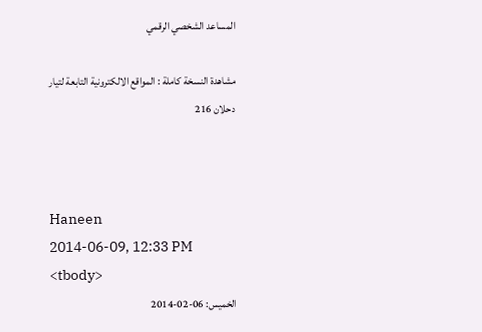المساعد الشخصي الرقمي

مشاهدة النسخة كاملة : المواقع الالكترونية التابعة لتيار دحلان 216



Haneen
2014-06-09, 12:33 PM
<tbody>
الخميس: 06-02-2014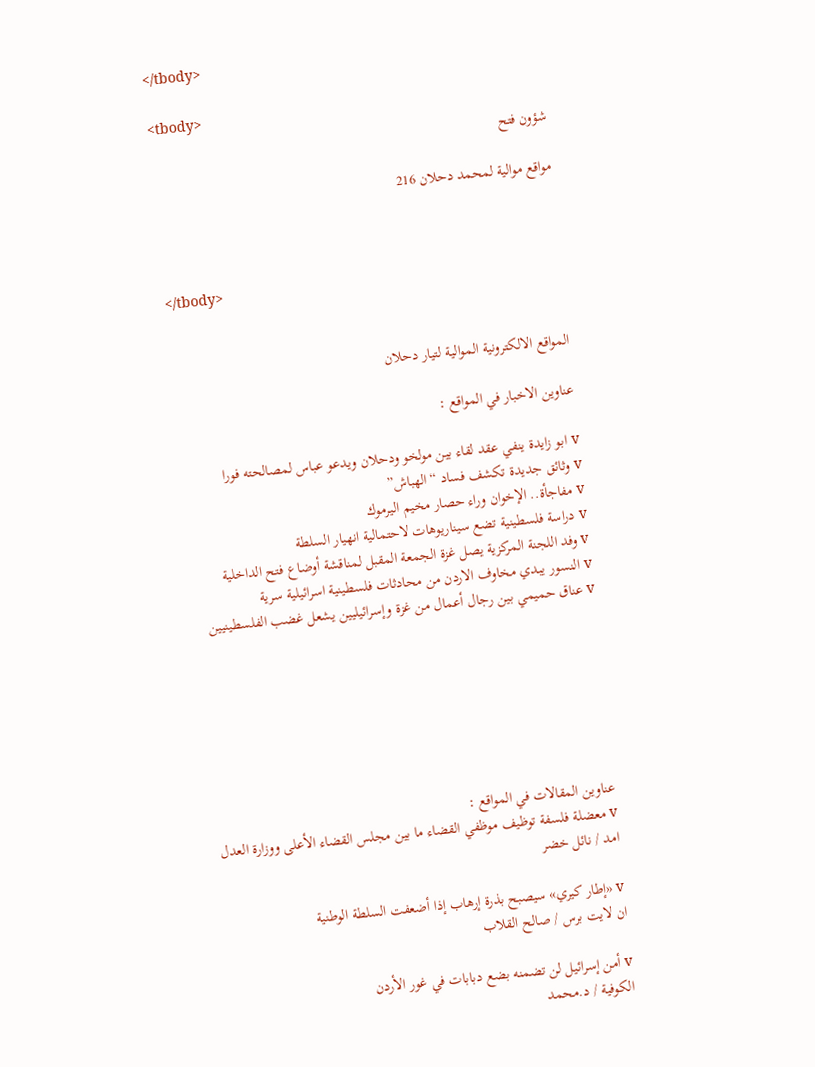</tbody>

<tbody>
شؤون فتح

مواقع موالية لمحمد دحلان 216



</tbody>


المواقع الالكترونية الموالية لتيار دحلان

عناوين الاخبار في المواقع :

v ابو زايدة ينفي عقد لقاء بين مولخو ودحلان ويدعو عباس لمصالحته فورا
v وثائق جديدة تكشف فساد “الهباش”
v مفاجأة.. الإخوان وراء حصار مخيم اليرموك
v دراسة فلسطينية تضع سيناريوهات لاحتمالية انهيار السلطة
v وفد اللجنة المركزية يصل غزة الجمعة المقبل لمناقشة أوضاع فتح الداخلية
v النسور يبدي مخاوف الاردن من محادثات فلسطينية اسرائيلية سرية
v عناق حميمي بين رجال أعمال من غزة وإسرائيليين يشعل غضب الفلسطينيين







عناوين المقالات في المواقع :
v معضلة فلسفة توظيف موظفي القضاء ما بين مجلس القضاء الأعلى ووزارة العدل
امد / نائل خضر

v «إطار كيري» سيصبح بذرة إرهاب إذا أضعفت السلطة الوطنية
ان لايت برس / صالح القلاب

v أمن إسرائيل لن تضمنه بضع دبابات في غور الأردن
الكوفية / د.محمد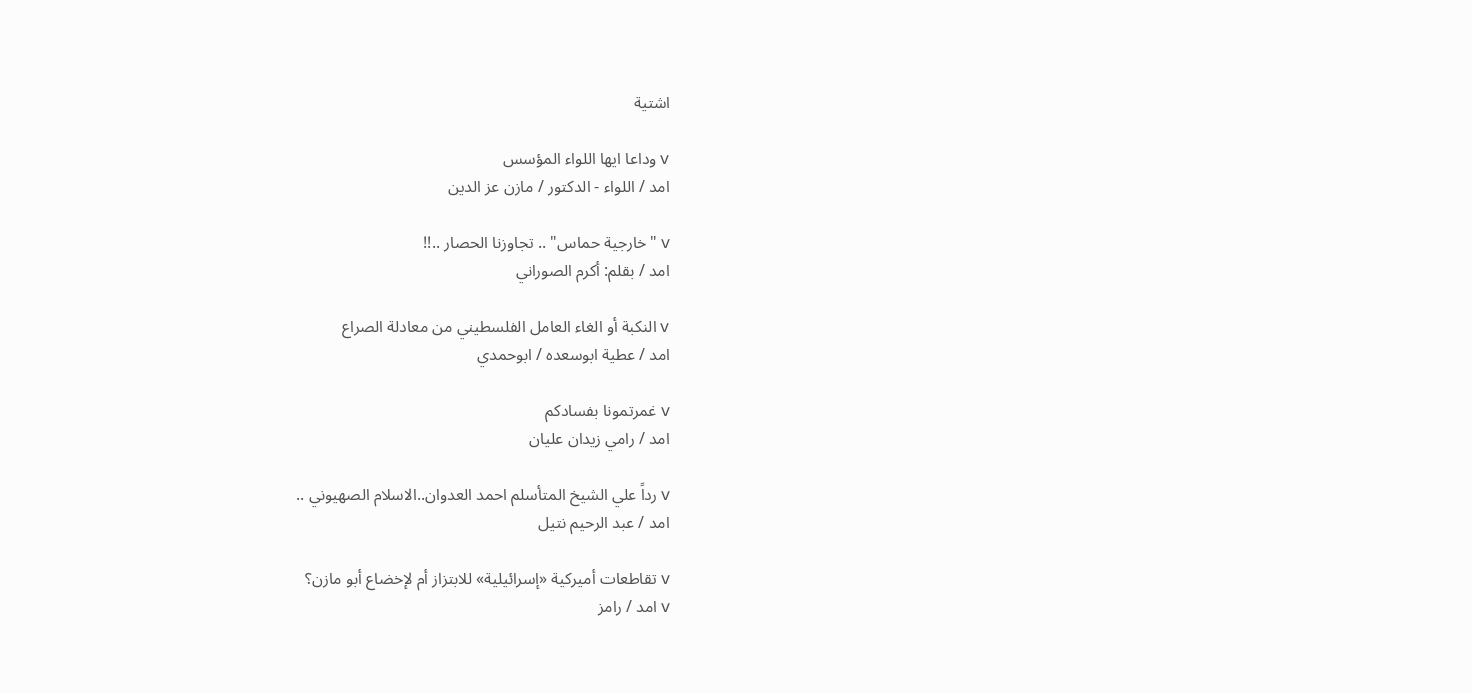اشتية

v وداعا ايها اللواء المؤسس
امد / اللواء - الدكتور / مازن عز الدين

v "خارجية حماس" .. تجاوزنا الحصار ..!!
امد / بقلم: أكرم الصوراني

v النكبة أو الغاء العامل الفلسطيني من معادلة الصراع
امد / عطية ابوسعده / ابوحمدي

v غمرتمونا بفسادكم
امد / رامي زيدان عليان

v رداً علي الشيخ المتأسلم احمد العدوان..الاسلام الصهيوني ..
امد / عبد الرحيم نتيل

v تقاطعات أميركية «إسرائيلية» للابتزاز أم لإخضاع أبو مازن؟
v امد / رامز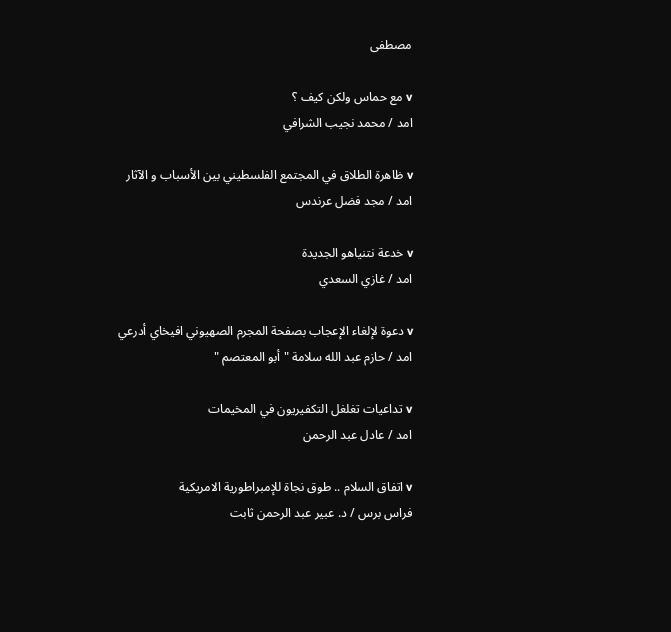مصطفى

v مع حماس ولكن كيف ؟
امد / محمد نجيب الشرافي

v ظاهرة الطلاق في المجتمع الفلسطيني بين الأسباب و الآثار
امد / مجد فضل عرندس

v خدعة نتنياهو الجديدة
امد / غازي السعدي

v دعوة لإلغاء الإعجاب بصفحة المجرم الصهيوني افيخاي أدرعي
امد / حازم عبد الله سلامة " أبو المعتصم "

v تداعيات تغلغل التكفيريون في المخيمات
امد / عادل عبد الرحمن

v اتفاق السلام .. طوق نجاة للإمبراطورية الامريكية
فراس برس / د. عبير عبد الرحمن ثابت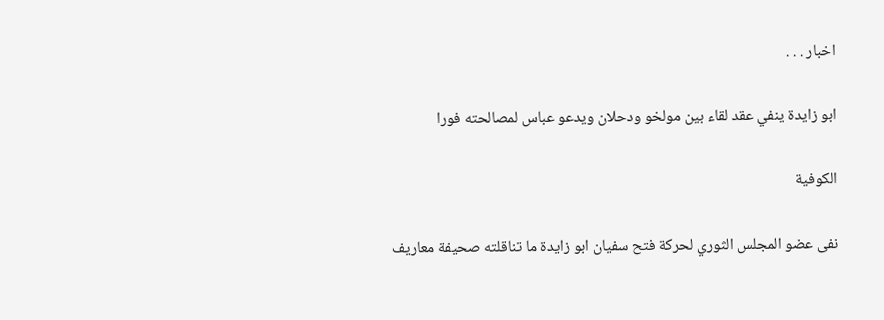اخبار . . .

ابو زايدة ينفي عقد لقاء بين مولخو ودحلان ويدعو عباس لمصالحته فورا

الكوفية

نفى عضو المجلس الثوري لحركة فتح سفيان ابو زايدة ما تناقلته صحيفة معاريف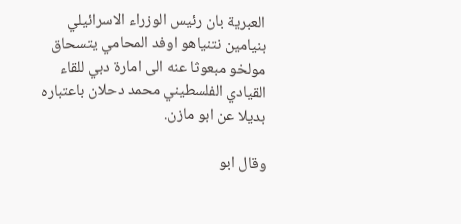العبرية بان رئيس الوزراء الاسرائيلي بنيامين نتنياهو اوفد المحامي يتسحاق مولخو مبعوثا عنه الى امارة دبي للقاء القيادي الفلسطيني محمد دحلان باعتباره بديلا عن ابو مازن.

وقال ابو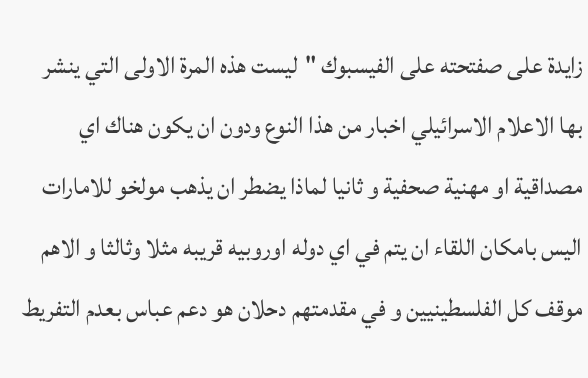زايدة على صفتحته على الفيسبوك "ليست هذه المرة الاولى التي ينشر بها الاعلام الاسرائيلي اخبار من هذا النوع ودون ان يكون هناك اي مصداقية او مهنية صحفية و ثانيا لماذا يضطر ان يذهب مولخو للامارات اليس بامكان اللقاء ان يتم في اي دوله اوروبيه قريبه مثلا وثالثا و الاهم موقف كل الفلسطينيين و في مقدمتهم دحلان هو دعم عباس بعدم التفريط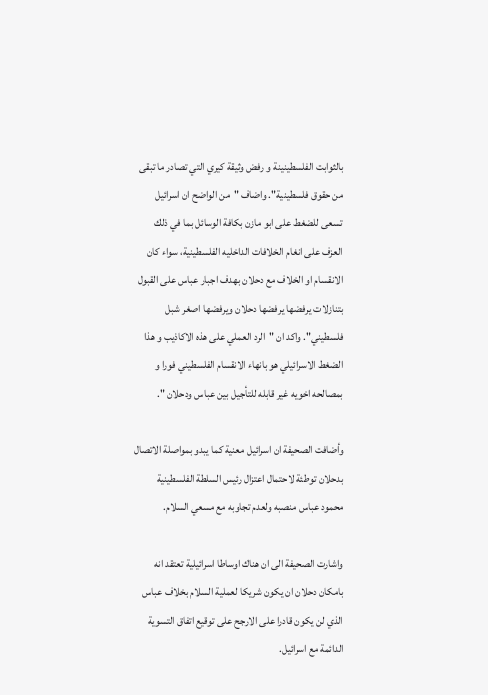بالثوابت الفلسطينينة و رفض وثيقة كيري التي تصادر ما تبقى من حقوق فلسطينية". واضاف "من الواضح ان اسرائيل تسعى للضغط على ابو مازن بكافة الوسائل بما في ذلك العزف على انغام الخلافات الداخليه الفلسطينية، سواء كان الانقسام او الخلاف مع دحلان بهدف اجبار عباس على القبول بتنازلات يرفضها يرفضها دحلان ويرفضها اصغر شبل فلسطيني". واكد ان "الرد العملي على هذه الاكاذيب و هذا الضغط الاسرائيلي هو بانهاء الانقسام الفلسطيني فورا و بمصالحه اخويه غير قابله للتأجيل بين عباس ودحلان ".

وأضافت الصحيفة ان اسرائيل معنية كما يبدو بمواصلة الاتصال بدحلان توطئة لاحتمال اعتزال رئيس السلطة الفلسطينية محمود عباس منصبه ولعدم تجاوبه مع مسعي السلام.

واشارت الصحيفة الى ان هناك اوساطا اسرائيلية تعتقد انه بامكان دحلان ان يكون شريكا لعملية السلام بخلاف عباس الذي لن يكون قادرا على الارجح على توقيع اتفاق التسوية الدائمة مع اسرائيل.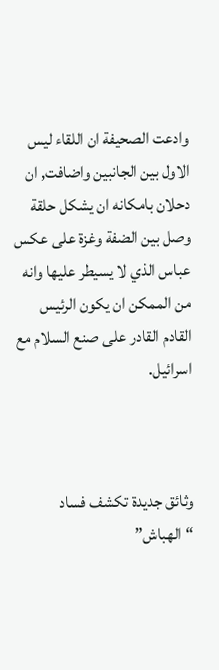وادعت الصحيفة ان اللقاء ليس الاول بين الجانبين واضافت, ان دحلان بامكانه ان يشكل حلقة وصل بين الضفة وغزة على عكس عباس الذي لا يسيطر عليها وانه من الممكن ان يكون الرئيس القادم القادر على صنع السلام مع اسرائيل.



وثائق جديدة تكشف فساد “الهباش”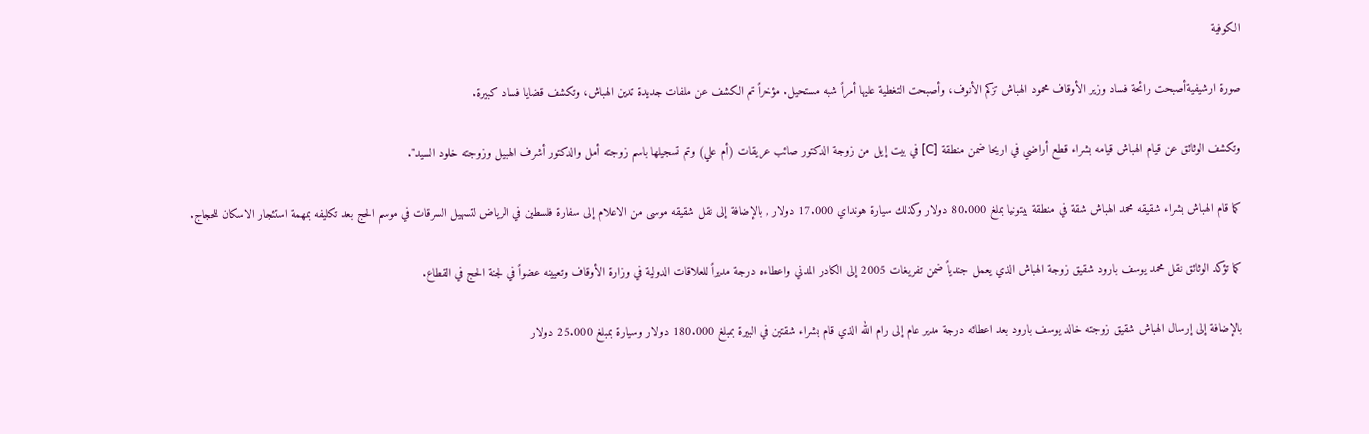الكوفية

صورة ارشيفيةأصبحت رائحة فساد وزير الأوقاف محمود الهباش تزكم الأنوف، وأصبحت التغطية عليها أمراً شبه مستحيل. مؤخراً تم الكشف عن ملفات جديدة تدين الهباش، وتكشف قضايا فساد كبيرة.

وتكشف الوثائق عن قيام الهباش قيامه بشراء قطع أراضي في اريحا ضمن منطقة [C] في بيت إيل من زوجة الدكتور صائب عريقات (أم علي) وتم تسجيلها باسم زوجته أمل والدكتور أشرف الهبيل وزوجته خلود السيد".

كما قام الهباش بشراء شقيقه محمد الهباش شقة في منطقة بيتونيا بملغ 80.000 دولار وكذلك سيارة هونداي 17.000 دولار , بالإضافة إلى نقل شقيقه موسى من الاعلام إلى سفارة فلسطين في الرياض لتسهيل السرقات في موسم الحج بعد تكليفه بمهمة استئجار الاسكان للحجاج.

كما تؤكد الوثائق نقل محمد يوسف بارود شقيق زوجة الهباش الذي يعمل جندياً ضمن تفريغات 2005 إلى الكادر المدني واعطاءه درجة مديراً للعلاقات الدولية في وزارة الأوقاف وتعيينه عضواً في لجنة الحج في القطاع.

بالإضافة إلى إرسال الهباش شقيق زوجته خالد يوسف بارود بعد اعطائه درجة مدير عام إلى رام الله الذي قام بشراء شقتين في البيرة بمبلغ 180.000 دولار وسيارة بمبلغ 25.000 دولار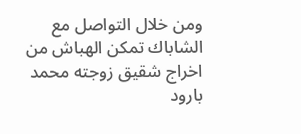ومن خلال التواصل مع الشاباك تمكن الهباش من اخراج شقيق زوجته محمد بارود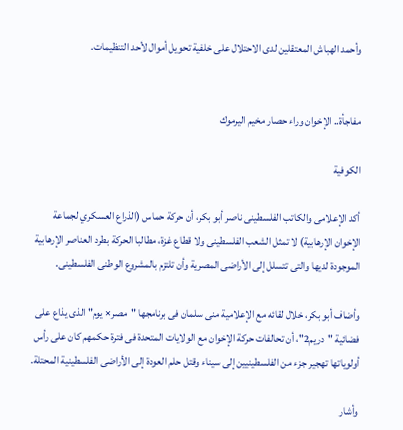وأحمد الهباش المعتقلين لدى الاحتلال على خلفية تحويل أموال لأحد التنظيمات.


مفاجأة.. الإخوان وراء حصار مخيم اليرموك

الكوفية

أكد الإعلامى والكاتب الفلسطينى ناصر أبو بكر، أن حركة حماس (الذراع العسكري لجماعة الإخوان الإرهابية) لا تمثل الشعب الفلسطينى ولا قطاع غزة، مطالبا الحركة بطرد العناصر الإرهابية الموجودة لديها والتى تتسلل إلى الأراضى المصرية وأن تلتزم بالمشروع الوطنى الفلسطينى.

وأضاف أبو بكر، خلال لقائه مع الإعلامية منى سلمان فى برنامجها "مصر× يوم" الذى يذاع على فضائية "دريم2"، أن تحالفات حركة الإخوان مع الولايات المتحدة فى فترة حكمهم كان على رأس أولوياتها تهجير جزء من الفلسطينيين إلى سيناء وقتل حلم العودة إلى الأراضى الفلسطينية المحتلة.

وأشار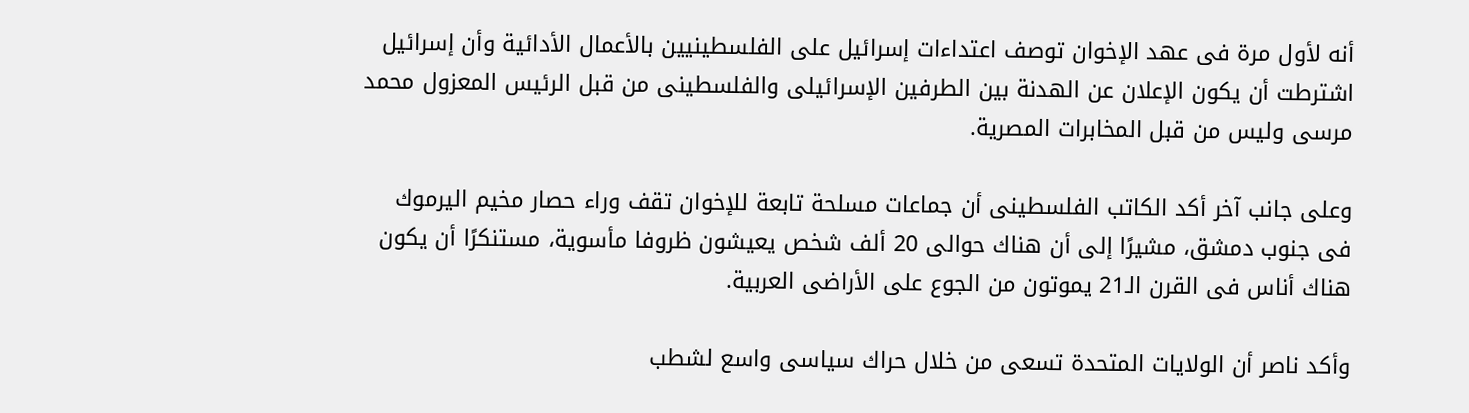أنه لأول مرة فى عهد الإخوان توصف اعتداءات إسرائيل على الفلسطينيين بالأعمال الأدائية وأن إسرائيل اشترطت أن يكون الإعلان عن الهدنة بين الطرفين الإسرائيلى والفلسطينى من قبل الرئيس المعزول محمد مرسى وليس من قبل المخابرات المصرية.

وعلى جانب آخر أكد الكاتب الفلسطينى أن جماعات مسلحة تابعة للإخوان تقف وراء حصار مخيم اليرموك فى جنوب دمشق، مشيرًا إلى أن هناك حوالى 20 ألف شخص يعيشون ظروفا مأسوية، مستنكرًا أن يكون هناك أناس فى القرن الـ21 يموتون من الجوع على الأراضى العربية.

وأكد ناصر أن الولايات المتحدة تسعى من خلال حراك سياسى واسع لشطب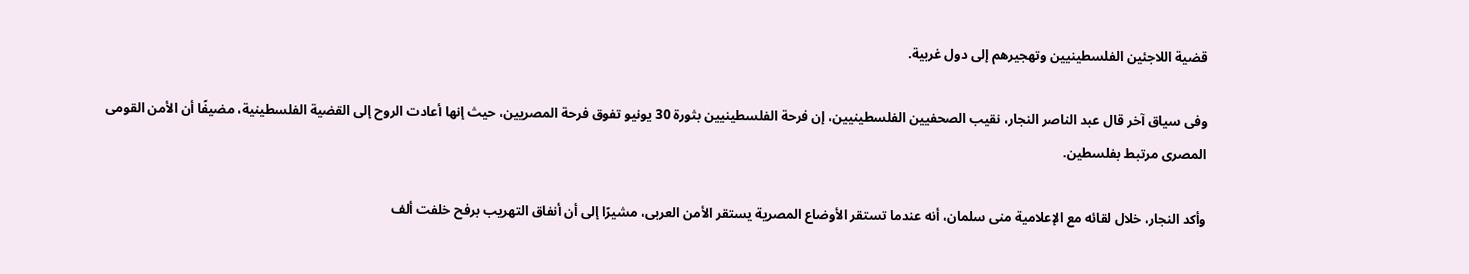قضية اللاجئين الفلسطينيين وتهجيرهم إلى دول غربية.

وفى سياق آخر قال عبد الناصر النجار، نقيب الصحفيين الفلسطينيين، إن فرحة الفلسطينيين بثورة 30 يونيو تفوق فرحة المصريين، حيث إنها أعادت الروح إلى القضية الفلسطينية، مضيفًا أن الأمن القومى المصرى مرتبط بفلسطين.

وأكد النجار، خلال لقائه مع الإعلامية منى سلمان، أنه عندما تستقر الأوضاع المصرية يستقر الأمن العربى، مشيرًا إلى أن أنفاق التهريب برفح خلفت ألف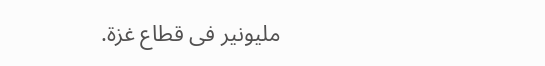مليونير فى قطاع غزة.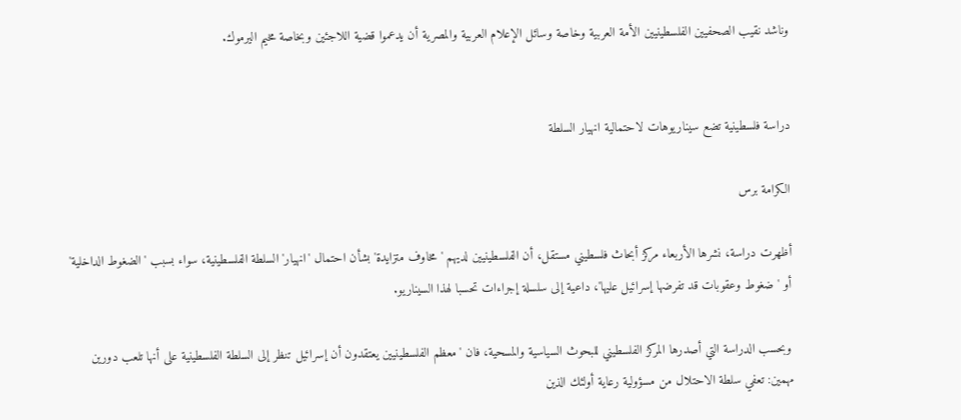وناشد نقيب الصحفيين الفلسطينيين الأمة العربية وخاصة وسائل الإعلام العربية والمصرية أن يدعموا قضية اللاجئين وبخاصة مخيم اليرموك.


دراسة فلسطينية تضع سيناريوهات لاحتمالية انهيار السلطة

الكرامة برس

أظهرت دراسة، نشرها الأربعاء مركز أبحاث فلسطيني مستقل، أن الفلسطينيين لديهم 'مخاوف متزايدة' بشأن احتمال 'انهيار' السلطة الفلسطينية، سواء بسبب 'الضغوط الداخلية' أو 'ضغوط وعقوبات قد تفرضها إسرائيل عليها'، داعية إلى سلسلة إجراءات تحسبا لهذا السيناريو.

وبحسب الدراسة التي أصدرها المركز الفلسطيني للبحوث السياسية والمسحية، فان 'معظم الفلسطينيين يعتقدون أن إسرائيل تنظر إلى السلطة الفلسطينية على أنها تلعب دورين مهمين: تعفي سلطة الاحتلال من مسؤولية رعاية أولئك الذين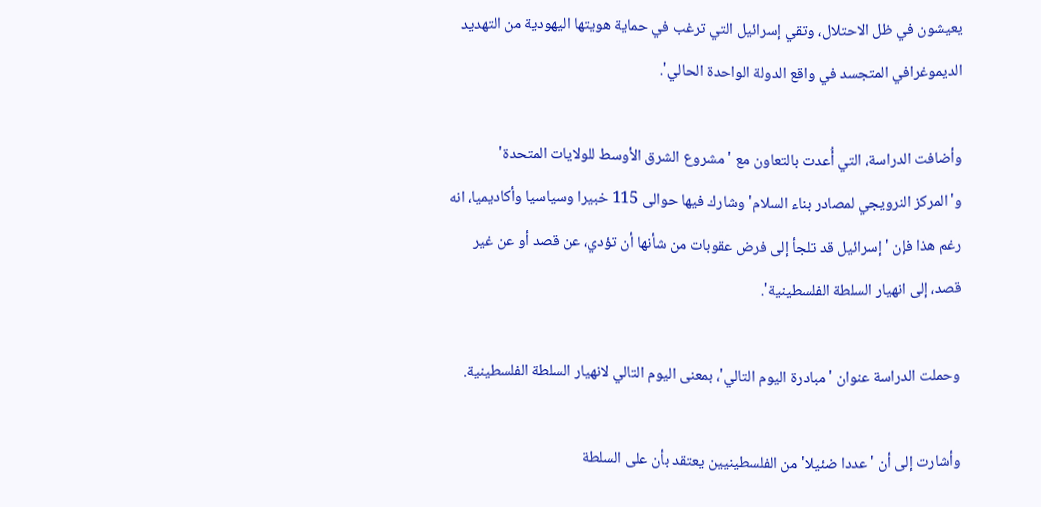يعيشون في ظل الاحتلال، وتقي إسرائيل التي ترغب في حماية هويتها اليهودية من التهديد الديموغرافي المتجسد في واقع الدولة الواحدة الحالي'.

وأضافت الدراسة، التي أُعدت بالتعاون مع 'مشروع الشرق الأوسط للولايات المتحدة' و'المركز النرويجي لمصادر بناء السلام' وشارك فيها حوالى 115 خبيرا وسياسيا وأكاديميا، انه رغم هذا فإن 'إسرائيل قد تلجأ إلى فرض عقوبات من شأنها أن تؤدي، عن قصد أو عن غير قصد، إلى انهيار السلطة الفلسطينية'.

وحملت الدراسة عنوان 'مبادرة اليوم التالي'، بمعنى اليوم التالي لانهيار السلطة الفلسطينية.

وأشارت إلى أن 'عددا ضئيلا' من الفلسطينيين يعتقد بأن على السلطة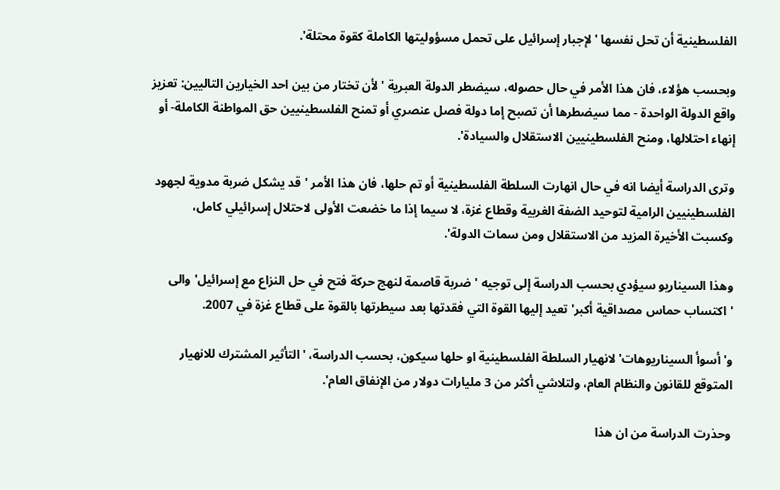الفلسطينية أن تحل نفسها 'لإجبار إسرائيل على تحمل مسؤوليتها الكاملة كقوة محتلة'.

وبحسب هؤلاء، فان هذا الأمر في حال حصوله، سيضطر الدولة العبرية 'لأن تختار من بين احد الخيارين التاليين: تعزيز واقع الدولة الواحدة - مما سيضطرها أن تصبح إما دولة فصل عنصري أو تمنح الفلسطينيين حق المواطنة الكاملة- أو إنهاء احتلالها، ومنح الفلسطينيين الاستقلال والسيادة'.

وترى الدراسة أيضا انه في حال انهارت السلطة الفلسطينية أو تم حلها، فان هذا الأمر 'قد يشكل ضربة مدوية لجهود الفلسطينيين الرامية لتوحيد الضفة الغربية وقطاع غزة، لا سيما إذا ما خضعت الأولى لاحتلال إسرائيلي كامل، وكسبت الأخيرة المزيد من الاستقلال ومن سمات الدولة'.

وهذا السيناريو سيؤدي بحسب الدراسة إلى توجيه 'ضربة قاصمة لنهج حركة فتح في حل النزاع مع إسرائيل' والى 'اكتساب حماس مصداقية أكبر' تعيد إليها القوة التي فقدتها بعد سيطرتها بالقوة على قطاع غزة في 2007.

و'أسوأ السيناريوهات' لانهيار السلطة الفلسطينية او حلها سيكون، بحسب الدراسة، 'التأثير المشترك للانهيار المتوقع للقانون والنظام العام، ولتلاشي أكثر من 3 مليارات دولار من الإنفاق العام'.

وحذرت الدراسة من ان هذا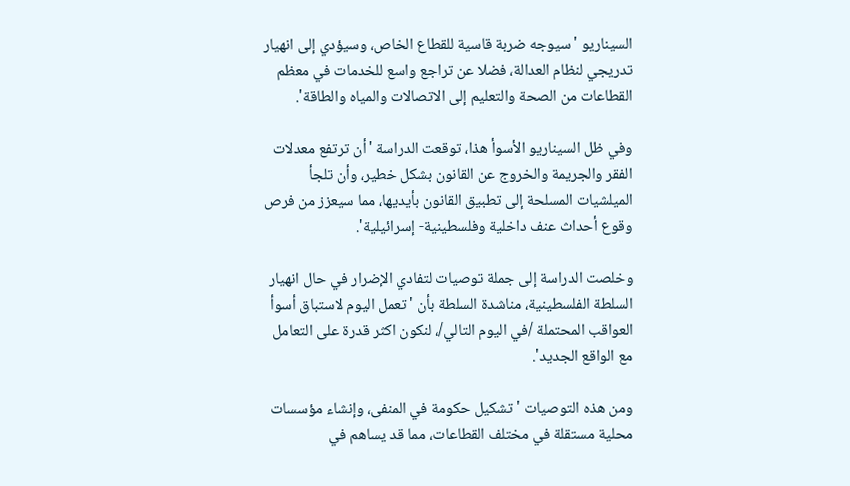السيناريو 'سيوجه ضربة قاسية للقطاع الخاص، وسيؤدي إلى انهيار تدريجي لنظام العدالة، فضلا عن تراجع واسع للخدمات في معظم القطاعات من الصحة والتعليم إلى الاتصالات والمياه والطاقة'.

وفي ظل السيناريو الأسوأ هذا، توقعت الدراسة 'أن ترتفع معدلات الفقر والجريمة والخروج عن القانون بشكل خطير، وأن تلجأ الميلشيات المسلحة إلى تطبيق القانون بأيديها، مما سيعزز من فرص وقوع أحداث عنف داخلية وفلسطينية- إسرائيلية'.

وخلصت الدراسة إلى جملة توصيات لتفادي الإضرار في حال انهيار السلطة الفلسطينية، مناشدة السلطة بأن 'تعمل اليوم لاستباق أسوأ العواقب المحتملة /في اليوم التالي/، لنكون اكثر قدرة على التعامل مع الواقع الجديد'.

ومن هذه التوصيات 'تشكيل حكومة في المنفى، وإنشاء مؤسسات محلية مستقلة في مختلف القطاعات، مما قد يساهم في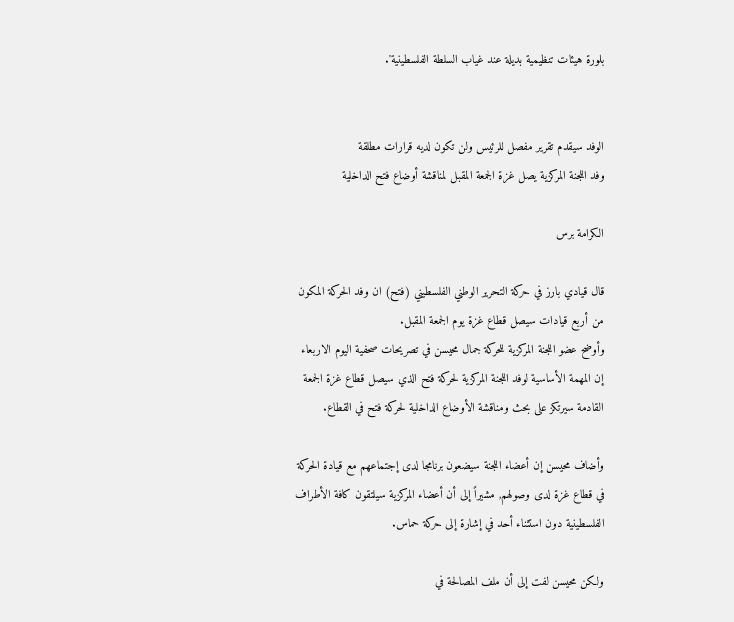بلورة هيئات تنظيمية بديلة عند غياب السلطة الفلسطينية'.


الوفد سيقدم تقرير مفصل للرئيس ولن تكون لديه قرارات مطلقة
وفد اللجنة المركزية يصل غزة الجمعة المقبل لمناقشة أوضاع فتح الداخلية

الكرامة برس

قال قيادي بارز في حركة التحرير الوطني الفلسطيني (فتح) ان وفد الحركة المكون من أربع قيادات سيصل قطاع غزة يوم الجمعة المقبل.
وأوضح عضو اللجنة المركزية للحركة جمال محيسن في تصريحات صحفية اليوم الاربعاء إن المهمة الأساسية لوفد اللجنة المركزية لحركة فتح الذي سيصل قطاع غزة الجمعة القادمة سيرتكز على بحث ومناقشة الأوضاع الداخلية لحركة فتح في القطاع.

وأضاف محيسن إن أعضاء اللجنة سيضعون برنامجا لدى إجتماعهم مع قيادة الحركة في قطاع غزة لدى وصولهم, مشيراً إلى أن أعضاء المركزية سيلتقون كافة الأطراف الفلسطينية دون استثناء أحد في إشارة إلى حركة حماس.

ولكن محيسن لفت إلى أن ملف المصالحة في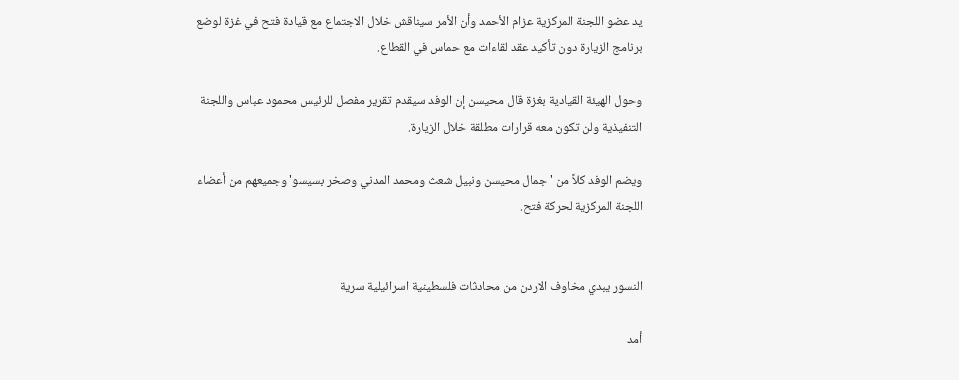يد عضو اللجنة المركزية عزام الأحمد وأن الأمر سيناقش خلال الاجتماع مع قيادة فتح في غزة لوضع برنامج الزيارة دون تأكيد عقد لقاءات مع حماس في القطاع.

وحول الهيئة القيادية بغزة قال محيسن إن الوفد سيقدم تقرير مفصل للرئيس محمود عباس واللجنة التنفيذية ولن تكون معه قرارات مطلقة خلال الزيارة.

ويضم الوفد كلاً من ' جمال محيسن ونبيل شعث ومحمد المدني وصخر بسيسو' وجميعهم من أعضاء اللجنة المركزية لحركة فتح.


النسور يبدي مخاوف الاردن من محادثات فلسطينية اسرائيلية سرية

أمد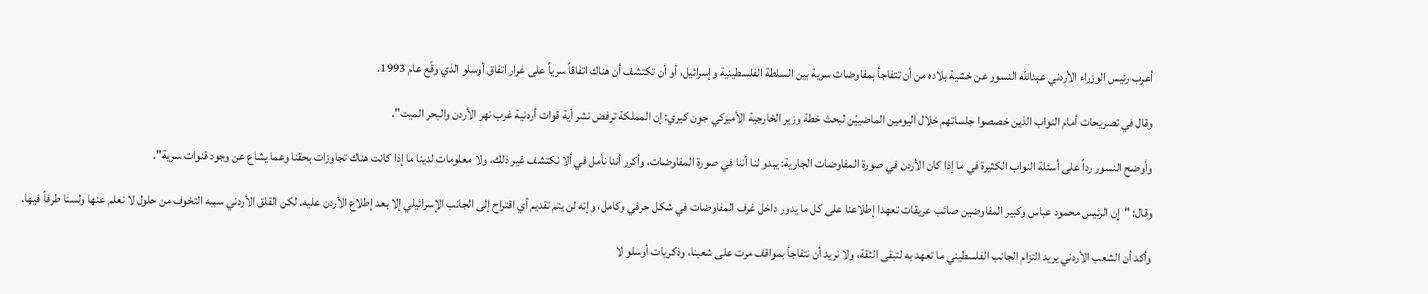أعرب رئيس الوزراء الأردني عبدالله النسور عن خشية بلاده من أن تتفاجأ بمفاوضات سرية بين السلطة الفلسطينية وإسرائيل، أو أن تكتشف أن هناك اتفاقاً سرياً على غرار اتفاق أوسلو الذي وقّع عام 1993.

وقال في تصريحات أمام النواب الذين خصصوا جلساتهم خلال اليومين الماضييْن لبحث خطة وزير الخارجية الأميركي جون كيري: إن المملكة ترفض نشر أية قوات أردنية غرب نهر الأردن والبحر الميت".

وأوضح النسور رداً على أسئلة النواب الكثيرة في ما إذا كان الأردن في صورة المفاوضات الجارية: يبدو لنا أننا في صورة المفاوضات، وأكرر أننا نأمل في ألا نكتشف غير ذلك، ولا معلومات لدينا ما إذا كانت هناك تجاوزات بحقنا وعما يشاع عن وجود قنوات سرية".

وقال: "إن الرئيس محمود عباس وكبير المفاوضين صائب عريقات تعهدا إطلاعنا على كل ما يدور داخل غرف المفاوضات في شكل حرفي وكامل، وإنه لن يتم تقديم أي اقتراح إلى الجانب الإسرائيلي إلا بعد إطلاع الأردن عليه. لكن القلق الأردني سببه التخوف من حلول لا نعلم عنها ولسنا طرفاً فيها.

وأكد أن الشعب الأردني يريد التزام الجانب الفلسطيني ما تعهد به لتبقى الثقة، ولا نريد أن نتفاجأ بمواقف مرت على شعبنا، وذكريات أوسلو لا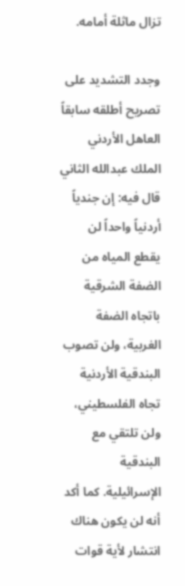تزال ماثلة أمامه.

وجدد التشديد على تصريح أطلقه سابقاً العاهل الأردني الملك عبدالله الثاني قال فيه: إن جندياً أردنياً واحداً لن يقطع المياه من الضفة الشرقية باتجاه الضفة الغربية، ولن تصوب البندقية الأردنية تجاه الفلسطيني، ولن تلتقي مع البندقية الإسرائيلية. كما أكد أنه لن يكون هناك انتشار لأية قوات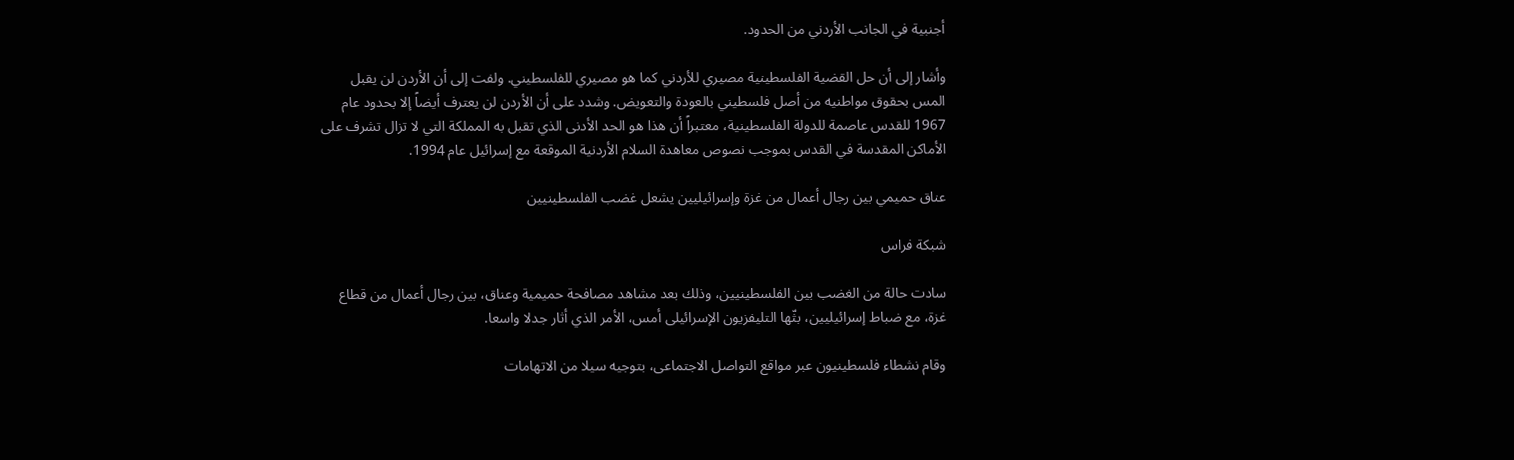أجنبية في الجانب الأردني من الحدود.

وأشار إلى أن حل القضية الفلسطينية مصيري للأردني كما هو مصيري للفلسطيني. ولفت إلى أن الأردن لن يقبل المس بحقوق مواطنيه من أصل فلسطيني بالعودة والتعويض. وشدد على أن الأردن لن يعترف أيضاً إلا بحدود عام 1967 للقدس عاصمة للدولة الفلسطينية، معتبراً أن هذا هو الحد الأدنى الذي تقبل به المملكة التي لا تزال تشرف على الأماكن المقدسة في القدس بموجب نصوص معاهدة السلام الأردنية الموقعة مع إسرائيل عام 1994.

عناق حميمي بين رجال أعمال من غزة وإسرائيليين يشعل غضب الفلسطينيين

شبكة فراس

سادت حالة من الغضب بين الفلسطينيين، وذلك بعد مشاهد مصافحة حميمية وعناق، بين رجال أعمال من قطاع غزة، مع ضباط إسرائيليين، بثّها التليفزيون الإسرائيلى أمس، الأمر الذي أثار جدلا واسعا.

وقام نشطاء فلسطينيون عبر مواقع التواصل الاجتماعى، بتوجيه سيلا من الاتهامات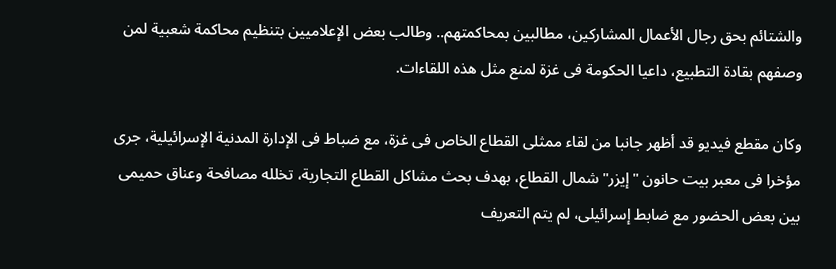والشتائم بحق رجال الأعمال المشاركين، مطالبين بمحاكمتهم.. وطالب بعض الإعلاميين بتنظيم محاكمة شعبية لمن وصفهم بقادة التطبيع، داعيا الحكومة فى غزة لمنع مثل هذه اللقاءات.

وكان مقطع فيديو قد أظهر جانبا من لقاء ممثلى القطاع الخاص فى غزة، مع ضباط فى الإدارة المدنية الإسرائيلية، جرى مؤخرا فى معبر بيت حانون "إيزر" شمال القطاع، بهدف بحث مشاكل القطاع التجارية، تخلله مصافحة وعناق حميمى بين بعض الحضور مع ضابط إسرائيلى، لم يتم التعريف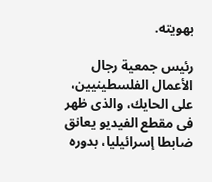بهويته.

رئيس جمعية رجال الأعمال الفلسطينيين، على الحايك، والذى ظهر فى مقطع الفيديو يعانق ضابطا إسرائيليا، بدوره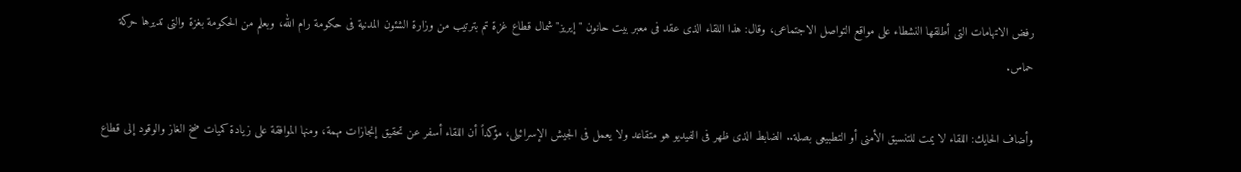رفض الاتهامات التى أطلقها النشطاء على مواقع التواصل الاجتماعى، وقال: هذا اللقاء الذى عقد فى معبر بيت حانون "إيريز" شمال قطاع غزة تم بترتيب من وزارة الشئون المدنية فى حكومة رام الله، وبعلم من الحكومة بغزة والتى تديرها حركة حماس.

وأضاف الحايك: اللقاء لا يمت للتنسيق الأمنى أو التطبيعى بصلة.. الضابط الذى ظهر فى الفيديو هو متقاعد ولا يعمل فى الجيش الإسرائيلى، مؤكداً أن اللقاء أسفر عن تحقيق إنجازات مهمة، ومنها الموافقة على زيادة كميات ضخ الغاز والوقود إلى قطاع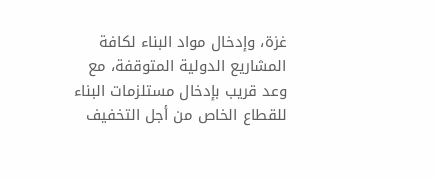غزة، وإدخال مواد البناء لكافة المشاريع الدولية المتوقفة، مع وعد قريب بإدخال مستلزمات البناء للقطاع الخاص من أجل التخفيف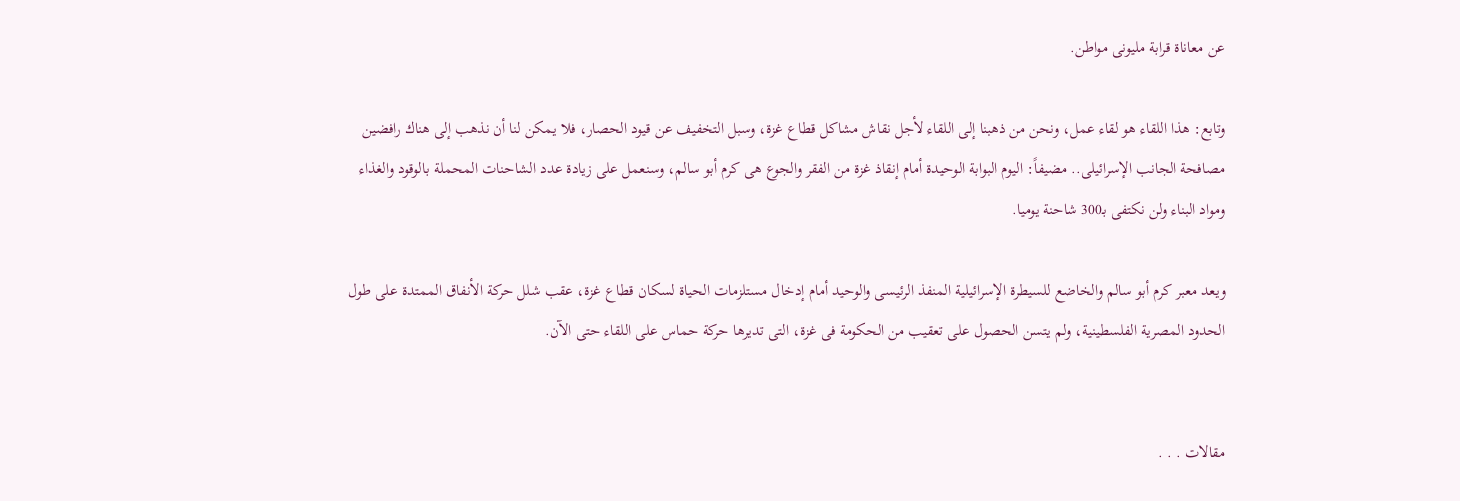عن معاناة قرابة مليونى مواطن.

وتابع: هذا اللقاء هو لقاء عمل، ونحن من ذهبنا إلى اللقاء لأجل نقاش مشاكل قطاع غزة، وسبل التخفيف عن قيود الحصار، فلا يمكن لنا أن نذهب إلى هناك رافضين مصافحة الجانب الإسرائيلى.. مضيفاً: اليوم البوابة الوحيدة أمام إنقاذ غزة من الفقر والجوع هى كرم أبو سالم، وسنعمل على زيادة عدد الشاحنات المحملة بالوقود والغذاء ومواد البناء ولن نكتفى بـ300 شاحنة يوميا.

ويعد معبر كرم أبو سالم والخاضع للسيطرة الإسرائيلية المنفذ الرئيسى والوحيد أمام إدخال مستلزمات الحياة لسكان قطاع غزة، عقب شلل حركة الأنفاق الممتدة على طول الحدود المصرية الفلسطينية، ولم يتسن الحصول على تعقيب من الحكومة فى غزة، التى تديرها حركة حماس على اللقاء حتى الآن.


مقالات . . .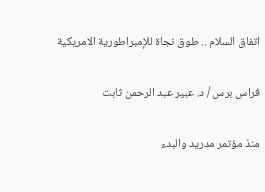اتفاق السلام .. طوق نجاة للإمبراطورية الامريكية

فراس برس / د. عبير عبد الرحمن ثابت

منذ مؤتمر مدريد والبدء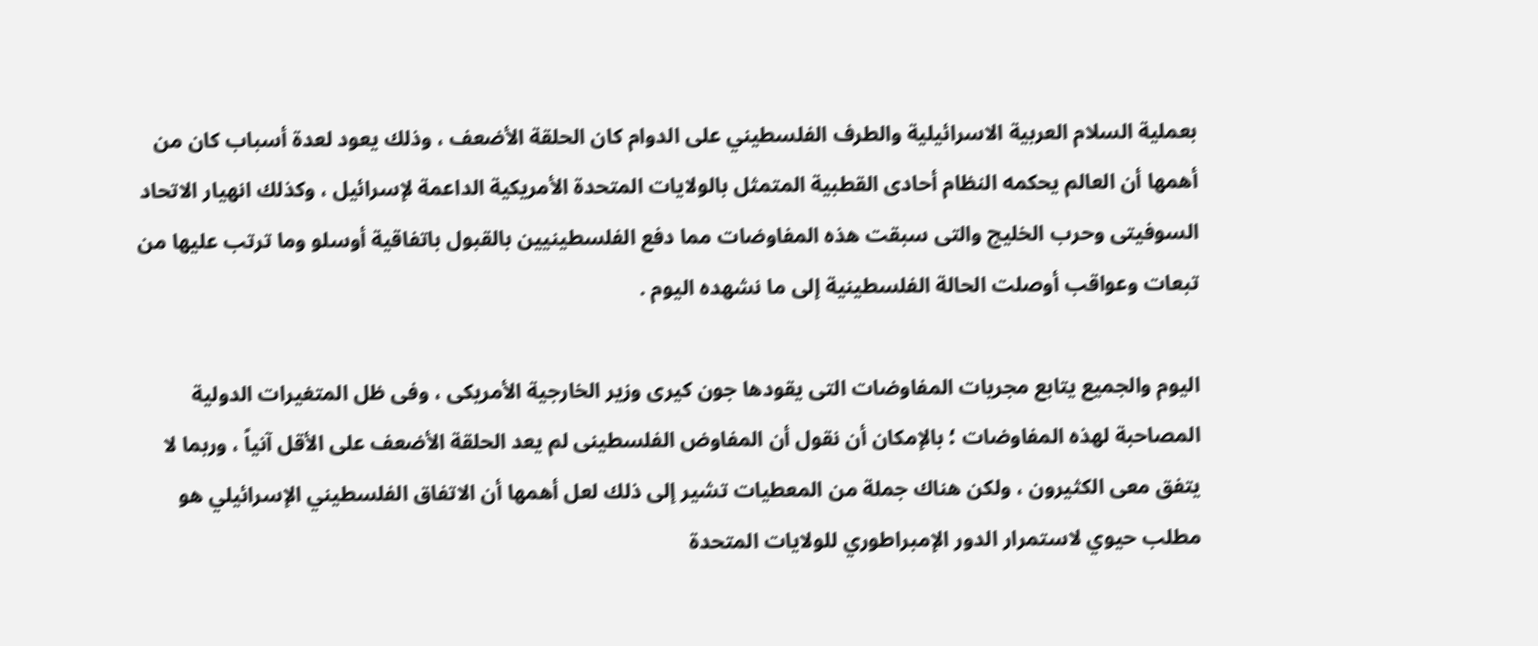بعملية السلام العربية الاسرائيلية والطرف الفلسطيني على الدوام كان الحلقة الأضعف ، وذلك يعود لعدة أسباب كان من أهمها أن العالم يحكمه النظام أحادى القطبية المتمثل بالولايات المتحدة الأمريكية الداعمة لإسرائيل ، وكذلك انهيار الاتحاد السوفيتى وحرب الخليج والتى سبقت هذه المفاوضات مما دفع الفلسطينيين بالقبول باتفاقية أوسلو وما ترتب عليها من تبعات وعواقب أوصلت الحالة الفلسطينية إلى ما نشهده اليوم .

اليوم والجميع يتابع مجريات المفاوضات التى يقودها جون كيرى وزير الخارجية الأمريكى ، وفى ظل المتغيرات الدولية المصاحبة لهذه المفاوضات ؛ بالإمكان أن نقول أن المفاوض الفلسطينى لم يعد الحلقة الأضعف على الأقل آنياً ، وربما لا يتفق معى الكثيرون ، ولكن هناك جملة من المعطيات تشير إلى ذلك لعل أهمها أن الاتفاق الفلسطيني الإسرائيلي هو مطلب حيوي لاستمرار الدور الإمبراطوري للولايات المتحدة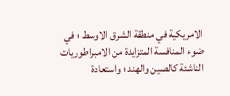الامريكية في منطقة الشرق الاوسط ؛ في ضوء المنافسة المتزايدة من الامبراطوريات الناشئة كالصين والهند ؛ واستعادة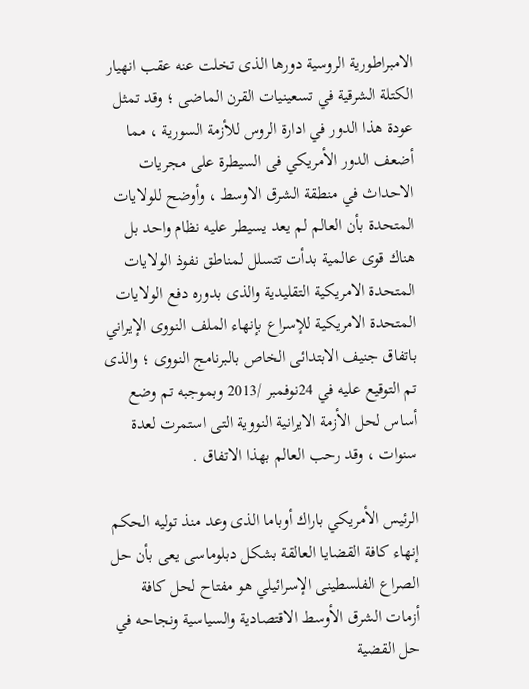الامبراطورية الروسية دورها الذى تخلت عنه عقب انهيار الكتلة الشرقية في تسعينيات القرن الماضى ؛ وقد تمثل عودة هذا الدور في ادارة الروس للأزمة السورية ، مما أضعف الدور الأمريكي فى السيطرة على مجريات الاحداث في منطقة الشرق الاوسط ، وأوضح للولايات المتحدة بأن العالم لم يعد يسيطر عليه نظام واحد بل هناك قوى عالمية بدأت تتسلل لمناطق نفوذ الولايات المتحدة الامريكية التقليدية والذى بدوره دفع الولايات المتحدة الامريكية للإسراع بإنهاء الملف النووى الإيراني باتفاق جنيف الابتدائى الخاص بالبرنامج النووى ؛ والذى تم التوقيع عليه في 24نوفمبر /2013 وبموجبه تم وضع أساس لحل الأزمة الايرانية النووية التى استمرت لعدة سنوات ، وقد رحب العالم بهذا الاتفاق .

الرئيس الأمريكي باراك أوباما الذى وعد منذ توليه الحكم إنهاء كافة القضايا العالقة بشكل دبلوماسى يعى بأن حل الصراع الفلسطينى الإسرائيلي هو مفتاح لحل كافة أزمات الشرق الأوسط الاقتصادية والسياسية ونجاحه في حل القضية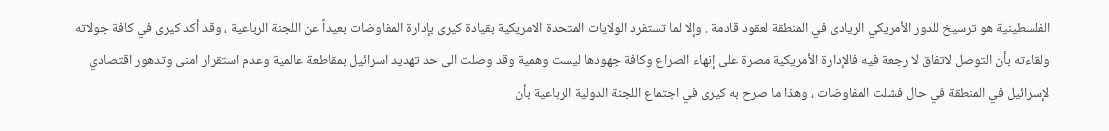الفلسطينية هو ترسيخ للدور الأمريكي الريادى في المنطقة لعقود قادمة . وإلا لما تستفرد الولايات المتحدة الامريكية بقيادة كيرى بإدارة المفاوضات بعيداً عن اللجنة الرباعية ، وقد أكد كيرى في كافة جولاته ولقاءته بأن التوصل لاتفاق لا رجعة فيه فالإدارة الأمريكية مصرة على إنهاء الصراع وكافة جهودها ليست وهمية وقد وصلت الى حد تهديد اسرائيل بمقاطعة عالمية وعدم استقرار امنى وتدهور اقتصادي لإسرائيل في المنطقة في حال فشلت المفاوضات ، وهذا ما صرح به كيرى في اجتماع اللجنة الدولية الرباعية بأن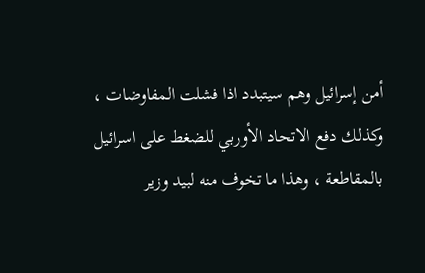أمن إسرائيل وهم سيتبدد اذا فشلت المفاوضات ، وكذلك دفع الاتحاد الأوربي للضغط على اسرائيل بالمقاطعة ، وهذا ما تخوف منه لبيد وزير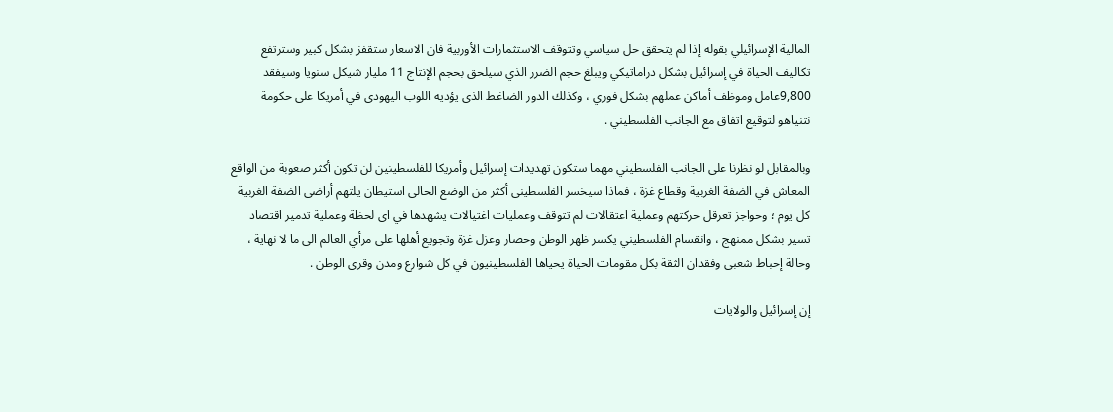المالية الإسرائيلي بقوله إذا لم يتحقق حل سياسي وتتوقف الاستثمارات الأوربية فان الاسعار ستقفز بشكل كبير وسترتفع تكاليف الحياة في إسرائيل بشكل دراماتيكي ويبلغ حجم الضرر الذي سيلحق بحجم الإنتاج 11 مليار شيكل سنويا وسيفقد 9,800عامل وموظف أماكن عملهم بشكل فوري ، وكذلك الدور الضاغط الذى يؤديه اللوب اليهودى في أمريكا على حكومة نتنياهو لتوقيع اتفاق مع الجانب الفلسطيني .

وبالمقابل لو نظرنا على الجانب الفلسطيني مهما ستكون تهديدات إسرائيل وأمريكا للفلسطينين لن تكون أكثر صعوبة من الواقع المعاش في الضفة الغربية وقطاع غزة ، فماذا سيخسر الفلسطينى أكثر من الوضع الحالى استيطان يلتهم أراضى الضفة الغربية كل يوم ؛ وحواجز تعرقل حركتهم وعملية اعتقالات لم تتوقف وعمليات اغتيالات يشهدها في اى لحظة وعملية تدمير اقتصاد تسير بشكل ممنهج ، وانقسام الفلسطيني يكسر ظهر الوطن وحصار وعزل غزة وتجويع أهلها على مرأي العالم الى ما لا نهاية ، وحالة إحباط شعبى وفقدان الثقة بكل مقومات الحياة يحياها الفلسطينيون في كل شوارع ومدن وقرى الوطن .

إن إسرائيل والولايات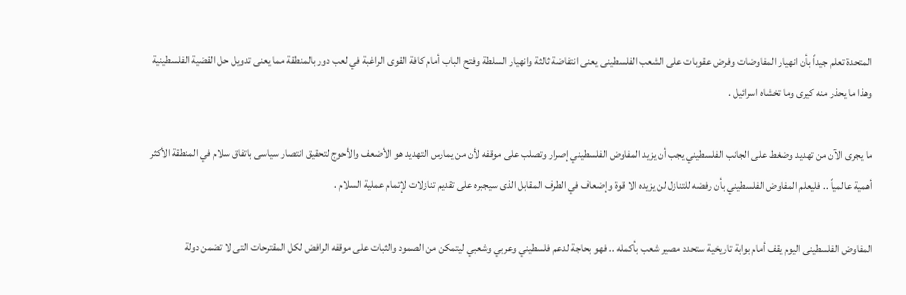المتحدة تعلم جيداً بأن انهيار المفاوضات وفرض عقوبات على الشعب الفلسطينى يعنى انتفاضة ثالثة وانهيار السلطة وفتح الباب أمام كافة القوى الراغبة في لعب دور بالمنطقة مما يعنى تدويل حل القضية الفلسطينية وهذا ما يحذر منه كيرى وما تخشاه اسرائيل .

ما يجرى الآن من تهديد وضغط على الجانب الفلسطيني يجب أن يزيد المفاوض الفلسطيني إصرار وتصلب على موقفه لأن من يمارس التهديد هو الأضعف والأحوج لتحقيق انتصار سياسى باتفاق سلام في المنطقة الأكثر أهمية عالمياً .. فليعلم المفاوض الفلسطيني بأن رفضه للتنازل لن يزيده الا قوة وإضعاف في الطرف المقابل الذى سيجبره على تقديم تنازلات لإتمام عملية السلام .

المفاوض الفلسطينى اليوم يقف أمام بوابة تاريخية ستحدد مصير شعب بأكمله .. فهو بحاجة لدعم فلسطيني وعربي وشعبي ليتمكن من الصمود والثبات على موقفه الرافض لكل المقترحات التى لا تضمن دولة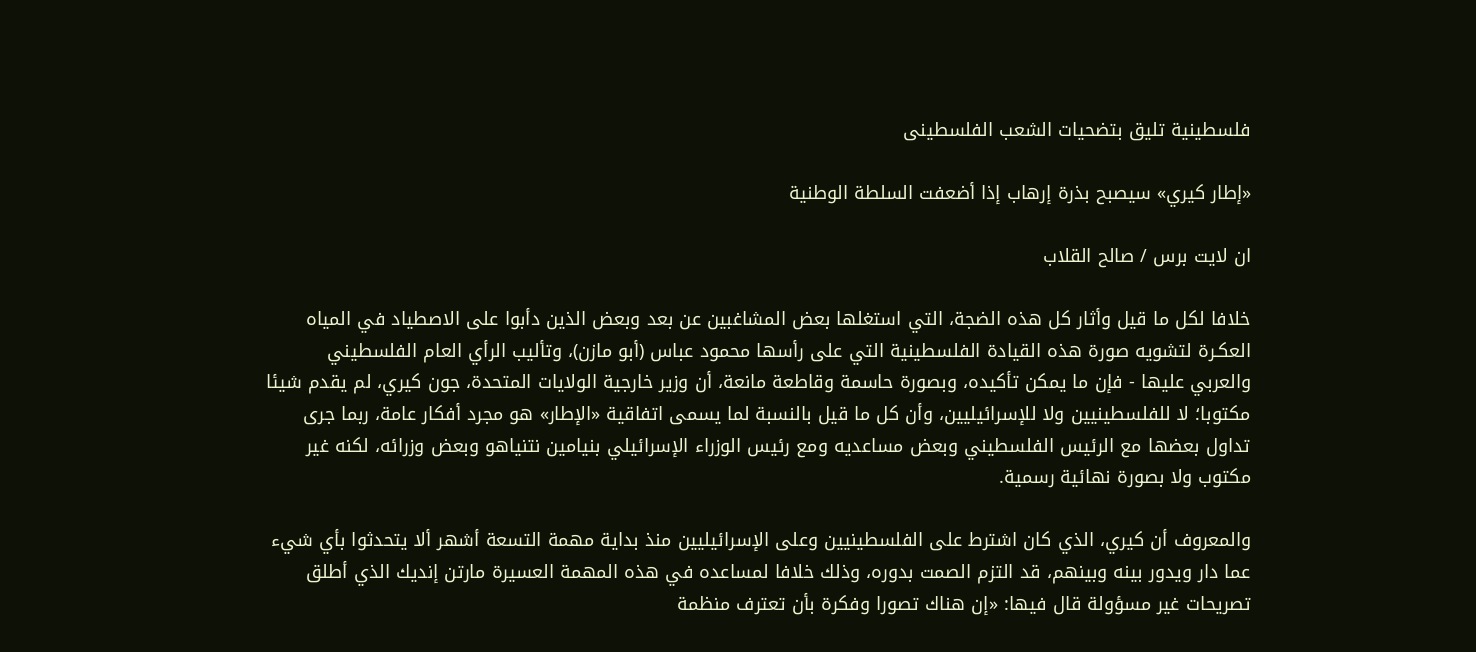فلسطينية تليق بتضحيات الشعب الفلسطينى

«إطار كيري» سيصبح بذرة إرهاب إذا أضعفت السلطة الوطنية

ان لايت برس / صالح القلاب

خلافا لكل ما قيل وأثار كل هذه الضجة، التي استغلها بعض المشاغبين عن بعد وبعض الذين دأبوا على الاصطياد في المياه العكـرة لتشويه صورة هذه القيادة الفلسطينية التي على رأسها محمود عباس (أبو مازن)، وتأليب الرأي العام الفلسطيني والعربي عليها - فإن ما يمكن تأكيده، وبصورة حاسمة وقاطعة مانعة، أن وزير خارجية الولايات المتحدة، جون كيري، لم يقدم شيئا مكتوبا؛ لا للفلسطينيين ولا للإسرائيليين، وأن كل ما قيل بالنسبة لما يسمى اتفاقية «الإطار» هو مجرد أفكار عامة، ربما جرى تداول بعضها مع الرئيس الفلسطيني وبعض مساعديه ومع رئيس الوزراء الإسرائيلي بنيامين نتنياهو وبعض وزرائه، لكنه غير مكتوب ولا بصورة نهائية رسمية.

والمعروف أن كيري، الذي كان اشترط على الفلسطينيين وعلى الإسرائيليين منذ بداية مهمة التسعة أشهر ألا يتحدثوا بأي شيء عما دار ويدور بينه وبينهم، قد التزم الصمت بدوره، وذلك خلافا لمساعده في هذه المهمة العسيرة مارتن إنديك الذي أطلق تصريحات غير مسؤولة قال فيها: «إن هناك تصورا وفكرة بأن تعترف منظمة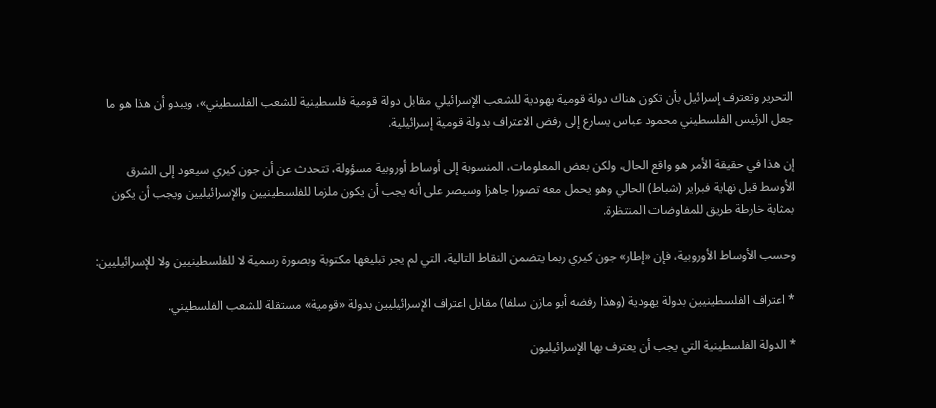التحرير وتعترف إسرائيل بأن تكون هناك دولة قومية يهودية للشعب الإسرائيلي مقابل دولة قومية فلسطينية للشعب الفلسطيني»، ويبدو أن هذا هو ما جعل الرئيس الفلسطيني محمود عباس يسارع إلى رفض الاعتراف بدولة قومية إسرائيلية.

إن هذا في حقيقة الأمر هو واقع الحال، ولكن بعض المعلومات، المنسوبة إلى أوساط أوروبية مسؤولة، تتحدث عن أن جون كيري سيعود إلى الشرق الأوسط قبل نهاية فبراير (شباط) الحالي وهو يحمل معه تصورا جاهزا وسيصر على أنه يجب أن يكون ملزما للفلسطينيين والإسرائيليين ويجب أن يكون بمثابة خارطة طريق للمفاوضات المنتظرة.

وحسب الأوساط الأوروبية، فإن «إطار» جون كيري ربما يتضمن النقاط التالية، التي لم يجر تبليغها مكتوبة وبصورة رسمية لا للفلسطينيين ولا للإسرائيليين:

* اعتراف الفلسطينيين بدولة يهودية (وهذا رفضه أبو مازن سلفا) مقابل اعتراف الإسرائيليين بدولة «قومية» مستقلة للشعب الفلسطيني.

* الدولة الفلسطينية التي يجب أن يعترف بها الإسرائيليون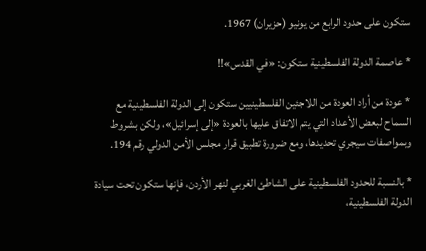ستكون على حدود الرابع من يونيو (حزيران) 1967.

* عاصمة الدولة الفلسطينية ستكون: «في القدس»!!

* عودة من أراد العودة من اللاجئين الفلسطينيين ستكون إلى الدولة الفلسطينية مع السماح لبعض الأعداد التي يتم الاتفاق عليها بالعودة «إلى إسرائيل»، ولكن بشروط وبمواصفات سيجري تحديدها، ومع ضرورة تطبيق قرار مجلس الأمن الدولي رقم 194.

* بالنسبة للحدود الفلسطينية على الشاطئ الغربي لنهر الأردن، فإنها ستكون تحت سيادة الدولة الفلسطينية،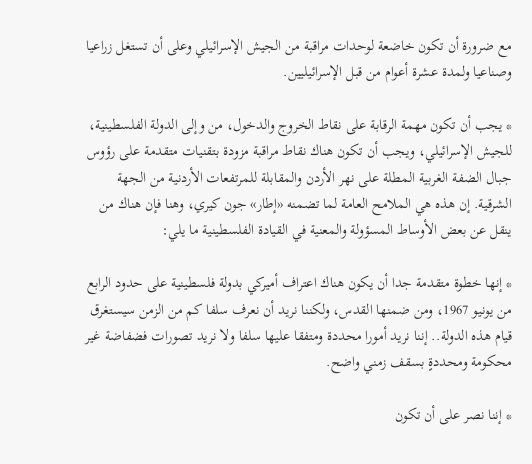مع ضرورة أن تكون خاضعة لوحدات مراقبة من الجيش الإسرائيلي وعلى أن تستغل زراعيا وصناعيا ولمدة عشرة أعوام من قبل الإسرائيليين.

* يجب أن تكون مهمة الرقابة على نقاط الخروج والدخول، من وإلى الدولة الفلسطينية، للجيش الإسرائيلي، ويجب أن تكون هناك نقاط مراقبة مزودة بتقنيات متقدمة على رؤوس جبال الضفة الغربية المطلة على نهر الأردن والمقابلة للمرتفعات الأردنية من الجهة الشرقية. إن هذه هي الملامح العامة لما تضمنه «إطار» جون كيري، وهنا فإن هناك من ينقل عن بعض الأوساط المسؤولة والمعنية في القيادة الفلسطينية ما يلي:

* إنها خطوة متقدمة جدا أن يكون هناك اعتراف أميركي بدولة فلسطينية على حدود الرابع من يونيو 1967، ومن ضمنها القدس، ولكننا نريد أن نعرف سلفا كم من الزمن سيستغرق قيام هذه الدولة.. إننا نريد أمورا محددة ومتفقا عليها سلفا ولا نريد تصورات فضفاضة غير محكومة ومحددةٍ بسقف زمني واضح.

* إننا نصر على أن تكون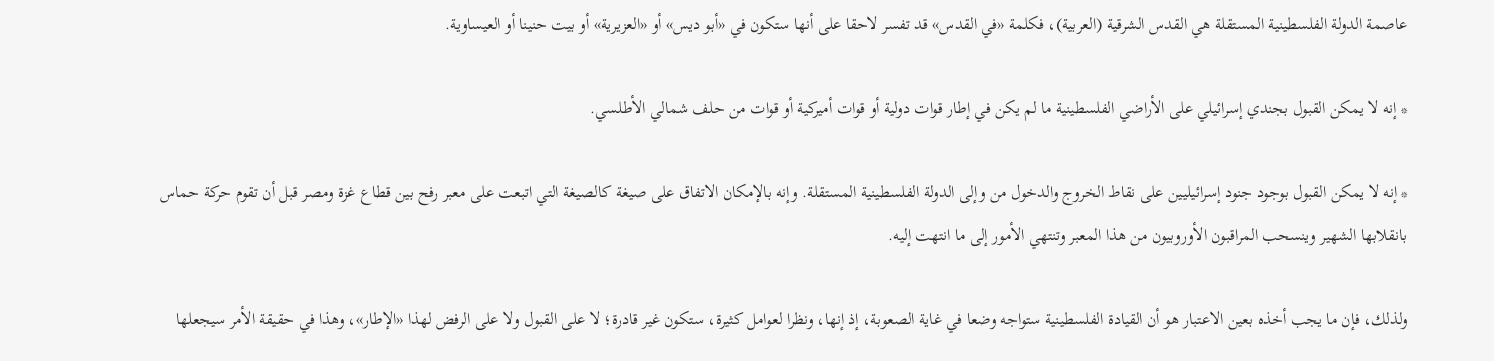عاصمة الدولة الفلسطينية المستقلة هي القدس الشرقية (العربية)، فكلمة «في القدس» قد تفسر لاحقا على أنها ستكون في «أبو ديس» أو «العزيرية» أو بيت حنينا أو العيساوية.

* إنه لا يمكن القبول بجندي إسرائيلي على الأراضي الفلسطينية ما لم يكن في إطار قوات دولية أو قوات أميركية أو قوات من حلف شمالي الأطلسي.

* إنه لا يمكن القبول بوجود جنود إسرائيليين على نقاط الخروج والدخول من وإلى الدولة الفلسطينية المستقلة. وإنه بالإمكان الاتفاق على صيغة كالصيغة التي اتبعت على معبر رفح بين قطاع غزة ومصر قبل أن تقوم حركة حماس بانقلابها الشهير وينسحب المراقبون الأوروبيون من هذا المعبر وتنتهي الأمور إلى ما انتهت إليه.

ولذلك، فإن ما يجب أخذه بعين الاعتبار هو أن القيادة الفلسطينية ستواجه وضعا في غاية الصعوبة، إذ إنها، ونظرا لعوامل كثيرة، ستكون غير قادرة؛ لا على القبول ولا على الرفض لهذا «الإطار»، وهذا في حقيقة الأمر سيجعلها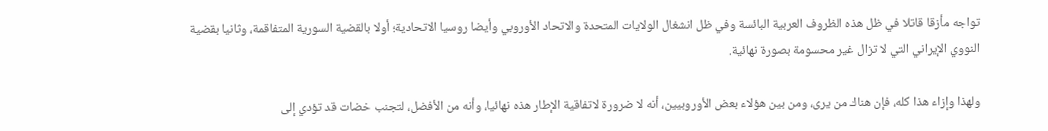تواجه مأزقا قاتلا في ظل هذه الظروف العربية البائسة وفي ظل انشغال الولايات المتحدة والاتحاد الأوروبي وأيضا روسيا الاتحادية؛ أولا بالقضية السورية المتفاقمة، وثانيا بقضية النووي الإيراني التي لا تزال غير محسومة بصورة نهائية.

ولهذا وإزاء هذا كله، فإن هناك من يرى، ومن بين هؤلاء بعض الأوروبيين، أنه لا ضرورة لاتفاقية الإطار هذه نهائيا، وأنه من الأفضل، لتجنب خضات قد تؤدي إلى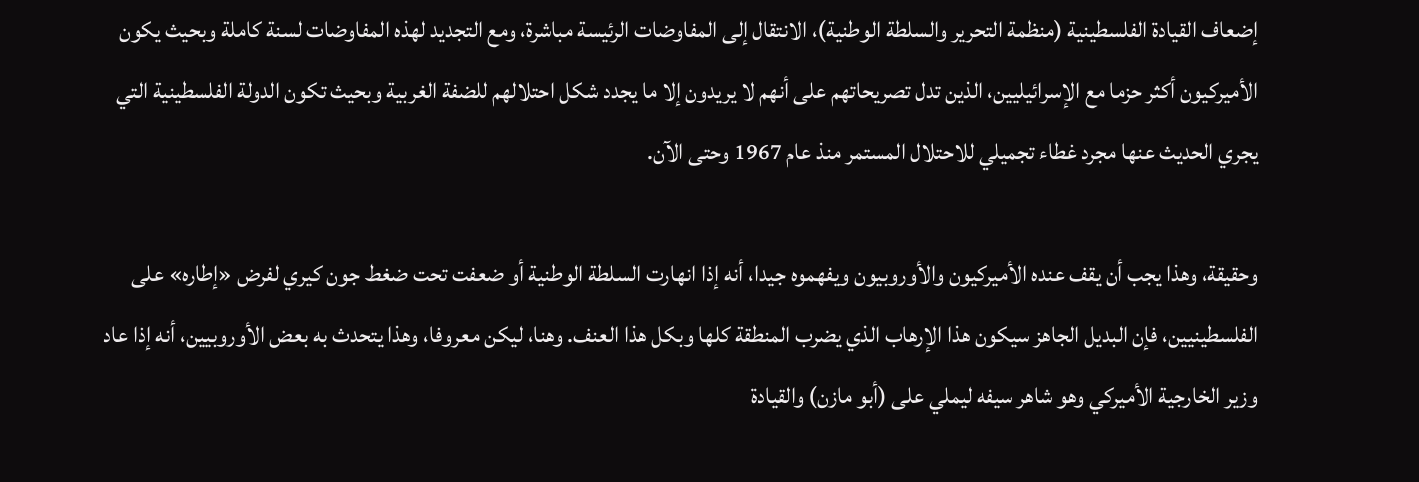إضعاف القيادة الفلسطينية (منظمة التحرير والسلطة الوطنية)، الانتقال إلى المفاوضات الرئيسة مباشرة، ومع التجديد لهذه المفاوضات لسنة كاملة وبحيث يكون الأميركيون أكثر حزما مع الإسرائيليين، الذين تدل تصريحاتهم على أنهم لا يريدون إلا ما يجدد شكل احتلالهم للضفة الغربية وبحيث تكون الدولة الفلسطينية التي يجري الحديث عنها مجرد غطاء تجميلي للاحتلال المستمر منذ عام 1967 وحتى الآن.

وحقيقة، وهذا يجب أن يقف عنده الأميركيون والأوروبيون ويفهموه جيدا، أنه إذا انهارت السلطة الوطنية أو ضعفت تحت ضغط جون كيري لفرض «إطاره» على الفلسطينيين، فإن البديل الجاهز سيكون هذا الإرهاب الذي يضرب المنطقة كلها وبكل هذا العنف. وهنا، ليكن معروفا، وهذا يتحدث به بعض الأوروبيين، أنه إذا عاد وزير الخارجية الأميركي وهو شاهر سيفه ليملي على (أبو مازن) والقيادة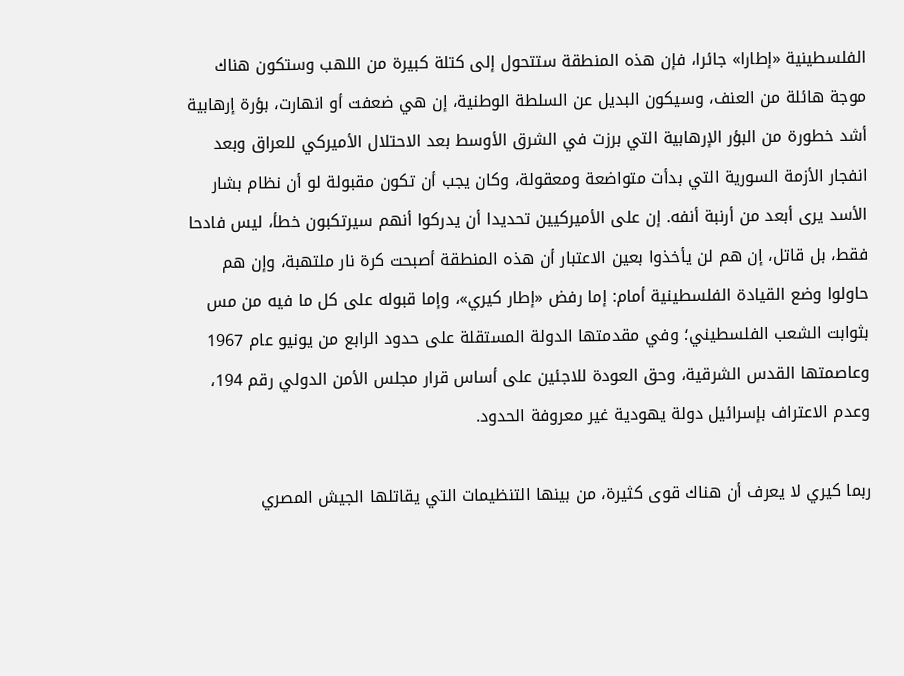الفلسطينية «إطارا» جائرا، فإن هذه المنطقة ستتحول إلى كتلة كبيرة من اللهب وستكون هناك موجة هائلة من العنف، وسيكون البديل عن السلطة الوطنية، إن هي ضعفت أو انهارت، بؤرة إرهابية أشد خطورة من البؤر الإرهابية التي برزت في الشرق الأوسط بعد الاحتلال الأميركي للعراق وبعد انفجار الأزمة السورية التي بدأت متواضعة ومعقولة، وكان يجب أن تكون مقبولة لو أن نظام بشار الأسد يرى أبعد من أرنبة أنفه. إن على الأميركيين تحديدا أن يدركوا أنهم سيرتكبون خطأ، ليس فادحا فقط، بل قاتل، إن هم لن يأخذوا بعين الاعتبار أن هذه المنطقة أصبحت كرة نار ملتهبة، وإن هم حاولوا وضع القيادة الفلسطينية أمام: إما رفض «إطار كيري»، وإما قبوله على كل ما فيه من مس بثوابت الشعب الفلسطيني؛ وفي مقدمتها الدولة المستقلة على حدود الرابع من يونيو عام 1967 وعاصمتها القدس الشرقية، وحق العودة للاجئين على أساس قرار مجلس الأمن الدولي رقم 194، وعدم الاعتراف بإسرائيل دولة يهودية غير معروفة الحدود.

ربما كيري لا يعرف أن هناك قوى كثيرة، من بينها التنظيمات التي يقاتلها الجيش المصري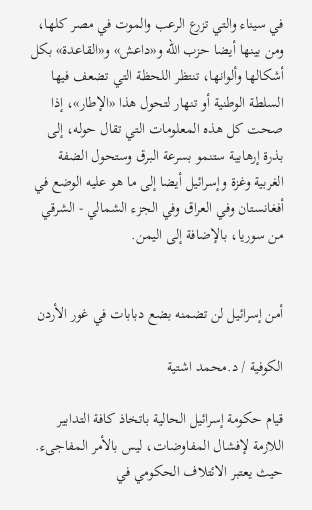في سيناء والتي تزرع الرعب والموت في مصر كلها، ومن بينها أيضا حزب الله و«داعش» و«القاعدة» بكل أشكالها وألوانها، تنتظر اللحظة التي تضعف فيها السلطة الوطنية أو تنهار لتحول هذا «الإطار»، إذا صحت كل هذه المعلومات التي تقال حوله، إلى بذرة إرهابية ستنمو بسرعة البرق وستحول الضفة الغربية وغزة وإسرائيل أيضا إلى ما هو عليه الوضع في أفغانستان وفي العراق وفي الجزء الشمالي - الشرقي من سوريا، بالإضافة إلى اليمن.


أمن إسرائيل لن تضمنه بضع دبابات في غور الأردن

الكوفية / د.محمد اشتية

قيام حكومة إسرائيل الحالية باتخاذ كافة التدابير اللازمة لإفشال المفاوضات، ليس بالأمر المفاجىء. حيث يعتبر الائتلاف الحكومي في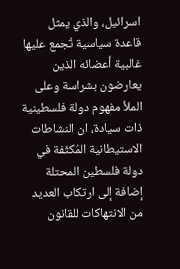اسرائيل، والذي يمثل قاعدة سياسية تُجمع عليها غالبية أعضائه الذين يعارضون بشراسة وعلى الملأ مفهوم دولة فلسطينية ذات سيادة، ان النشاطات الاستيطانية المُكثّفة في دولة فلسطين المحتلة إضافة إلى ارتكاب العديد من الانتهاكات للقانون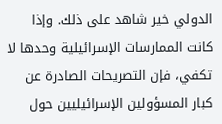الدولي خير شاهد على ذلك. وإذا كانت الممارسات الإسرائيلية وحدها لا تكفي، فإن التصريحات الصادرة عن كبار المسؤولين الإسرائيليين حول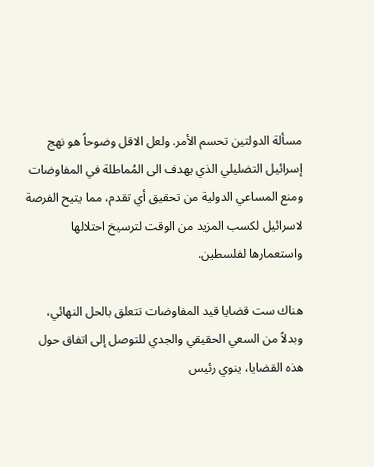مسألة الدولتين تحسم الأمر. ولعل الاقل وضوحاً هو نهج إسرائيل التضليلي الذي يهدف الى المُماطلة في المفاوضات ومنع المساعي الدولية من تحقيق أي تقدم، مما يتيح الفرصة لاسرائيل لكسب المزيد من الوقت لترسيخ احتلالها واستعمارها لفلسطين.

هناك ست قضايا قيد المفاوضات تتعلق بالحل النهائي، وبدلاً من السعي الحقيقي والجدي للتوصل إلى اتفاق حول هذه القضايا، ينوي رئيس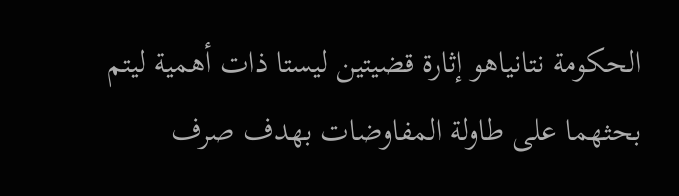الحكومة نتانياهو إثارة قضيتين ليستا ذات أهمية ليتم بحثهما على طاولة المفاوضات بهدف صرف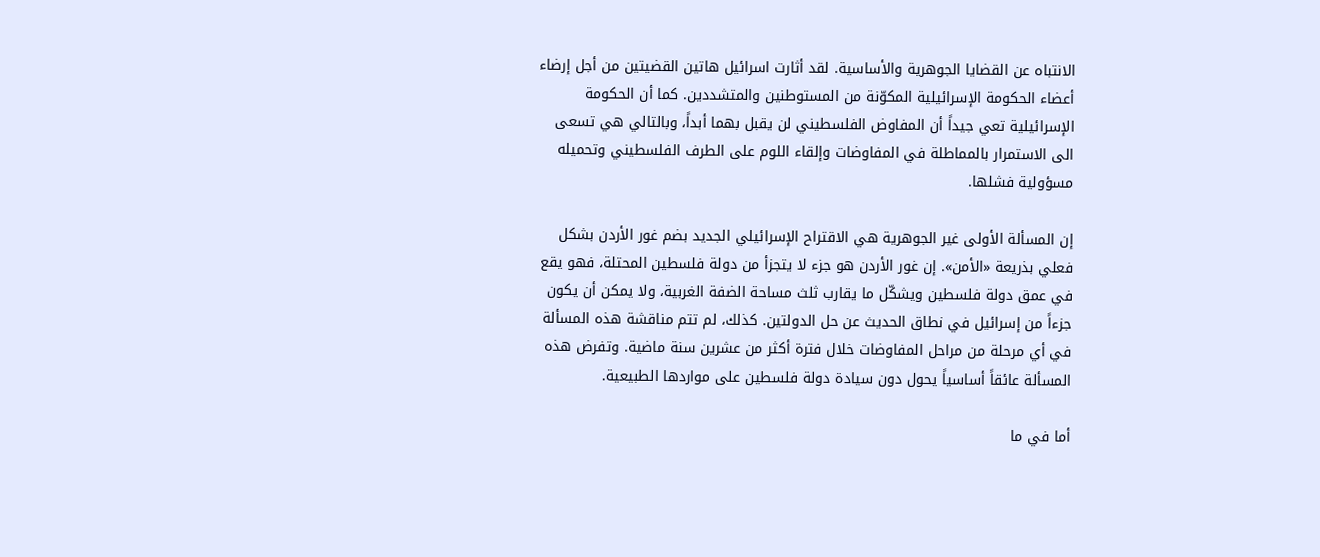الانتباه عن القضايا الجوهرية والأساسية. لقد أثارت اسرائيل هاتين القضيتين من أجل إرضاء أعضاء الحكومة الإسرائيلية المكوّنة من المستوطنين والمتشددين. كما أن الحكومة الإسرائيلية تعي جيداً أن المفاوض الفلسطيني لن يقبل بهما أبداً، وبالتالي هي تسعى الى الاستمرار بالمماطلة في المفاوضات وإلقاء اللوم على الطرف الفلسطيني وتحميله مسؤولية فشلها.

إن المسألة الأولى غير الجوهرية هي الاقتراح الإسرائيلي الجديد بضم غور الأردن بشكل فعلي بذريعة «الأمن». إن غور الأردن هو جزء لا يتجزأ من دولة فلسطين المحتلة، فهو يقع في عمق دولة فلسطين ويشكّل ما يقارب ثلث مساحة الضفة الغربية، ولا يمكن أن يكون جزءاً من إسرائيل في نطاق الحديث عن حل الدولتين. كذلك، لم تتم مناقشة هذه المسألة في أي مرحلة من مراحل المفاوضات خلال فترة أكثر من عشرين سنة ماضية. وتفرض هذه المسألة عائقاً أساسياً يحول دون سيادة دولة فلسطين على مواردها الطبيعية.

أما في ما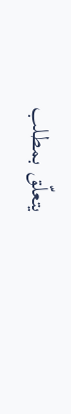يتعلّق بمطلب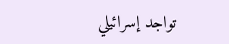تواجد إسرائيلي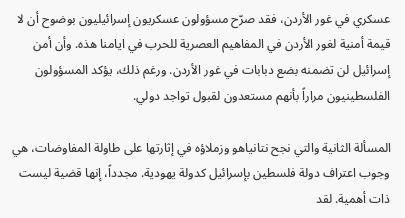عسكري في غور الأردن، فقد صرّح مسؤولون عسكريون إسرائيليون بوضوح أن لا قيمة أمنية لغور الأردن في المفاهيم العصرية للحرب في ايامنا هذه. وأن أمن إسرائيل لن تضمنه بضع دبابات في غور الأردن. ورغم ذلك، يؤكد المسؤولون الفلسطينيون مراراً بأنهم مستعدون لقبول تواجد دولي.

المسألة الثانية والتي نجح نتانياهو وزملاؤه في إثارتها على طاولة المفاوضات، هي وجوب اعتراف دولة فلسطين بإسرائيل كدولة يهودية. مجدداً، إنها قضية ليست ذات أهمية. لقد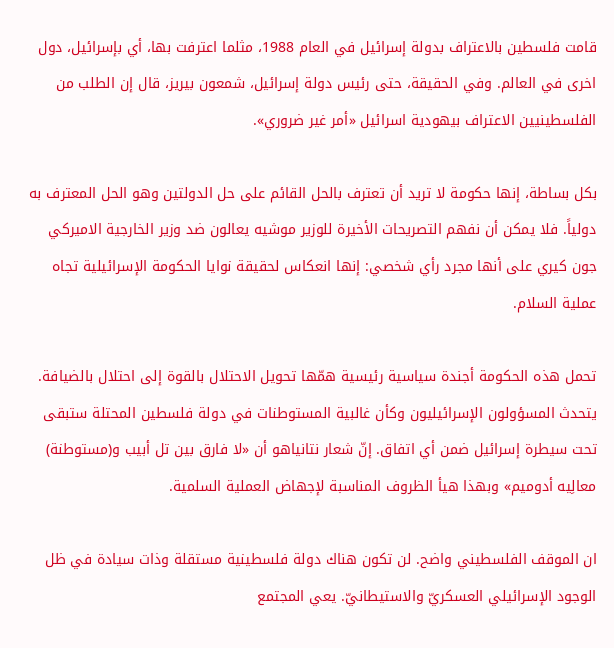قامت فلسطين بالاعتراف بدولة إسرائيل في العام 1988، مثلما اعترفت بها، أي بإسرائيل، دول اخرى في العالم. وفي الحقيقة، حتى رئيس دولة إسرائيل، شمعون بيريز، قال إن الطلب من الفلسطينيين الاعتراف بيهودية اسرائيل «أمر غير ضروري».

بكل بساطة، إنها حكومة لا تريد أن تعترف بالحل القائم على حل الدولتين وهو الحل المعترف به دولياً. فلا يمكن أن نفهم التصريحات الأخيرة للوزير موشيه يعالون ضد وزير الخارجية الاميركي جون كيري على أنها مجرد رأي شخصي: إنها انعكاس لحقيقة نوايا الحكومة الإسرائيلية تجاه عملية السلام.

تحمل هذه الحكومة أجندة سياسية رئيسية همّها تحويل الاحتلال بالقوة إلى احتلال بالضيافة. يتحدث المسؤولون الإسرائيليون وكأن غالبية المستوطنات في دولة فلسطين المحتلة ستبقى تحت سيطرة إسرائيل ضمن أي اتفاق. إنّ شعار نتانياهو أن «لا فارق بين تل أبيب و(مستوطنة) معالِيه أدوميم» وبهذا هيأ الظروف المناسبة لإجهاض العملية السلمية.

ان الموقف الفلسطيني واضح. لن تكون هناك دولة فلسطينية مستقلة وذات سيادة في ظل الوجود الإسرائيلي العسكريّ والاستيطانيّ. يعي المجتمع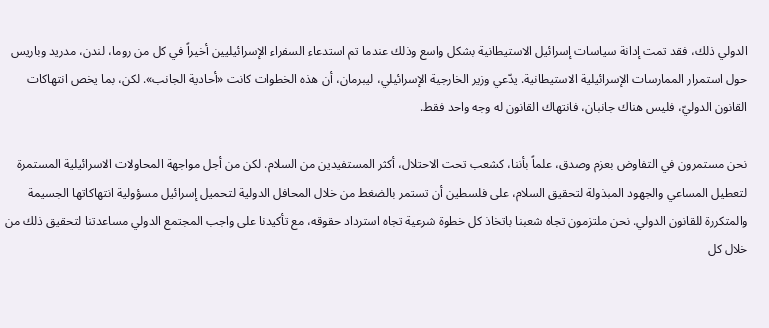الدولي ذلك، فقد تمت إدانة سياسات إسرائيل الاستيطانية بشكل واسع وذلك عندما تم استدعاء السفراء الإسرائيليين أخيراً في كل من روما، لندن، مدريد وباريس حول استمرار الممارسات الإسرائيلية الاستيطانية. يدّعي وزير الخارجية الإسرائيلي، ليبرمان، أن هذه الخطوات كانت «أحادية الجانب». لكن، بما يخص انتهاكات القانون الدوليّ، فليس هناك جانبان، فانتهاك القانون له وجه واحد فقط.

نحن مستمرون في التفاوض بعزم وصدق، علماً بأننا، كشعب تحت الاحتلال، أكثر المستفيدين من السلام. لكن من أجل مواجهة المحاولات الاسرائيلية المستمرة لتعطيل المساعي والجهود المبذولة لتحقيق السلام، على فلسطين أن تستمر بالضغط من خلال المحافل الدولية لتحميل إسرائيل مسؤولية انتهاكاتها الجسيمة والمتكررة للقانون الدولي. نحن ملتزمون تجاه شعبنا باتخاذ كل خطوة شرعية تجاه استرداد حقوقه، مع تأكيدنا على واجب المجتمع الدولي مساعدتنا لتحقيق ذلك من خلال كل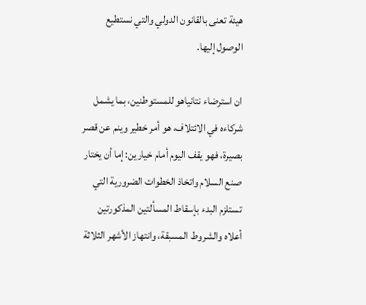هيئة تعنى بالقانون الدولي والتي نستطيع الوصول إليها.

ان استرضاء نتانياهو للمستوطنين، بما يشمل شركاءه في الائتلاف، هو أمر خطير وينم عن قصر بصيرة، فهو يقف اليوم أمام خيارين: إما أن يختار صنع السلام واتخاذ الخطوات الضرورية التي تستلزم البدء بإسقاط المسألتين المذكورتين أعلاه والشروط المسبقة، وانتهاز الأشهر الثلاثة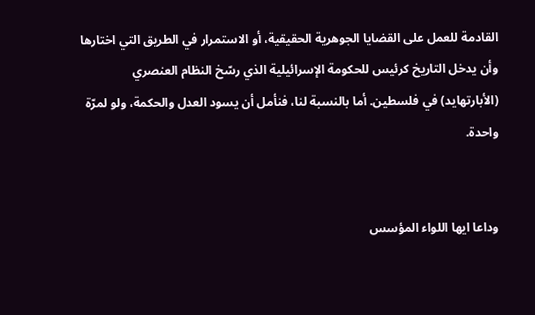القادمة للعمل على القضايا الجوهرية الحقيقية، أو الاستمرار في الطريق التي اختارها وأن يدخل التاريخ كرئيس للحكومة الإسرائيلية الذي رسّخ النظام العنصري (الأبارتهايد) في فلسطين. أما بالنسبة لنا، فنأمل أن يسود العدل والحكمة، ولو لمرّة واحدة.


وداعا ايها اللواء المؤسس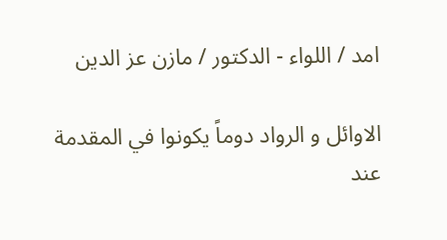امد / اللواء - الدكتور / مازن عز الدين

الاوائل و الرواد دوماً يكونوا في المقدمة عند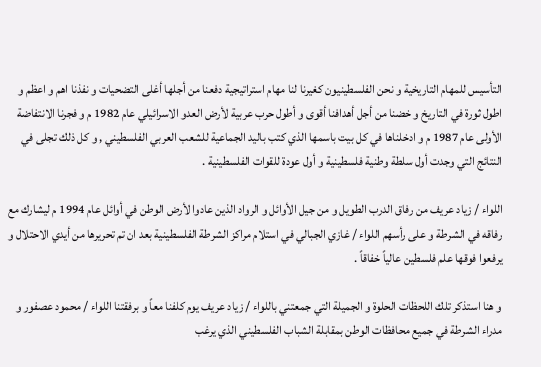التأسيس للمهام التاريخية و نحن الفلسطينيون كغيرنا لنا مهام استراتيجية دفعنا من أجلها أغلى التضحيات و نفذنا اهم و اعظم و اطول ثورة في التاريخ و خضنا من أجل أهدافنا أقوى و أطول حرب عربية لأرض العدو الاسرائيلي عام 1982 م و فجرنا الانتفاضة الأولى عام 1987 م و ادخلناها في كل بيت باسمها الذي كتب باليد الجماعية للشعب العربي الفلسطيني , و كل ذلك تجلى في النتائج التي وجدت أول سلطة وطنية فلسطينية و أول عودة للقوات الفلسطينية .

اللواء / زياد عريف من رفاق الدرب الطويل و من جيل الأوائل و الرواد الذين عادوا لأرض الوطن في أوائل عام 1994 م ليشارك مع رفاقه في الشرطة و على رأسهم اللواء / غازي الجبالي في استلام مراكز الشرطة الفلسطينية بعد ان تم تحريرها من أيدي الاحتلال و يرفعوا فوقها علم فلسطين عالياً خفاقاً .

و هنا استذكر تلك اللحظات الحلوة و الجميلة التي جمعتني باللواء / زياد عريف يوم كلفنا معاً و برفقتنا اللواء / محمود عصفور و مدراء الشرطة في جميع محافظات الوطن بمقابلة الشباب الفلسطيني الذي يرغب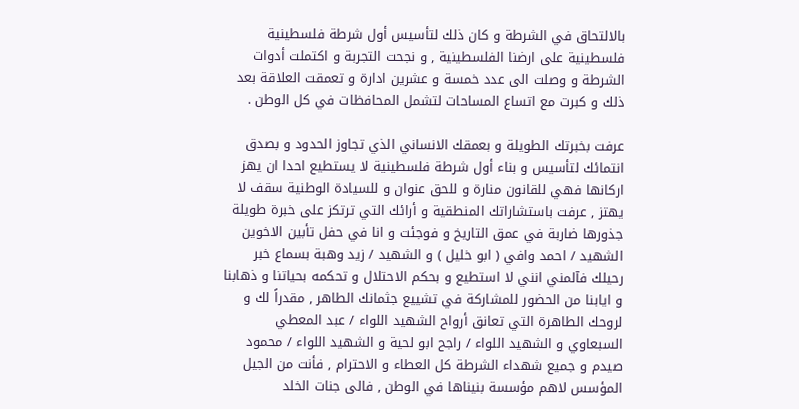بالالتحاق في الشرطة و كان ذلك لتأسيس أول شرطة فلسطينية فلسطينية على ارضنا الفلسطينية , و نجحت التجربة و اكتملت أدوات الشرطة و وصلت الى عدد خمسة و عشرين ادارة و تعمقت العلاقة بعد ذلك و كبرت مع اتساع المساحات لتشمل المحافظات في كل الوطن .

عرفت بخبرتك الطويلة و بعمقك الانساني الذي تجاوز الحدود و بصدق انتمائك لتأسيس و بناء أول شرطة فلسطينية لا يستطيع احدا ان يهز اركانها فهي للقانون منارة و للحق عنوان و للسيادة الوطنية سقف لا يهتز , عرفت باستشاراتك المنطقية و أرائك التي ترتكز على خبرة طويلة جذورها ضاربة في عمق التاريخ و فوجئت و انا في حفل تأبين الاخوين الشهيد / احمد وافي ( ابو خليل ) و الشهيد / زيد وهبة بسماع خبر رحيلك فآلمني انني لا استطيع و بحكم الاحتلال و تحكمه بحياتنا و ذهابنا و ايابنا من الحضور للمشاركة في تشييع جثمانك الطاهر , مقدراً لك و لروحك الطاهرة التي تعانق أرواح الشهيد اللواء / عبد المعطي السبعاوي و الشهيد اللواء / راجح ابو لحية و الشهيد اللواء / محمود صيدم و جميع شهداء الشرطة كل العطاء و الاحترام , فأنت من الجيل المؤسس لاهم مؤسسة بنيناها في الوطن , فالى جنات الخلد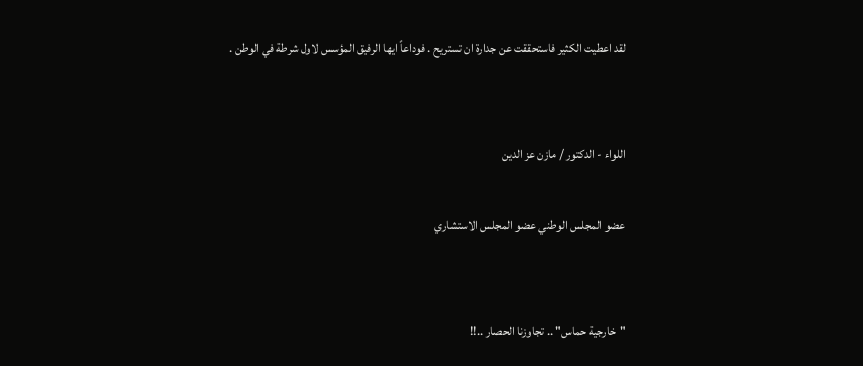لقد اعطيت الكثير فاستحققت عن جدارة ان تستريح . فوداعاً ايها الرفيق المؤسس لاول شرطة في الوطن .


اللواء - الدكتور / مازن عز الدين

عضو المجلس الوطني عضو المجلس الاستشاري


"خارجية حماس" .. تجاوزنا الحصار ..!!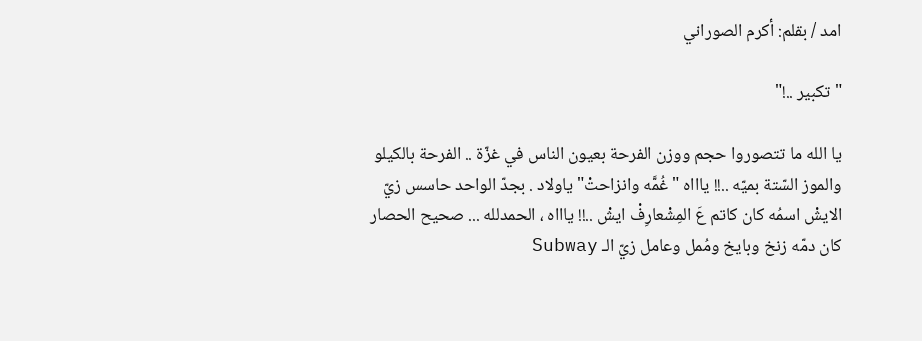امد / بقلم: أكرم الصوراني

"تكبير ..!"

يا الله ما تتصوروا حجم ووزن الفرحة بعيون الناس في غزّة .. الفرحة بالكيلو والموز السّتة بميّه ..!! ياااه "غُمَّه وانزاحتْ" ياولاد . بجدّ الواحد حاسس زيّ الايشْ اسمُه كان كاتم عَ المِشْعارِفْ ايشْ ..!! ياااه ، الحمدلله ... صحيح الحصار كان دمّه زنخ وبايخ ومُمل وعامل زيّ الـ Subway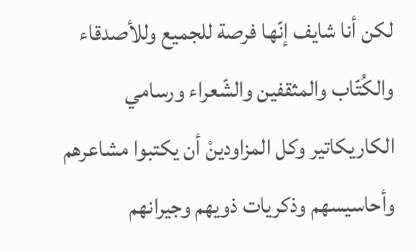لكن أنا شايف إنّها فرصة للجميع وللأصدقاء والكُتّاب والمثقفين والشّعراء ورسامي الكاريكاتير وكل المزاودينْ أن يكتبوا مشاعرهم وأحاسيسهم وذكريات ذويهم وجيرانهم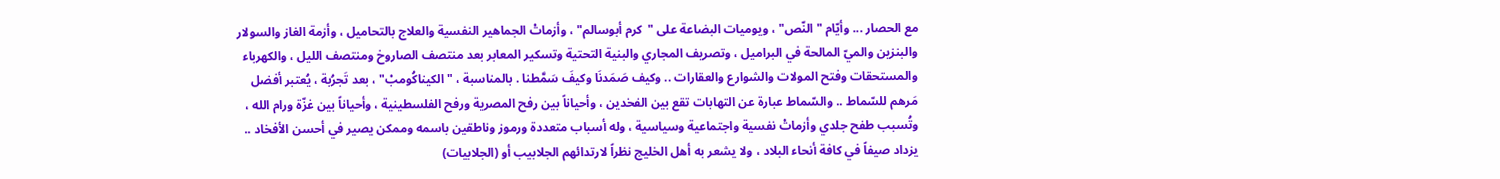مع الحصار ... وأيّام "النّص" ، ويوميات البضاعة على "كرم أبوسالم" ، وأزماتْ الجماهير النفسية والعلاج بالتحاميل ، وأزمة الغاز والسولار والبنزين والميّ المالحة في البراميل ، وتصريف المجاري والبنية التحتية وتسكير المعابر بعد منتصف الصاروخ ومنتصف الليل ، والكهرباء والمستحقات وفتح المولات والشوارع والعقارات .. وكيف صَمَدنَا وكيفَ سَمَّطنا . بالمناسبة ، "الكيناكُومبْ" ، بعد تَجرُبة ، يُعتبر أفضل مَرهم للسّماط .. والسّماط عبارة عن التهابات تقع بين الفخدين ، وأحياناً بين رفح المصرية ورفح الفلسطينية ، وأحياناً بين غزّة ورام الله ، وتُسبب طفح جلدي وأزماتْ نفسية واجتماعية وسياسية ، وله أسباب متعددة ورموز وناطقين باسمه وممكن يصير في أحسن الأفخاد .. يزداد صيفاً في كافة أنحاء البلاد ، ولا يشعر به أهل الخليج نظراً لارتدائهم الجلابيب أو (الجلابيات)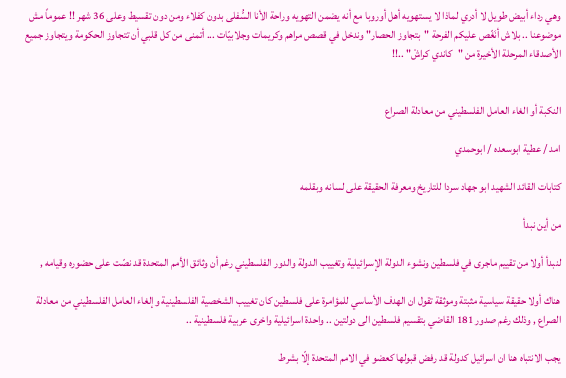وهي رداء أبيض طويل لا أدري لماذا لا يستهويه أهل أوروبا مع أنه يضمن التهويه وراحة الأنا السُّفلى بدون كفلاء ومن دون تقسيط وعلى 36 شهر !! عموماً مش موضوعنا .. بلاش أنَغّص عليكم الفرحة "بتجاوز الحصار" وندخل في قصص مراهم وكريمات وجلابيّات ... أتمنى من كل قلبي أن تتجاوز الحكومة ويتجاوز جميع الأصدقاء المرحلة الأخيرة من "كاندي كراشْ" ..!!


النكبة أو الغاء العامل الفلسطيني من معادلة الصراع

امد / عطية ابوسعده / ابوحمدي

كتابات القائد الشهيد ابو جهاد سردا للتاريخ ومعرفة الحقيقة على لسانه وبقلمه

من أين نبدأ

لنبدأ أولا من تقييم ماجرى في فلسطين ونشوء الدولة الإسرائيلية وتغييب الدولة والدور الفلسطيني رغم أن وثائق الأمم المتحدة قد نصّت على حضوره وقيامه ,

هناك أولا حقيقة سياسية مثبتة وموثقة تقول ان الهدف الأساسي للمؤامرة على فلسطين كان تغييب الشخصية الفلسطينية وإلغاء العامل الفلسطيني من معادلة الصراع , وذلك رغم صدور 181 القاضي بتقسيم فلسطين الى دولتين .. واحدة اسرائيلية واخرى عربية فلسطينية ..

يجب الانتباه هنا ان اسرائيل كدولة قد رفض قبولها كعضو في الامم المتحدة إلّا بشرط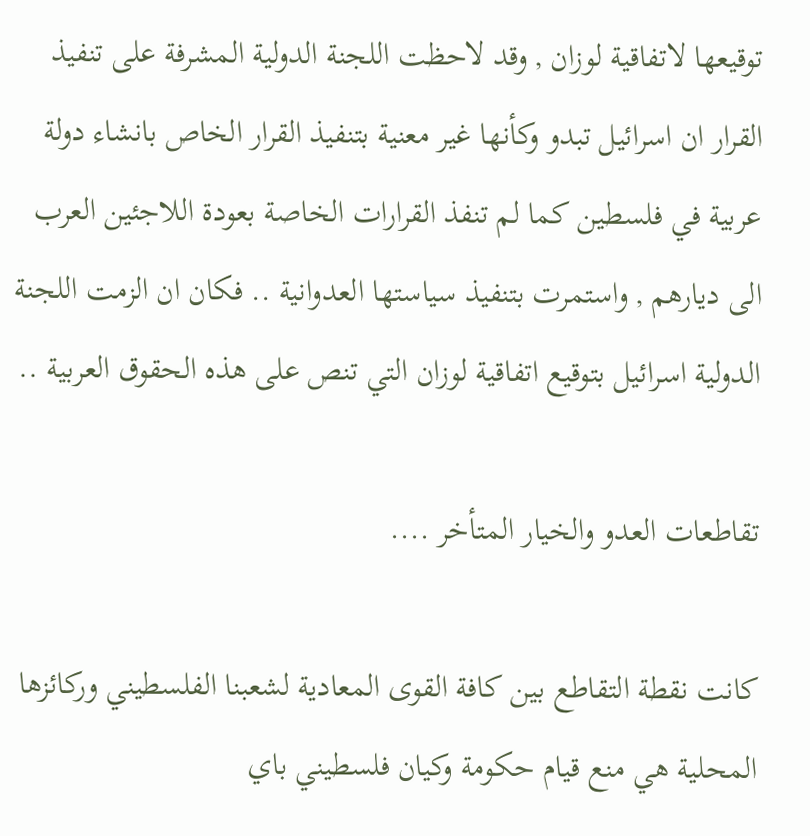توقيعها لاتفاقية لوزان , وقد لاحظت اللجنة الدولية المشرفة على تنفيذ القرار ان اسرائيل تبدو وكأنها غير معنية بتنفيذ القرار الخاص بانشاء دولة عربية في فلسطين كما لم تنفذ القرارات الخاصة بعودة اللاجئين العرب الى ديارهم , واستمرت بتنفيذ سياستها العدوانية .. فكان ان الزمت اللجنة الدولية اسرائيل بتوقيع اتفاقية لوزان التي تنص على هذه الحقوق العربية ..

تقاطعات العدو والخيار المتأخر ....

كانت نقطة التقاطع بين كافة القوى المعادية لشعبنا الفلسطيني وركائزها المحلية هي منع قيام حكومة وكيان فلسطيني باي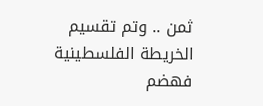ثمن .. وتم تقسيم الخريطة الفلسطينية فهضم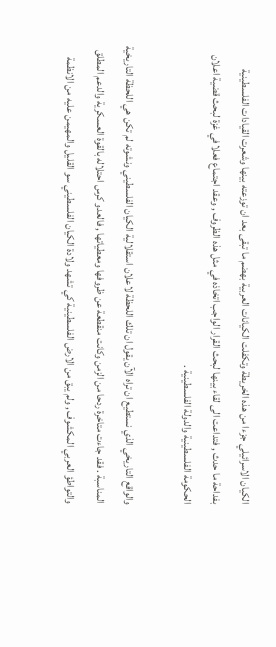الكيان الاسرائيلي جزءا من هذه الخريطة وتكفلت الكيانات العربية بهضم ما تبقى بعد ان توزعته بينها وشعرت القيادات الفلسطينية بفداحة ما حدث , فتداعت الى لقاء بينها لبحث القرار الواجب اتخاذه في مثل هذه الظروف , وعقد اجتماع فعلا في غزة لبحث قضية اعلان الحكومة الفلسطينية والدولة الفلسطينية .

والواقع التاريخي الذي نستطيع ان تراه الآن يقول ان تلك اللحظة لاعلان استقلالية الكيان الفلسطيني ونشوته لم تكن هي اللحظة التاريخية المناسبة . فقد جاءت متاخرة ردحا من الزمن وكانت منقطعة عن ظروفها ومعطياتها , فالعدو كرس احتلاله بالقوة العسكرية والدعم المطلق والتواطؤ العربي المكشوف , ولم يبق من الارض الفلسطينية كي تشهد ولادة الكيان الفلسطيني سو القليل والمهيمن عليه من الانظمة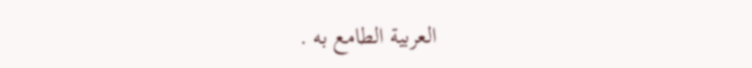العربية الطامع به .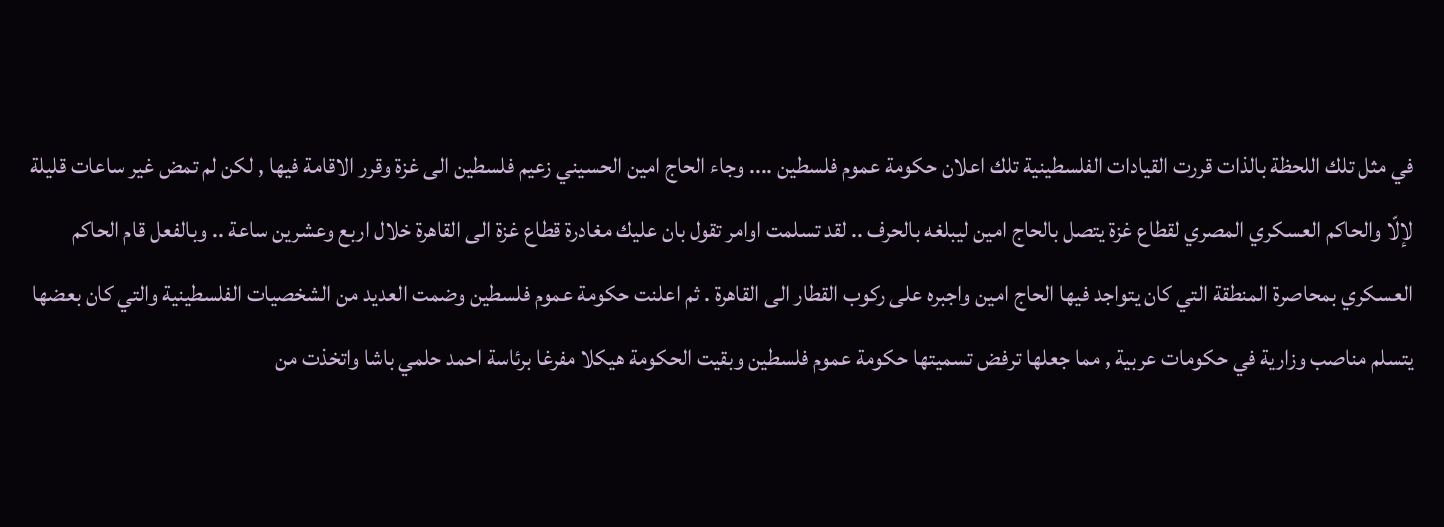في مثل تلك اللحظة بالذات قررت القيادات الفلسطينية تلك اعلان حكومة عموم فلسطين .... وجاء الحاج امين الحسيني زعيم فلسطين الى غزة وقرر الاقامة فيها , لكن لم تمض غير ساعات قليلة لإلّا والحاكم العسكري المصري لقطاع غزة يتصل بالحاج امين ليبلغه بالحرف .. لقد تسلمت اوامر تقول بان عليك مغادرة قطاع غزة الى القاهرة خلال اربع وعشرين ساعة .. وبالفعل قام الحاكم العسكري بمحاصرة المنطقة التي كان يتواجد فيها الحاج امين واجبره على ركوب القطار الى القاهرة . ثم اعلنت حكومة عموم فلسطين وضمت العديد من الشخصيات الفلسطينية والتي كان بعضها يتسلم مناصب وزارية في حكومات عربية , مما جعلها ترفض تسميتها حكومة عموم فلسطين وبقيت الحكومة هيكلا مفرغا برئاسة احمد حلمي باشا واتخذت من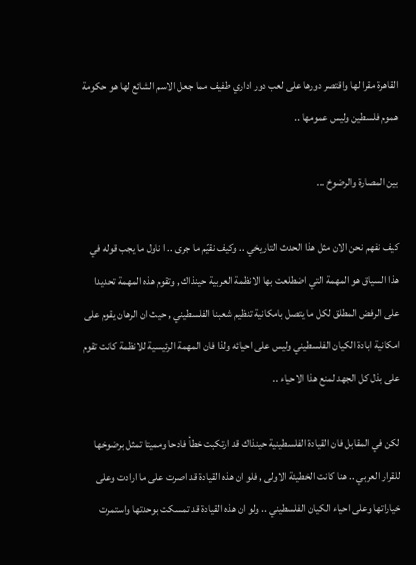القاهرة مقرا لها واقتصر دورها على لعب دور اداري طفيف مما جعل الاسم الشائع لها هو حكومة هموم فلسطين وليس عمومها ..

بين المصارة والرضوخ ...

كيف نفهم نحن الان مثل هذا الحدث التاريخي .. وكيف نقيّم ما جرى .. ا ناول ما يجب قوله في هذا السياق هو المهمة التي اضطلعت بها الانظمة العربية حينذاك , وتقوم هذه المهمة تحديدا على الرفض المطلق لكل ما يتصل بامكانية تنظيم شعبنا الفلسطيني , حيث ان الرهان يقوم على امكانية ابادة الكيان الفلسطيني وليس على احيائه ولذا فان المهمة الرئيسية للانظمة كانت تقوم على بذل كل الجهد لمنع هذا الاحياء ..

لكن في المقابل فان القيادة الفلسطينية حينذاك قد ارتكبت خطأ فادحا ومميتا تمثل برضوخها للقرار العربي .. هنا كانت الخطيئة الاولى , فلو ان هذه القيادة قد اصرت على ما ارادت وعلى خياراتها وعلى احياء الكيان الفلسطيني .. ولو ان هذه القيادة قد تمسكت بوحدتها واستمرت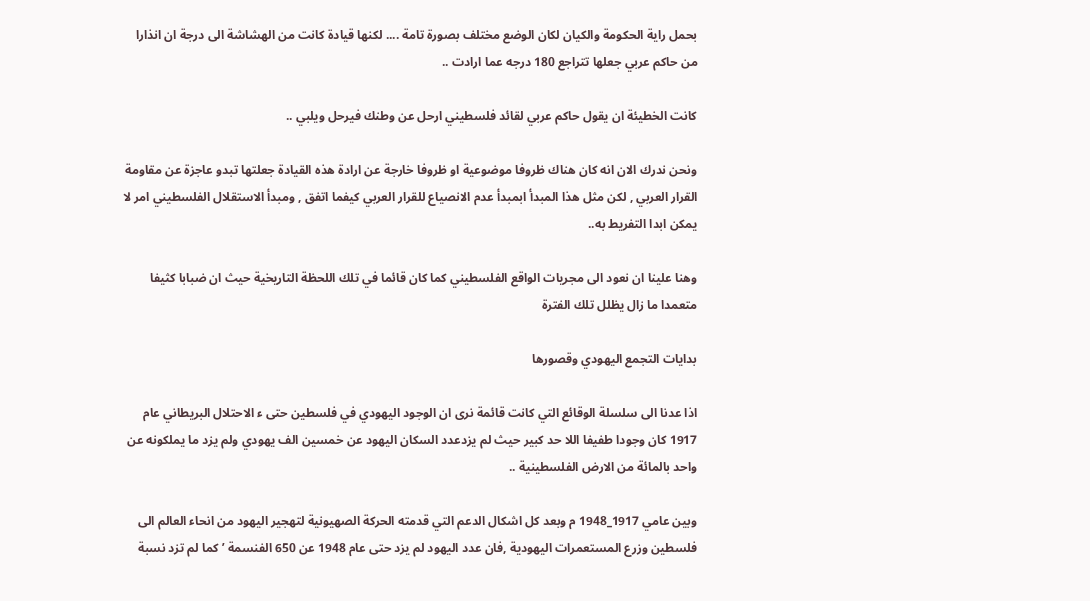بحمل راية الحكومة والكيان لكان الوضع مختلف بصورة تامة .... لكنها قيادة كانت من الهشاشة الى درجة ان انذارا من حاكم عربي جعلها تتراجع 180 درجه عما ارادت ..

كانت الخطيئة ان يقول حاكم عربي لقائد فلسطيني ارحل عن وطنك فيرحل ويلبي ..

ونحن ندرك الان انه كان هناك ظروفا موضوعية او ظروفا خارجة عن ارادة هذه القيادة جعلتها تبدو عاجزة عن مقاومة القرار العربي , لكن مثل هذا المبدأ ابمبدأ عدم الانصياع للقرار العربي كيفما اتفق , ومبدأ الاستقلال الفلسطيني امر لا يمكن ابدا التفريط به..

وهنا علينا ان نعود الى مجريات الواقع الفلسطيني كما كان قائما في تلك اللحظة التاريخية حيث ان ضبابا كثيفا متعمدا ما زال يظلل تلك الفترة

بدايات التجمع اليهودي وقصورها

اذا عدنا الى سلسلة الوقائع التي كانت قائمة نرى ان الوجود اليهودي في فلسطين حتى ء الاحتلال البريطاني عام 1917 كان وجودا طفيفا اللا حد كبير حيث لم يزدعدد السكان اليهود عن خمسين الف يهودي ولم يزد ما يملكونه عن واحد بالمائة من الارض الفلسطينية ..

وبين عامي 1917_1948 م وبعد كل اشكال الدعم التي قدمته الحركة الصهيونية لتهجير اليهود من انحاء العالم الى فلسطين وزرع المستعمرات اليهودية ,فان عدد اليهود لم يزد حتى عام 1948 عن 650 الفنسمة ’ كما لم تزد نسبة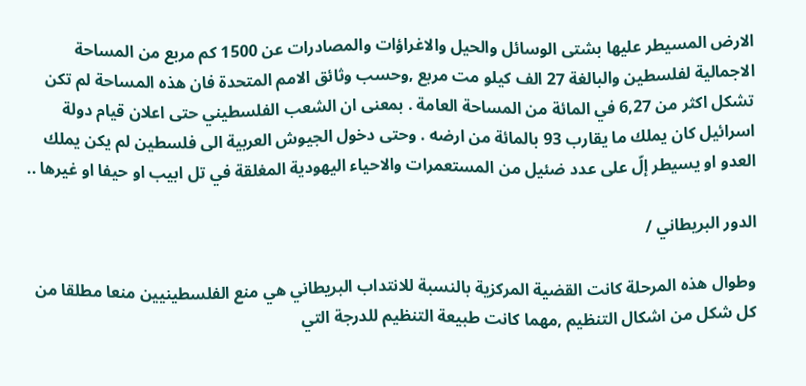الارض المسيطر عليها بشتى الوسائل والحيل والاغراؤات والمصادرات عن 1500 كم مربع من المساحة الاجمالية لفلسطين والبالغة 27 الف كيلو مت مربع ,وحسب وثائق الامم المتحدة فان هذه المساحة لم تكن تشكل اكثر من 6,27 في المائة من المساحة العامة . بمعنى ان الشعب الفلسطيني حتى اعلان قيام دولة اسرائيل كان يملك ما يقارب 93 بالمائة من ارضه . وحتى دخول الجيوش العربية الى فلسطين لم يكن يملك العدو او يسيطر إلّ على عدد ضئيل من المستعمرات والاحياء اليهودية المغلقة في تل ابيب او حيفا او غيرها ..

الدور البريطاني /

وطوال هذه المرحلة كانت القضية المركزية بالنسبة للانتداب البريطاني هي منع الفلسطينيين منعا مطلقا من كل شكل من اشكال التنظيم ,مهما كانت طبيعة التنظيم للدرجة التي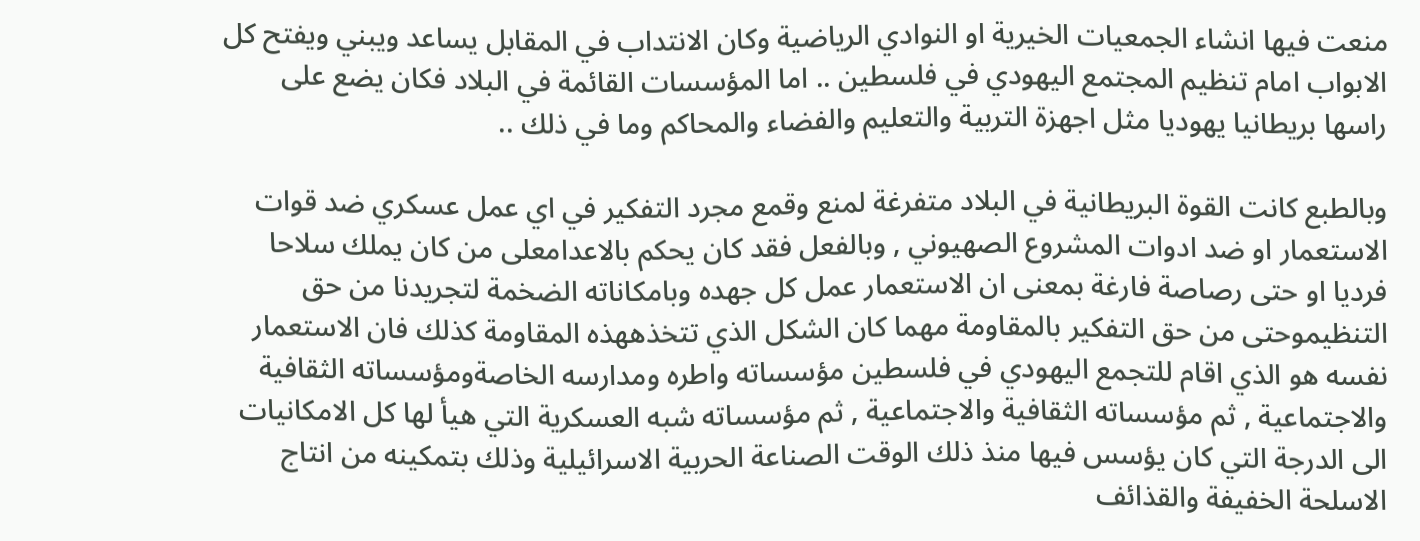منعت فيها انشاء الجمعيات الخيرية او النوادي الرياضية وكان الانتداب في المقابل يساعد ويبني ويفتح كل الابواب امام تنظيم المجتمع اليهودي في فلسطين .. اما المؤسسات القائمة في البلاد فكان يضع على راسها بريطانيا يهوديا مثل اجهزة التربية والتعليم والفضاء والمحاكم وما في ذلك ..

وبالطبع كانت القوة البريطانية في البلاد متفرغة لمنع وقمع مجرد التفكير في اي عمل عسكري ضد قوات الاستعمار او ضد ادوات المشروع الصهيوني , وبالفعل فقد كان يحكم بالاعدامعلى من كان يملك سلاحا فرديا او حتى رصاصة فارغة بمعنى ان الاستعمار عمل كل جهده وبامكاناته الضخمة لتجريدنا من حق التنظيموحتى من حق التفكير بالمقاومة مهما كان الشكل الذي تتخذههذه المقاومة كذلك فان الاستعمار نفسه هو الذي اقام للتجمع اليهودي في فلسطين مؤسساته واطره ومدارسه الخاصةومؤسساته الثقافية والاجتماعية , ثم مؤسساته الثقافية والاجتماعية , ثم مؤسساته شبه العسكرية التي هيأ لها كل الامكانيات الى الدرجة التي كان يؤسس فيها منذ ذلك الوقت الصناعة الحربية الاسرائيلية وذلك بتمكينه من انتاج الاسلحة الخفيفة والقذائف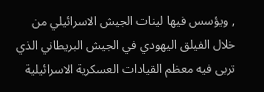, ويؤسس فيها لينات الجيش الاسرائيلي من خلال الفيلق اليهودي في الجيش البريطاني الذي تربى فيه معظم القيادات العسكرية الاسرائيلية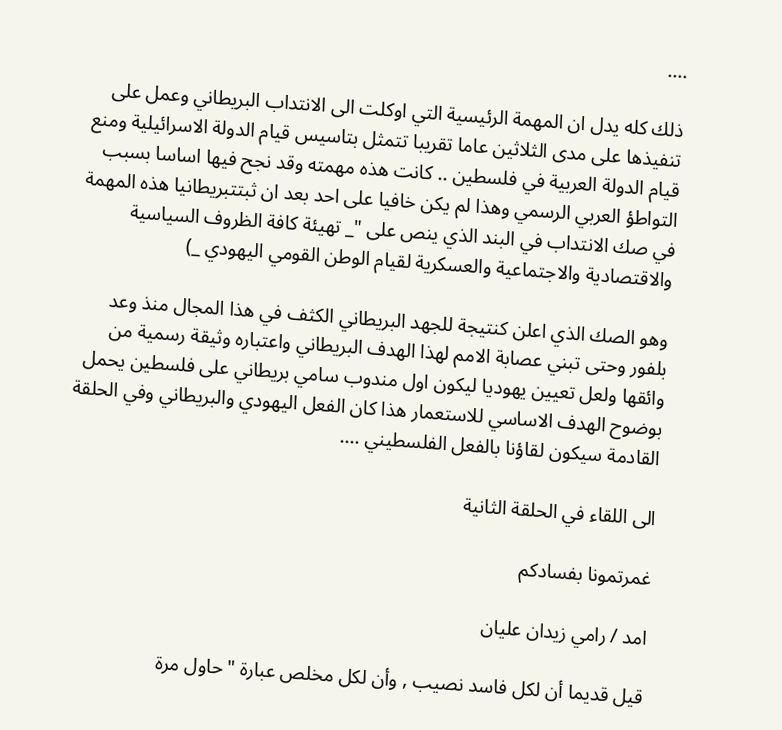....

ذلك كله يدل ان المهمة الرئيسية التي اوكلت الى الانتداب البريطاني وعمل على تنفيذها على مدى الثلاثين عاما تقريبا تتمثل بتاسيس قيام الدولة الاسرائيلية ومنع قيام الدولة العربية في فلسطين .. كانت هذه مهمته وقد نجح فيها اساسا بسبب التواطؤ العربي الرسمي وهذا لم يكن خافيا على احد بعد ان ثبتتبريطانيا هذه المهمة في صك الانتداب في البند الذي ينص على "_ تهيئة كافة الظروف السياسية والاقتصادية والاجتماعية والعسكرية لقيام الوطن القومي اليهودي _)

وهو الصك الذي اعلن كنتيجة للجهد البريطاني الكثف في هذا المجال منذ وعد بلفور وحتى تبني عصابة الامم لهذا الهدف البريطاني واعتباره وثيقة رسمية من وائقها ولعل تعيين يهوديا ليكون اول مندوب سامي بريطاني على فلسطين يحمل بوضوح الهدف الاساسي للاستعمار هذا كان الفعل اليهودي والبريطاني وفي الحلقة القادمة سيكون لقاؤنا بالفعل الفلسطيني ....

الى اللقاء في الحلقة الثانية

غمرتمونا بفسادكم

امد / رامي زيدان عليان

قيل قديما أن لكل فاسد نصيب , وأن لكل مخلص عبارة "حاول مرة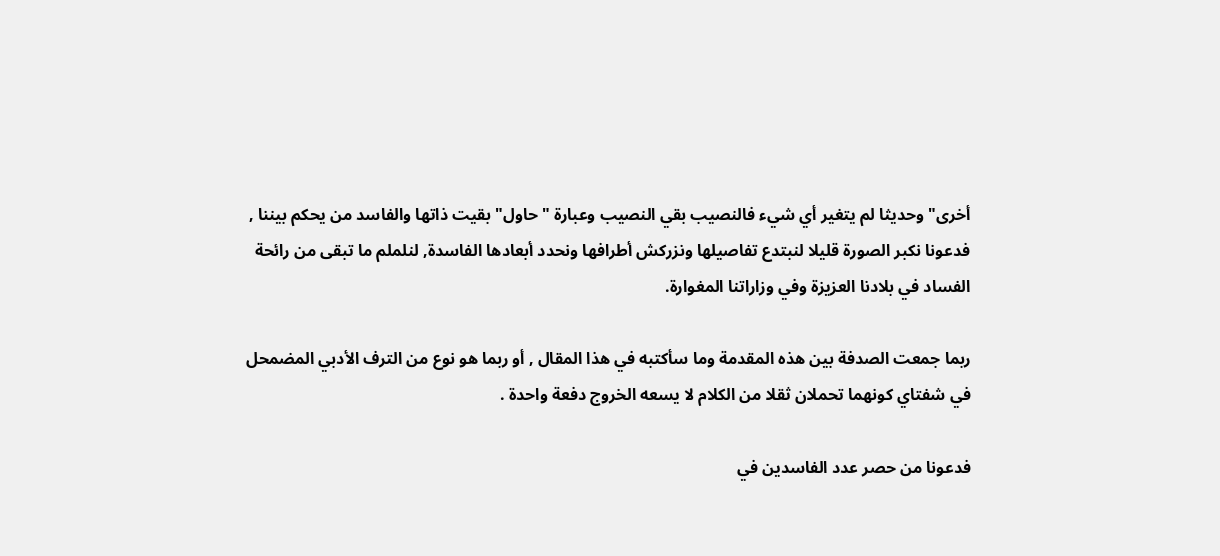أخرى" وحديثا لم يتغير أي شيء فالنصيب بقي النصيب وعبارة "حاول" بقيت ذاتها والفاسد من يحكم بيننا , فدعونا نكبر الصورة قليلا لنبتدع تفاصيلها ونزركش أطرافها ونحدد أبعادها الفاسدة, لنلملم ما تبقى من رائحة الفساد في بلادنا العزيزة وفي وزاراتنا المغوارة.

ربما جمعت الصدفة بين هذه المقدمة وما سأكتبه في هذا المقال , أو ربما هو نوع من الترف الأدبي المضمحل في شفتاي كونهما تحملان ثقلا من الكلام لا يسعه الخروج دفعة واحدة .

فدعونا من حصر عدد الفاسدين في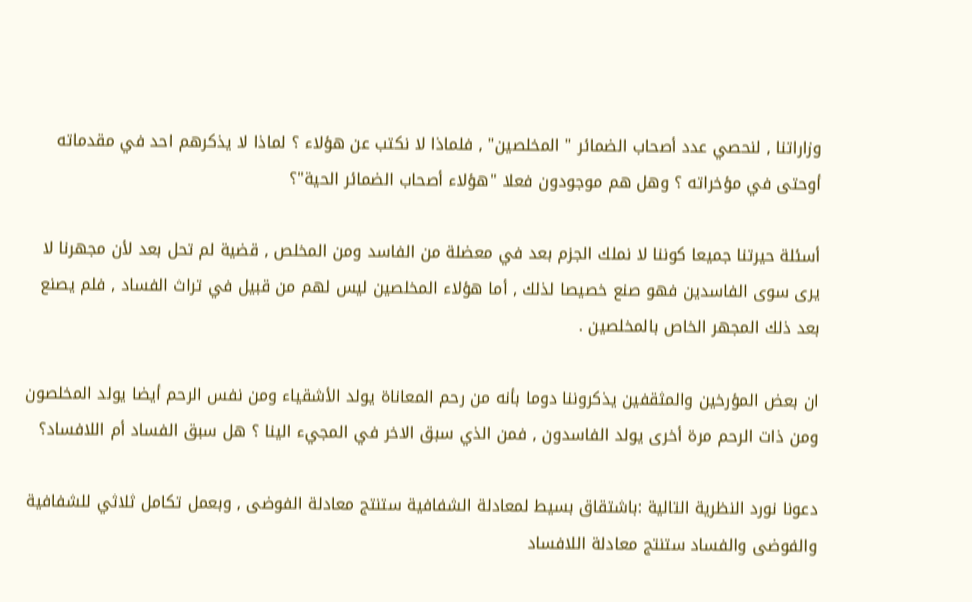وزاراتنا , لنحصي عدد أصحاب الضمائر " المخلصين" , فلماذا لا نكتب عن هؤلاء ؟ لماذا لا يذكرهم احد في مقدماته أوحتى في مؤخراته ؟ وهل هم موجودون فعلا "هؤلاء أصحاب الضمائر الحية"؟

أسئلة حيرتنا جميعا كوننا لا نملك الجزم بعد في معضلة من الفاسد ومن المخلص , قضية لم تحل بعد لأن مجهرنا لا يرى سوى الفاسدين فهو صنع خصيصا لذلك , أما هؤلاء المخلصين ليس لهم من قبيل في تراث الفساد , فلم يصنع بعد ذلك المجهر الخاص بالمخلصين .

ان بعض المؤرخين والمثقفين يذكروننا دوما بأنه من رحم المعاناة يولد الأشقياء ومن نفس الرحم أيضا يولد المخلصون ومن ذات الرحم مرة أخرى يولد الفاسدون , فمن الذي سبق الاخر في المجيء الينا ؟ هل سبق الفساد أم اللافساد؟

دعونا نورد النظرية التالية :باشتقاق بسيط لمعادلة الشفافية ستنتج معادلة الفوضى , وبعمل تكامل ثلاثي للشفافية والفوضى والفساد ستنتج معادلة اللافساد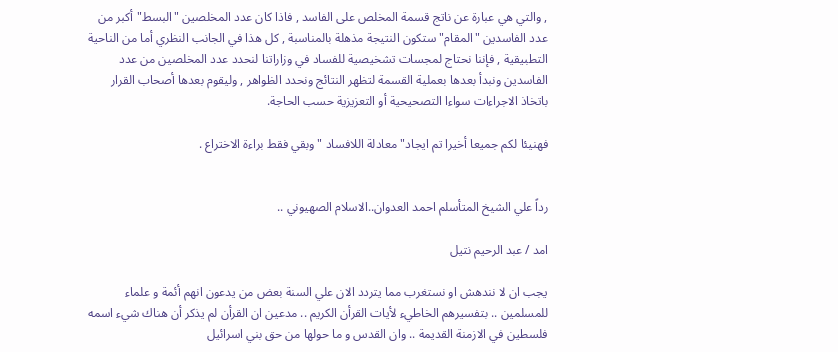, والتي هي عبارة عن ناتج قسمة المخلص على الفاسد , فاذا كان عدد المخلصين "البسط"أكبر من عدد الفاسدين "المقام" ستكون النتيجة مذهلة بالمناسبة , كل هذا في الجانب النظري أما من الناحية التطبيقية , فإننا نحتاج لمجسات تشخيصية للفساد في وزاراتنا لنحدد عدد المخلصين من عدد الفاسدين ونبدأ بعدها بعملية القسمة لتظهر النتائج ونحدد الظواهر , وليقوم بعدها أصحاب القرار باتخاذ الاجراءات سواءا التصحيحية أو التعزيزية حسب الحاجة.

فهنيئا لكم جميعا أخيرا تم ايجاد" معادلة اللافساد "وبقي فقط براءة الاختراع .


رداً علي الشيخ المتأسلم احمد العدوان..الاسلام الصهيوني ..

امد / عبد الرحيم نتيل

يجب ان لا نندهش او نستغرب مما يتردد الان علي السنة بعض من يدعون انهم أئمة و علماء للمسلمين .. بتفسيرهم الخاطيء لأيات القرأن الكريم .. مدعين ان القرأن لم يذكر أن هناك شيء اسمه فلسطين في الازمنة القديمة .. وان القدس و ما حولها من حق بني اسرائيل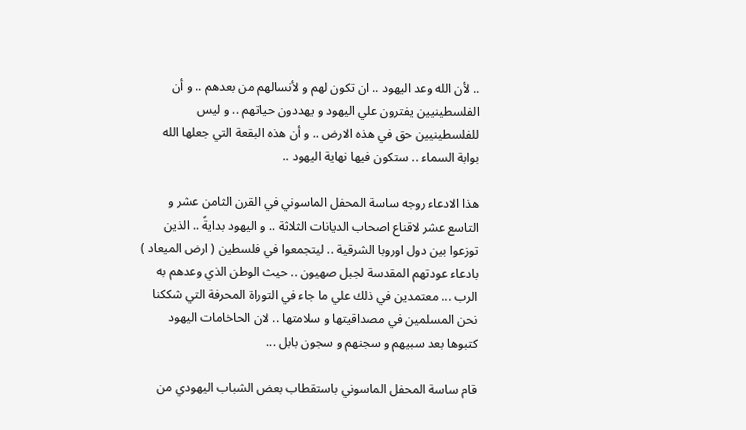.. لأن الله وعد اليهود .. ان تكون لهم و لأنسالهم من بعدهم .. و أن الفلسطينيين يفترون علي اليهود و يهددون حياتهم .. و ليس للفلسطينيين حق في هذه الارض .. و أن هذه البقعة التي جعلها الله بوابة السماء .. ستكون فيها نهاية اليهود ..

هذا الادعاء روجه ساسة المحفل الماسوني في القرن الثامن عشر و التاسع عشر لاقناع اصحاب الديانات الثلاثة .. و اليهود بدايةً .. الذين توزعوا بين دول اوروبا الشرقية .. ليتجمعوا في فلسطين ( ارض الميعاد ) بادعاء عودتهم المقدسة لجبل صهيون .. حيث الوطن الذي وعدهم به الرب ... معتمدين في ذلك علي ما جاء في التوراة المحرفة التي شككنا نحن المسلمين في مصداقيتها و سلامتها .. لان الحاخامات اليهود كتبوها بعد سبيهم و سجنهم و سجون بابل ...

قام ساسة المحفل الماسوني باستقطاب بعض الشباب اليهودي من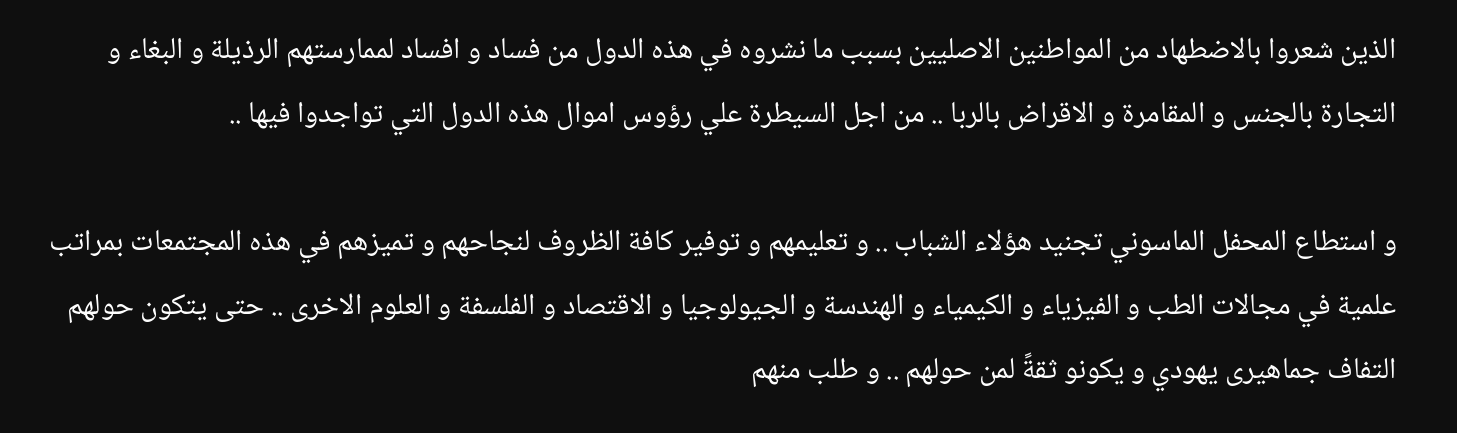الذين شعروا بالاضطهاد من المواطنين الاصليين بسبب ما نشروه في هذه الدول من فساد و افساد لممارستهم الرذيلة و البغاء و التجارة بالجنس و المقامرة و الاقراض بالربا .. من اجل السيطرة علي رؤوس اموال هذه الدول التي تواجدوا فيها ..

و استطاع المحفل الماسوني تجنيد هؤلاء الشباب .. و تعليمهم و توفير كافة الظروف لنجاحهم و تميزهم في هذه المجتمعات بمراتب علمية في مجالات الطب و الفيزياء و الكيمياء و الهندسة و الجيولوجيا و الاقتصاد و الفلسفة و العلوم الاخرى .. حتى يتكون حولهم التفاف جماهيرى يهودي و يكونو ثقةً لمن حولهم .. و طلب منهم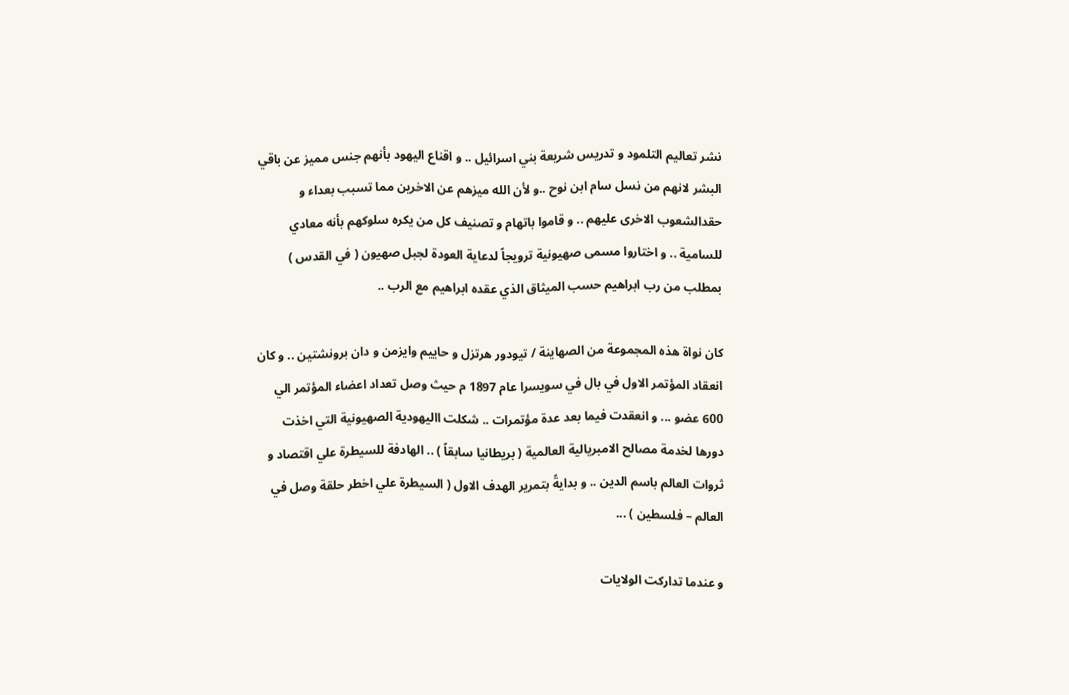نشر تعاليم التلمود و تدريس شريعة بني اسرائيل .. و اقناع اليهود بأنهم جنس مميز عن باقي البشر لانهم من نسل سام ابن نوح ..و لأن الله ميزهم عن الاخرين مما تسبب بعداء و حقدالشعوب الاخرى عليهم .. و قاموا باتهام و تصنيف كل من يكره سلوكهم بأنه معادي للسامية .. و اختاروا مسمى صهيونية ترويجاً لدعاية العودة لجبل صهيون ( في القدس ) بمطلب من رب ابراهيم حسب الميثاق الذي عقده ابراهيم مع الرب ..

كان نواة هذه المجموعة من الصهاينة / تيودور هرتزل و حاييم وايزمن و دان برونشتين .. و كان انعقاد المؤتمر الاول في بال في سويسرا عام 1897 م حيث وصل تعداد اعضاء المؤتمر الي 600 عضو ... و انعقدت فيما بعد عدة مؤتمرات .. شكلت االيهودية الصهيونية التي اخذت دورها لخدمة مصالح الامبريالية العالمية ( بريطانيا سابقاً ) .. الهادفة للسيطرة علي اقتصاد و ثروات العالم باسم الدين .. و بدايةً بتمرير الهدف الاول ( السيطرة علي اخطر حلقة وصل في العالم – فلسطين ) ...

و عندما تداركت الولايات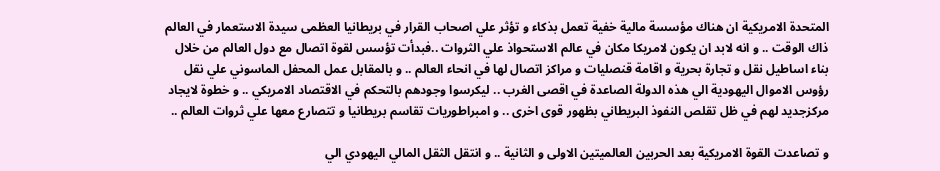المتحدة الامريكية ان هناك مؤسسة مالية خفية تعمل بذكاء و تؤثر علي اصحاب القرار في بريطانيا العظمى سيدة الاستعمار في العالم ذاك الوقت .. و انه لابد ان يكون لامريكا مكان في عالم الاستحواذ علي الثروات ..فبدأت تؤسس لقوة اتصال مع دول العالم من خلال بناء اساطيل نقل و تجارة بحرية و اقامة قنصليات و مراكز اتصال لها في انحاء العالم .. و بالمقابل عمل المحفل الماسوني علي نقل رؤوس الاموال اليهودية الي هذه الدولة الصاعدة في اقصى الغرب .. ليكرسوا وجودهم بالتحكم في الاقتصاد الامريكي .. و خطوة لايجاد مركزجديد لهم في ظل تقلص النفوذ البريطاني بظهور قوى اخرى .. و امبراطوريات تقاسم بريطانيا و تتصارع معها علي ثروات العالم ..

و تصاعدت القوة الامريكية بعد الحربين العالميتين الاولى و الثانية .. و انتقل الثقل المالي اليهودي الي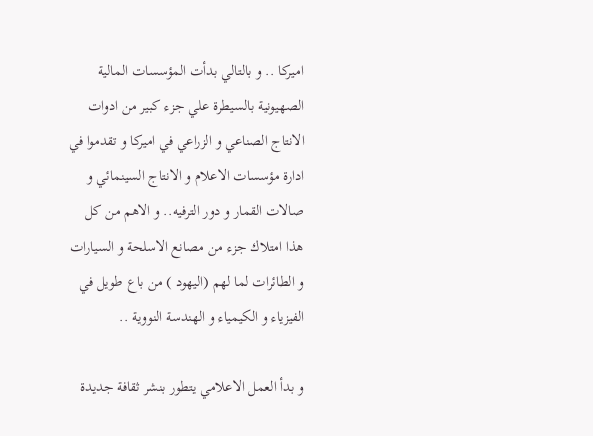اميركا .. و بالتالي بدأت المؤسسات المالية الصهيونية بالسيطرة علي جزء كبير من ادوات الانتاج الصناعي و الزراعي في اميركا و تقدموا في ادارة مؤسسات الاعلام و الانتاج السينمائي و صالات القمار و دور الترفيه.. و الاهم من كل هذا امتلاك جزء من مصانع الاسلحة و السيارات و الطائرات لما لهم (اليهود ) من باع طويل في الفيزياء و الكيمياء و الهندسة النووية ..

و بدأ العمل الاعلامي يتطور بنشر ثقافة جديدة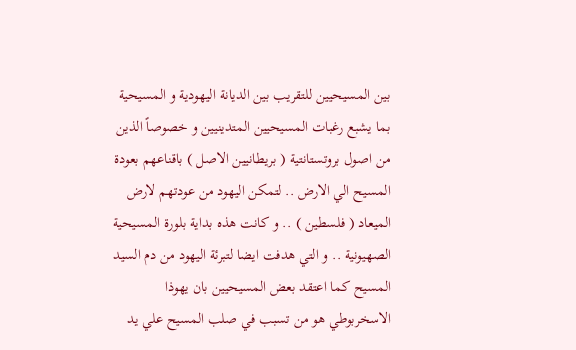بين المسيحيين للتقريب بين الديانة اليهودية و المسيحية بما يشبع رغبات المسيحيين المتدينيين و خصوصاً الذين من اصول بروتستانتية ( بريطانيين الاصل ) باقناعهم بعودة المسيح الي الارض .. لتمكن اليهود من عودتهم لارض الميعاد ( فلسطين ) .. و كانت هذه بداية بلورة المسيحية الصهيونية .. و التي هدفت ايضا لتبرئة اليهود من دم السيد المسيح كما اعتقد بعض المسيحيين بان يهوذا الاسخربوطي هو من تسبب في صلب المسيح علي يد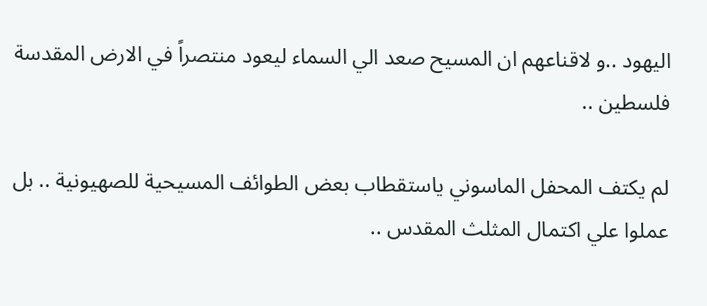اليهود ..و لاقناعهم ان المسيح صعد الي السماء ليعود منتصراً في الارض المقدسة فلسطين ..

لم يكتف المحفل الماسوني ياستقطاب بعض الطوائف المسيحية للصهيونية .. بل عملوا علي اكتمال المثلث المقدس ..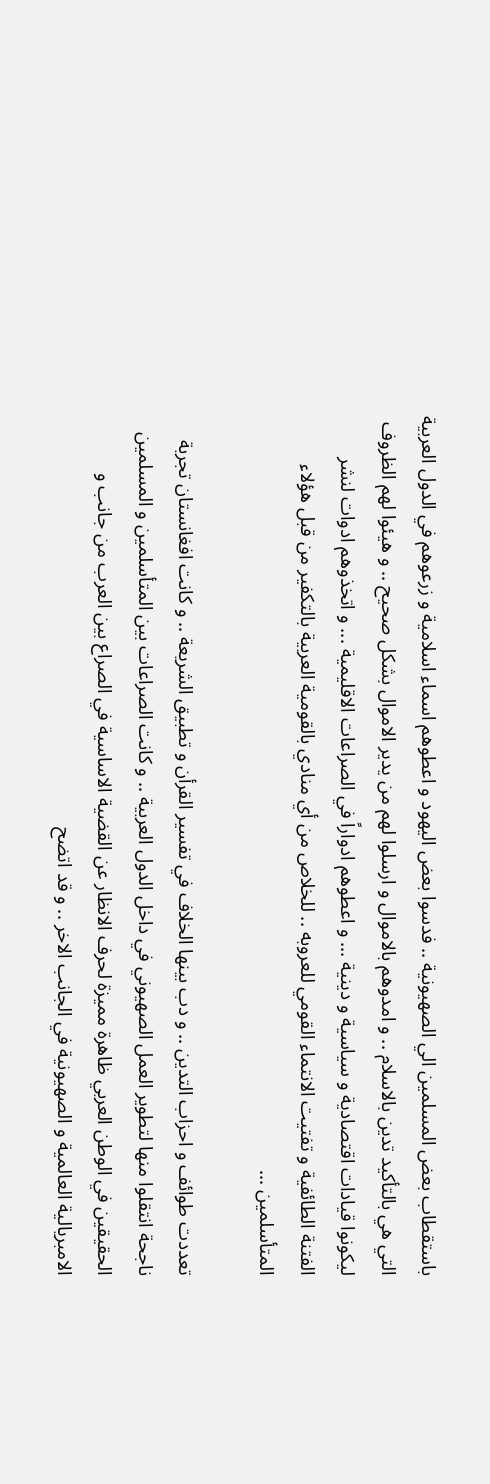باستقطاب بعض المسلمين الي الصهيونية .. فدسوا بعض اليهود و اعطوهم اسماء اسلامية و زرعوهم في الدول العربية التي هي بالتأكيد تدين بالاسلام .. و امدوهم بالاموال و ارسلوا لهم من يدير الاموال بشكل صحيح .. و هيئوا لهم الظروف ليكونوا قيادات اقتصادية و سياسية و دينية ... و اعطوهم ادواراً في الصراعات الاقليمية ... و اتخذوهم ادوات لنشر الفتنة الطائفية و تفتيت الانتماء القومي للعروبه .. للخلاص من أي منادي بالقومية العربية بالتكفير من قبل هؤلاء المتأسلمين ...

تعددت طوائف و احزاب التدين .. و دب بينها الخلاف في تفسير القرأن و تطبيق الشريعة .. و كانت افغانستان تجربة ناجحة انتقلوا منها لتطوير العمل الصهيوني في داخل الدول العربية .. و كانت الصراعات بين المتأسلمين و المسلمين الحقيقين في الوطن العربي ظاهرة مميزة لحرف الانظار عن القضية الاساسية في الصراع بين العرب من جانب و الامبريالية العالمية و الصهيونية في الجانب الاخر .. و قد اتضح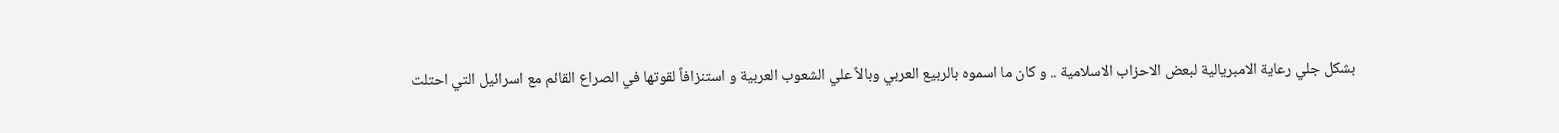بشكل جلي رعاية الامبريالية لبعض الاحزاب الاسلامية .. و كان ما اسموه بالربيع العربي وبالاً علي الشعوب العربية و استنزافاً لقوتها في الصراع القائم مع اسرائيل التي احتلت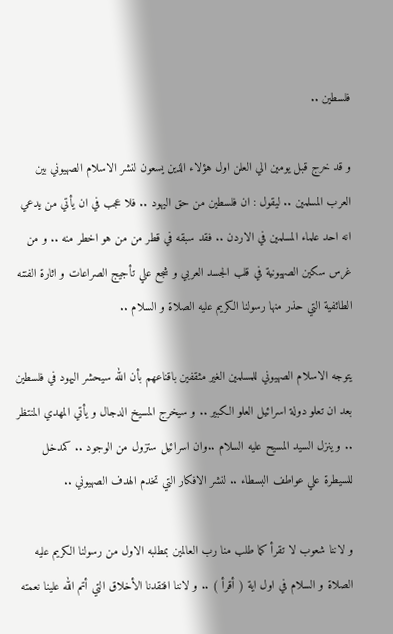فلسطين ..

و قد خرج قبل يومين الي العلن اول هؤلاء الذين يسعون لنشر الاسلام الصهيوني بين العرب المسلمين .. ليقول : ان فلسطين من حق اليهود .. فلا عجب في ان يأتي من يدعي انه احد علماء المسلمين في الاردن .. فقد سبقه في قطر من من هو اخطر منه .. و من غرس سكين الصهيونية في قلب الجسد العربي و شجع علي تأجيج الصراعات و اثارة الفتنه الطائفية التي حذر منها رسولنا الكريم عليه الصلاة و السلام ..

يتوجه الاسلام الصهيوني للمسلمين الغير مثقفين باقناعهم بأن الله سيحشر اليهود في فلسطين بعد ان تعلو دولة اسرائيل العلو الكبير .. و سيخرج المسيخ الدجال و يأتي المهدي المنتظر .. و ينزل السيد المسيح عليه السلام ..وان اسرائيل ستزول من الوجود .. كمدخل للسيطرة علي عواطف البسطاء .. لنشر الافكار التي تخدم الهدف الصهيوني ..

و لاننا شعوب لا تقرأ كما طلب منا رب العالمين بمطلبه الاول من رسولنا الكريم عليه الصلاة و السلام في اول اية ( أقرأ ) .. و لاننا افتقدنا الأخلاق التي أتم الله علينا نعمته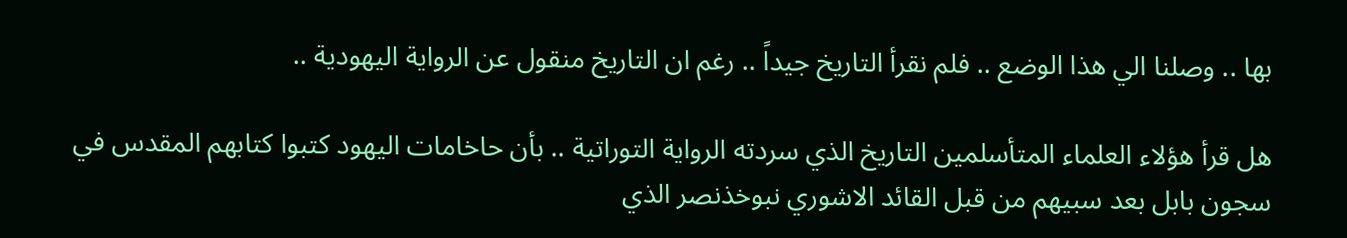بها .. وصلنا الي هذا الوضع .. فلم نقرأ التاريخ جيداً .. رغم ان التاريخ منقول عن الرواية اليهودية ..

هل قرأ هؤلاء العلماء المتأسلمين التاريخ الذي سردته الرواية التوراتية .. بأن حاخامات اليهود كتبوا كتابهم المقدس في سجون بابل بعد سبيهم من قبل القائد الاشوري نبوخذنصر الذي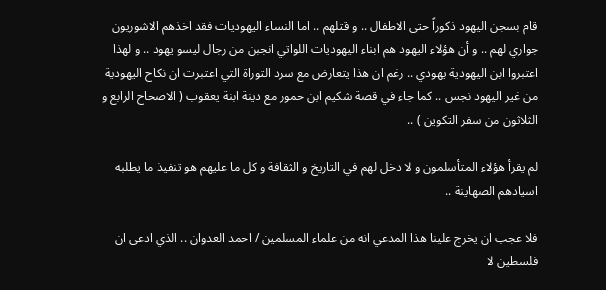قام بسجن اليهود ذكوراً حتى الاطفال .. و قتلهم .. اما النساء اليهوديات فقد اخذهم الاشوريون جواري لهم .. و أن هؤلاء اليهود هم ابناء اليهوديات اللواتي انجبن من رجال ليسو يهود .. و لهذا اعتبروا ابن اليهودية يهودي .. رغم ان هذا يتعارض مع سرد التوراة التي اعتبرت ان نكاح اليهودية من غير اليهود نجس .. كما جاء في قصة شكيم ابن حمور مع دينة ابنة يعقوب ( الاصحاح الرابع و الثلاثون من سفر التكوين ) ..

لم يقرأ هؤلاء المتأسلمون و لا دخل لهم في التاريخ و الثقافة و كل ما عليهم هو تنفيذ ما يطلبه اسيادهم الصهاينة ..

فلا عجب ان يخرج علينا هذا المدعي انه من علماء المسلمين / احمد العدوان .. الذي ادعى ان فلسطين لا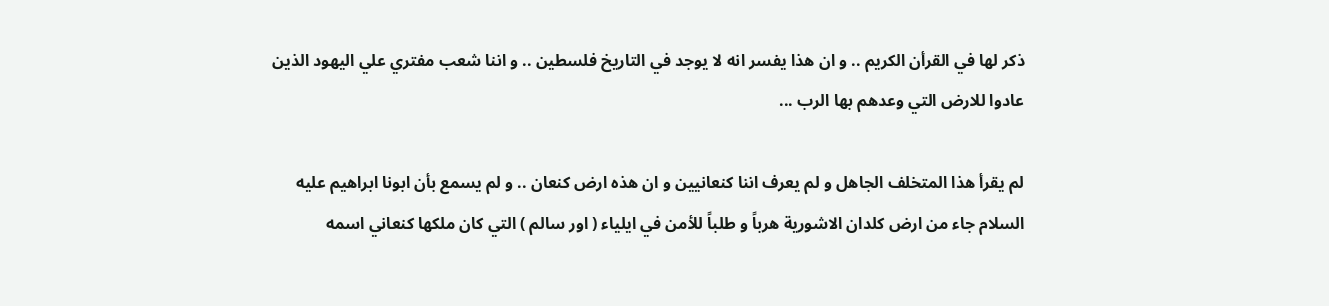ذكر لها في القرأن الكريم .. و ان هذا يفسر انه لا يوجد في التاريخ فلسطين .. و اننا شعب مفتري علي اليهود الذين عادوا للارض التي وعدهم بها الرب ...

لم يقرأ هذا المتخلف الجاهل و لم يعرف اننا كنعانيين و ان هذه ارض كنعان .. و لم يسمع بأن ابونا ابراهيم عليه السلام جاء من ارض كلدان الاشورية هرباً و طلباً للأمن في ايلياء ( اور سالم ) التي كان ملكها كنعاني اسمه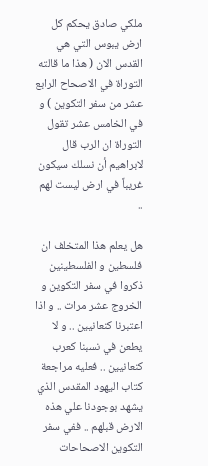ملكي صادق يحكم كل ارض يبوس التي هي القدس الان ( هذا ما قالته التوراة في الاصحاح الرابع عشر من سفر التكوين ) و في الخامس عشر تقول التوراة ان الرب قال لابراهيم أن نسلك سيكون غريباً في ارض ليست لهم ..

هل يعلم هذا المتخلف ان فلسطين و الفلسطينين ذكروا في سفر التكوين و الخروج عشر مرات .. و اذا اعتبرنا كنعانيين .. و لا يطعن في نسبنا كعرب كنعانيين .. فعليه مراجعة كتاب اليهود المقدس الذي يشهد بوجودنا علي هذه الارض قبلهم .. ففي سفر التكوين الاصحاحات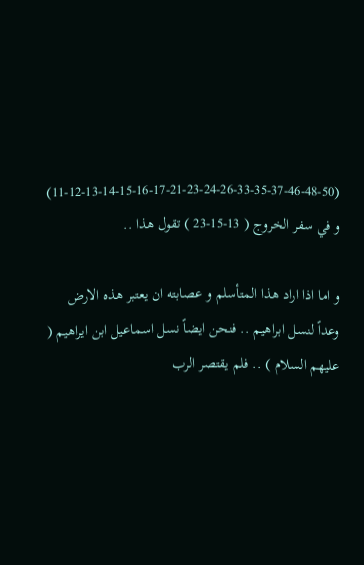(11-12-13-14-15-16-17-21-23-24-26-33-35-37-46-48-50) و في سفر الخروج ( 13-15-23 ) تقول هذا ..

و اما اذا اراد هذا المتأسلم و عصابته ان يعتبر هذه الارض وعداً لنسل ابراهيم .. فنحن ايضاً نسل اسماعيل ابن ايراهيم ( عليهم السلام ) .. فلم يقتصر الرب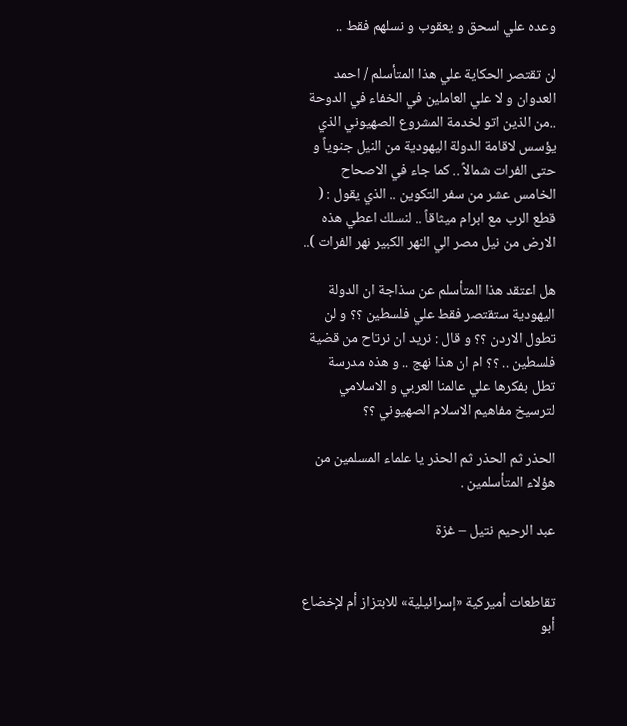وعده علي اسحق و يعقوب و نسلهم فقط ..

لن تقتصر الحكاية علي هذا المتأسلم / احمد العدوان و لا علي العاملين في الخفاء في الدوحة ..من الذين اتو لخدمة المشروع الصهيوني الذي يؤسس لاقامة الدولة اليهودية من النيل جنوياً و حتى الفرات شمالاً .. كما جاء في الاصحاح الخامس عشر من سفر التكوين .. الذي يقول : ( قطع الرب مع ابرام ميثاقاً .. لنسلك اعطي هذه الارض من نيل مصر الي النهر الكبير نهر الفرات )..

هل اعتقد هذا المتأسلم عن سذاجة ان الدولة اليهودية ستقتصر فقط علي فلسطين ؟؟ و لن تطول الاردن ؟؟ و قال : نريد ان نرتاح من قضية فلسطين .. ؟؟ ام ان هذا نهج .. و هذه مدرسة تطل بفكرها علي عالمنا العربي و الاسلامي لترسيخ مفاهيم الاسلام الصهيوني ؟؟

الحذر ثم الحذر ثم الحذر يا علماء المسلمين من هؤلاء المتأسلمين .

عبد الرحيم نتيل – غزة


تقاطعات أميركية «إسرائيلية» للابتزاز أم لإخضاع أبو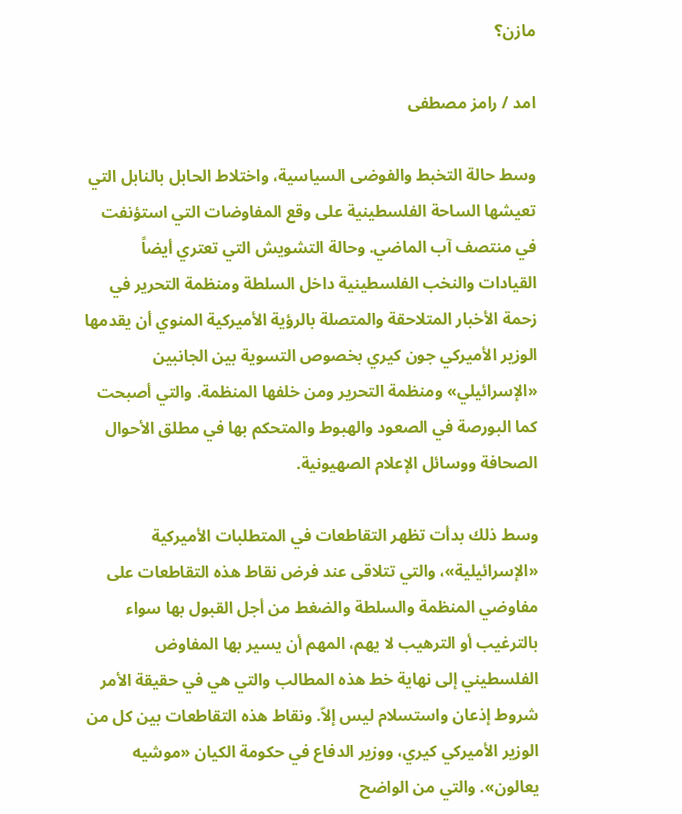مازن؟

امد / رامز مصطفى

وسط حالة التخبط والفوضى السياسية، واختلاط الحابل بالنابل التي تعيشها الساحة الفلسطينية على وقع المفاوضات التي استؤنفت في منتصف آب الماضي. وحالة التشويش التي تعتري أيضاً القيادات والنخب الفلسطينية داخل السلطة ومنظمة التحرير في زحمة الأخبار المتلاحقة والمتصلة بالرؤية الأميركية المنوي أن يقدمها الوزير الأميركي جون كيري بخصوص التسوية بين الجانبين «الإسرائيلي» ومنظمة التحرير ومن خلفها المنظمة. والتي أصبحت كما البورصة في الصعود والهبوط والمتحكم بها في مطلق الأحوال الصحافة ووسائل الإعلام الصهيونية.

وسط ذلك بدأت تظهر التقاطعات في المتطلبات الأميركية «الإسرائيلية»، والتي تتلاقى عند فرض نقاط هذه التقاطعات على مفاوضي المنظمة والسلطة والضغط من أجل القبول بها سواء بالترغيب أو الترهيب لا يهم، المهم أن يسير بها المفاوض الفلسطيني إلى نهاية خط هذه المطالب والتي هي في حقيقة الأمر شروط إذعان واستسلام ليس إلاّ. ونقاط هذه التقاطعات بين كل من الوزير الأميركي كيري، ووزير الدفاع في حكومة الكيان «موشيه يعالون». والتي من الواضح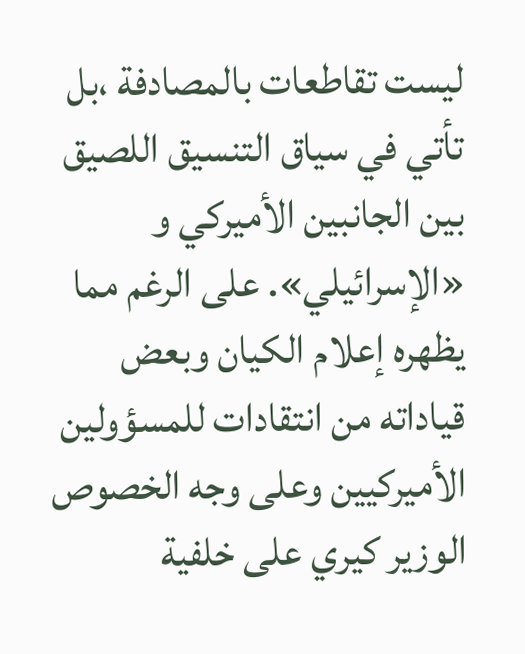ليست تقاطعات بالمصادفة ،بل تأتي في سياق التنسيق اللصيق بين الجانبين الأميركي و «الإسرائيلي». على الرغم مما يظهره إعلام الكيان وبعض قياداته من انتقادات للمسؤولين الأميركيين وعلى وجه الخصوص الوزير كيري على خلفية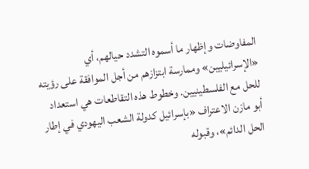المفاوضات وإظهار ما أسموه التشدد حيالهم، أي «الإسرائيليين» وممارسة ابتزازهم من أجل الموافقة على رؤيته للحل مع الفلسطينيين. وخطوط هذه التقاطعات هي استعداد أبو مازن الاعتراف «بإسرائيل كدولة الشعب اليهودي في إطار الحل الدائم»، وقبوله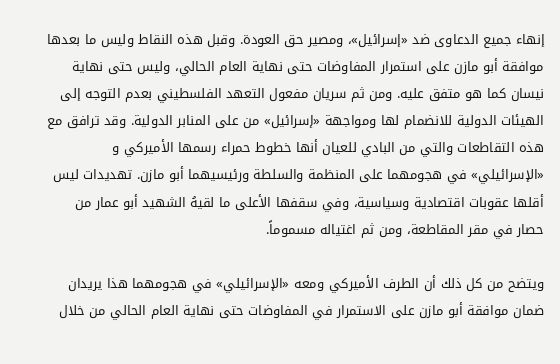إنهاء جميع الدعاوى ضد «إسرائيل»، ومصير حق العودة. وقبل هذه النقاط وليس ما بعدها موافقة أبو مازن على استمرار المفاوضات حتى نهاية العام الحالي، وليس حتى نهاية نيسان كما هو متفق عليه. ومن ثم سريان مفعول التعهد الفلسطيني بعدم التوجه إلى الهيئات الدولية للانضمام لها ومواجهة «إسرائيل» من على المنابر الدولية. وقد ترافق مع هذه التقاطعات والتي من البادي للعيان أنها خطوط حمراء رسمها الأميركي و «الإسرائيلي» في هجومهما على المنظمة والسلطة ورئيسيهما أبو مازن. تهديدات ليس أقلها عقوبات اقتصادية وسياسية، وفي سقفها الأعلى ما لقيهُ الشهيد أبو عمار من حصار في مقر المقاطعة، ومن ثم اغتياله مسموماً.

ويتضح من كل ذلك أن الطرف الأميركي ومعه «الإسرائيلي» في هجومهما هذا يريدان ضمان موافقة أبو مازن على الاستمرار في المفاوضات حتى نهاية العام الحالي من خلال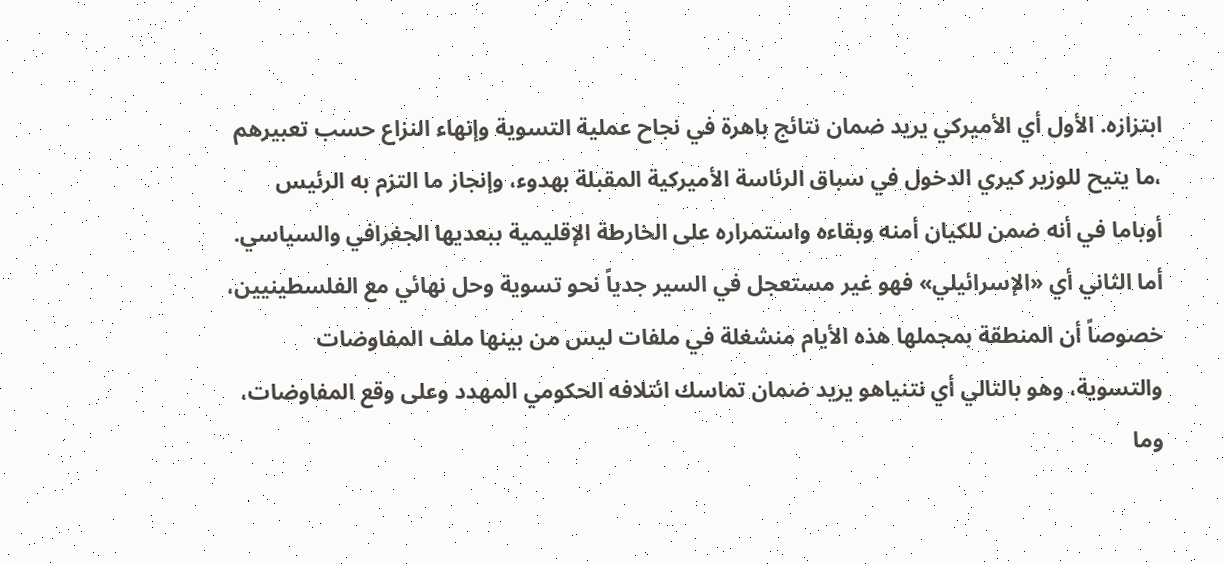ابتزازه. الأول أي الأميركي يريد ضمان نتائج باهرة في نجاح عملية التسوية وإنهاء النزاع حسب تعبيرهم ،ما يتيح للوزير كيري الدخول في سباق الرئاسة الأميركية المقبلة بهدوء، وإنجاز ما التزم به الرئيس أوباما في أنه ضمن للكيان أمنه وبقاءه واستمراره على الخارطة الإقليمية ببعديها الجغرافي والسياسي. أما الثاني أي «الإسرائيلي» فهو غير مستعجل في السير جدياً نحو تسوية وحل نهائي مع الفلسطينيين، خصوصاً أن المنطقة بمجملها هذه الأيام منشغلة في ملفات ليس من بينها ملف المفاوضات والتسوية، وهو بالتالي أي نتنياهو يريد ضمان تماسك ائتلافه الحكومي المهدد وعلى وقع المفاوضات، وما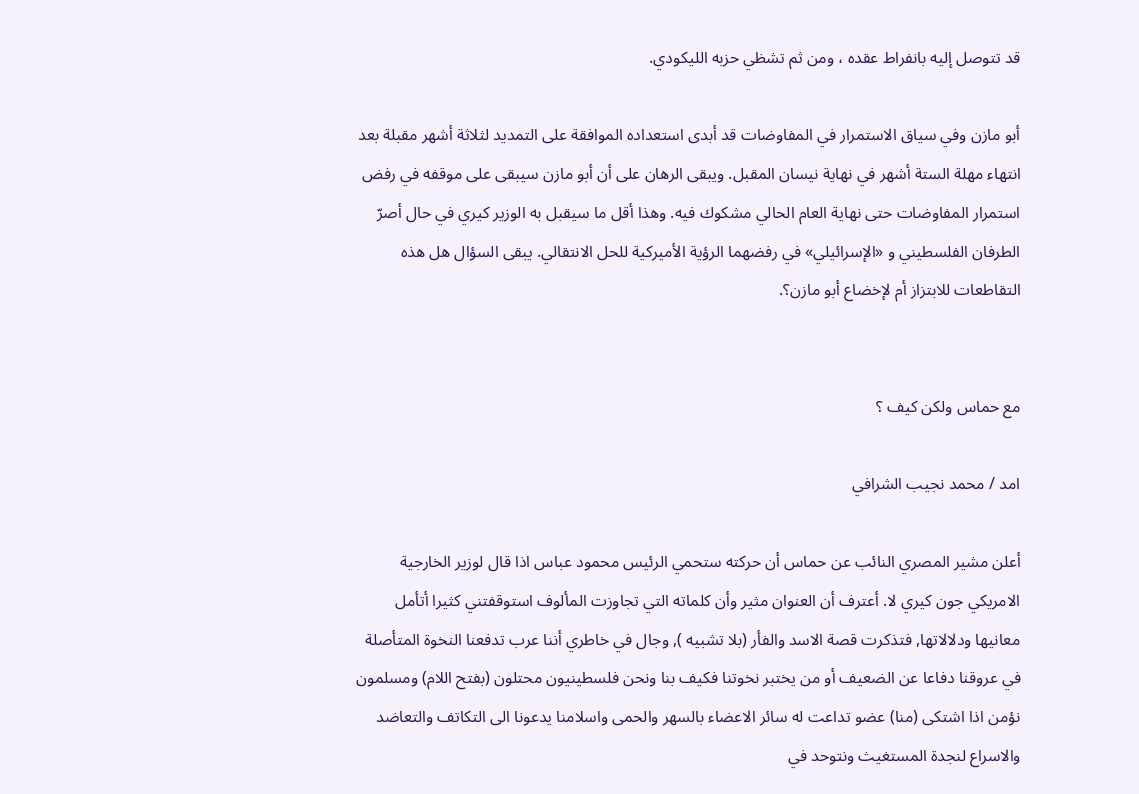قد تتوصل إليه بانفراط عقده ، ومن ثم تشظي حزبه الليكودي.

أبو مازن وفي سياق الاستمرار في المفاوضات قد أبدى استعداده الموافقة على التمديد لثلاثة أشهر مقبلة بعد انتهاء مهلة الستة أشهر في نهاية نيسان المقبل. ويبقى الرهان على أن أبو مازن سيبقى على موقفه في رفض استمرار المفاوضات حتى نهاية العام الحالي مشكوك فيه. وهذا أقل ما سيقبل به الوزير كيري في حال أصرّ الطرفان الفلسطيني و «الإسرائيلي» في رفضهما الرؤية الأميركية للحل الانتقالي. يبقى السؤال هل هذه التقاطعات للابتزاز أم لإخضاع أبو مازن؟.


مع حماس ولكن كيف ؟

امد / محمد نجيب الشرافي

أعلن مشير المصري النائب عن حماس أن حركته ستحمي الرئيس محمود عباس اذا قال لوزير الخارجية الامريكي جون كيري لا. أعترف أن العنوان مثير وأن كلماته التي تجاوزت المألوف استوقفتني كثيرا أتأمل معانيها ودلالاتها, فتذكرت قصة الاسد والفأر (بلا تشبيه ), وجال في خاطري أننا عرب تدفعنا النخوة المتأصلة في عروقنا دفاعا عن الضعيف أو من يختبر نخوتنا فكيف بنا ونحن فلسطينيون محتلون (بفتح اللام) ومسلمون نؤمن اذا اشتكى (منا) عضو تداعت له سائر الاعضاء بالسهر والحمى واسلامنا يدعونا الى التكاتف والتعاضد والاسراع لنجدة المستغيث ونتوحد في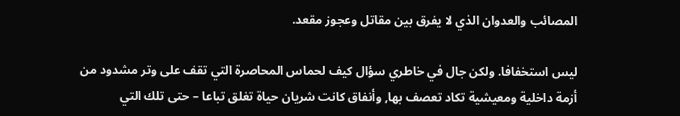المصائب والعدوان الذي لا يفرق بين مقاتل وعجوز مقعد.

ليس استخفافا. ولكن جال في خاطري سؤال كيف لحماس المحاصرة التي تقف على وتر مشدود من أزمة داخلية ومعيشية تكاد تعصف بها, وأنفاق كانت شريان حياة تغلق تباعا – حتى تلك التي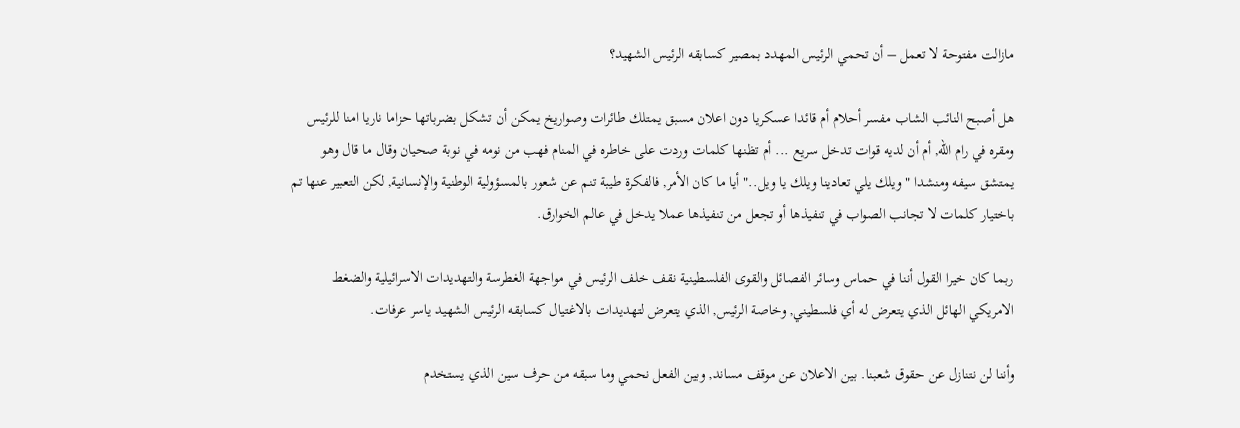مازالت مفتوحة لا تعمل – أن تحمي الرئيس المهدد بمصير كسابقه الرئيس الشهيد؟

هل أصبح النائب الشاب مفسر أحلام أم قائدا عسكريا دون اعلان مسبق يمتلك طائرات وصواريخ يمكن أن تشكل بضرباتها حزاما ناريا امنا للرئيس ومقره في رام الله, أم أن لديه قوات تدخل سريع ... أم تظنها كلمات وردت على خاطره في المنام فهب من نومه في نوبة صحيان وقال ما قال وهو يمتشق سيفه ومنشدا "ويلك يلي تعادينا ويلك يا ويل.." أيا ما كان الأمر, فالفكرة طيبة تنم عن شعور بالمسؤولية الوطنية والإنسانية, لكن التعبير عنها تم باختيار كلمات لا تجانب الصواب في تنفيذها أو تجعل من تنفيذها عملا يدخل في عالم الخوارق.

ربما كان خيرا القول أننا في حماس وسائر الفصائل والقوى الفلسطينية نقف خلف الرئيس في مواجهة الغطرسة والتهديدات الاسرائيلية والضغط الامريكي الهائل الذي يتعرض له أي فلسطيني, وخاصة الرئيس, الذي يتعرض لتهديدات بالاغتيال كسابقه الرئيس الشهيد ياسر عرفات.

وأننا لن نتنازل عن حقوق شعبنا. بين الاعلان عن موقف مساند, وبين الفعل نحمي وما سبقه من حرف سين الذي يستخدم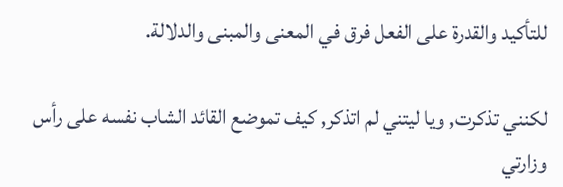للتأكيد والقدرة على الفعل فرق في المعنى والمبنى والدلالة.

لكنني تذكرت, ويا ليتني لم اتذكر, كيف تموضع القائد الشاب نفسه على رأس وزارتي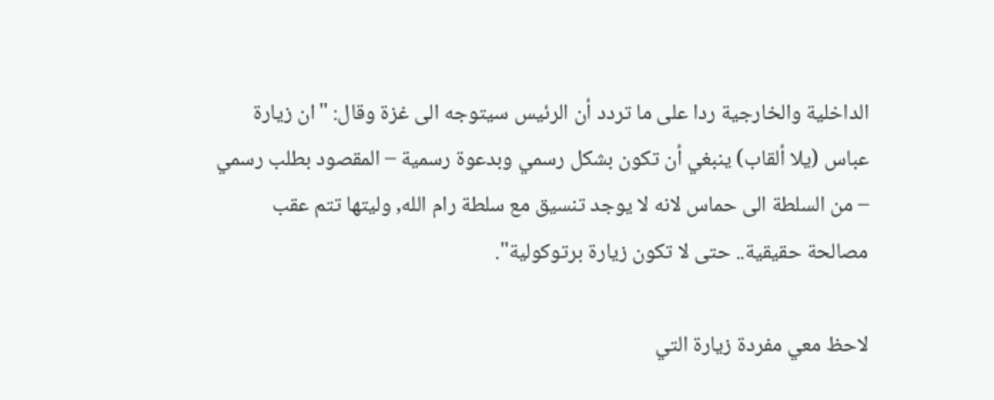الداخلية والخارجية ردا على ما تردد أن الرئيس سيتوجه الى غزة وقال: "ان زيارة عباس (يلا ألقاب) ينبغي أن تكون بشكل رسمي وبدعوة رسمية – المقصود بطلب رسمي – من السلطة الى حماس لانه لا يوجد تنسيق مع سلطة رام الله, وليتها تتم عقب مصالحة حقيقية.. حتى لا تكون زيارة برتوكولية".

لاحظ معي مفردة زيارة التي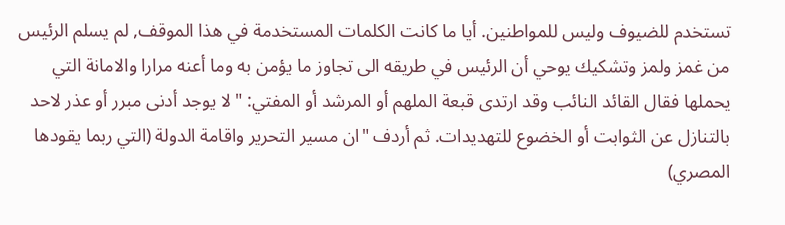تستخدم للضيوف وليس للمواطنين. أيا ما كانت الكلمات المستخدمة في هذا الموقف, لم يسلم الرئيس من غمز ولمز وتشكيك يوحي أن الرئيس في طريقه الى تجاوز ما يؤمن به وما أعنه مرارا والامانة التي يحملها فقال القائد النائب وقد ارتدى قبعة الملهم أو المرشد أو المفتي: "لا يوجد أدنى مبرر أو عذر لاحد بالتنازل عن الثوابت أو الخضوع للتهديدات. ثم أردف "ان مسير التحرير واقامة الدولة (التي ربما يقودها المصري)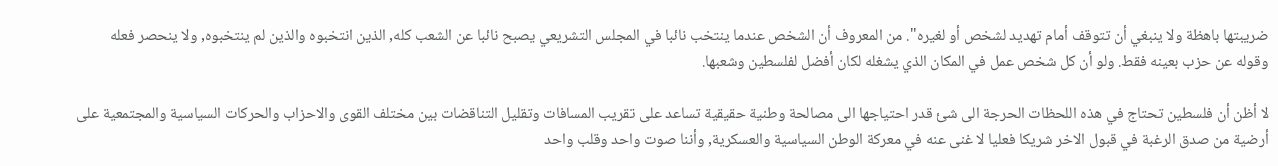ضريبتها باهظة ولا ينبغي أن تتوقف أمام تهديد لشخص أو لغيره". من المعروف أن الشخص عندما ينتخب نائبا في المجلس التشريعي يصبح نائبا عن الشعب كله, الذين انتخبوه والذين لم ينتخبوه, ولا ينحصر فعله وقوله عن حزب بعينه فقط. ولو أن كل شخص عمل في المكان الذي يشغله لكان أفضل لفلسطين وشعبها.

لا أظن أن فلسطين تحتاج في هذه اللحظات الحرجة الى شئ قدر احتياجها الى مصالحة وطنية حقيقية تساعد على تقريب المسافات وتقليل التناقضات بين مختلف القوى والاحزاب والحركات السياسية والمجتمعية على أرضية من صدق الرغبة في قبول الاخر شريكا فعليا لا غنى عنه في معركة الوطن السياسية والعسكرية, وأننا صوت واحد وقلب واحد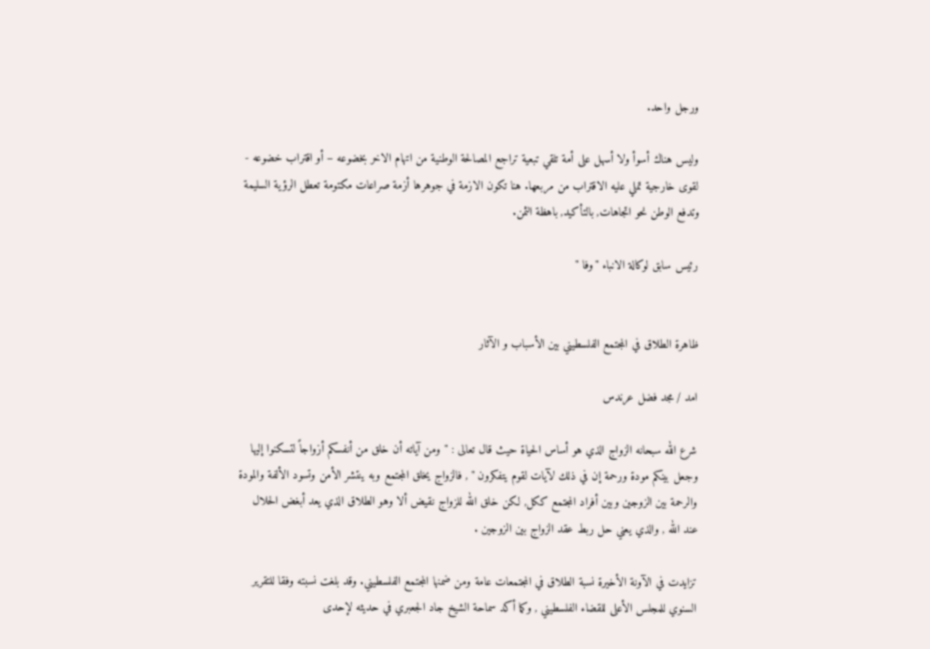ورجل واحد.

وليس هناك أسوأ ولا أسهل على أمة تلقي تبعية تراجع المصالحة الوطنية من اتهام الاخر بخضوعه – أو اقتراب خضوعه - لقوى خارجية تملي عليه الاقتراب من مربعها. هنا تكون الازمة في جوهرها أزمة صراعات مكتومة تعطل الرؤية السليمة وتدفع الوطن نحو اتجاهات, بالتأكيد, باهظة الثمن.

رئيس سابق لوكالة الانباء "وفا "


ظاهرة الطلاق في المجتمع الفلسطيني بين الأسباب و الآثار

امد / مجد فضل عرندس

شرع الله سبحانه الزواج الذي هو أساس الحياة حيث قال تعالى : " ومن آياته أن خلق من أنفسكم أزواجاً لتسكنوا إليها وجعل بينكم مودة ورحمة إن في ذلك لآيات لقوم يتفكرون " , فالزواج يخلق المجتمع وبه ينتشر الأمن وتسود الألفة والمودة والرحمة بين الزوجين وبين أفراد المجتمع ككل, لكن خلق الله للزواج نقيض ألا وهو الطلاق الذي يعد أبغض الحلال عند الله , والذي يعني حل ربط عقد الزواج بين الزوجين .

تزايدت في الآونة الأخيرة نسبة الطلاق في المجتمعات عامة ومن ضمنها المجتمع الفلسطيني. وقد بلغت نسبته وفقا للتقرير السنوي للمجلس الأعلى للقضاء الفلسطيني , وكما أكد سماحة الشيخ جاد الجعبري في حديثه لإحدى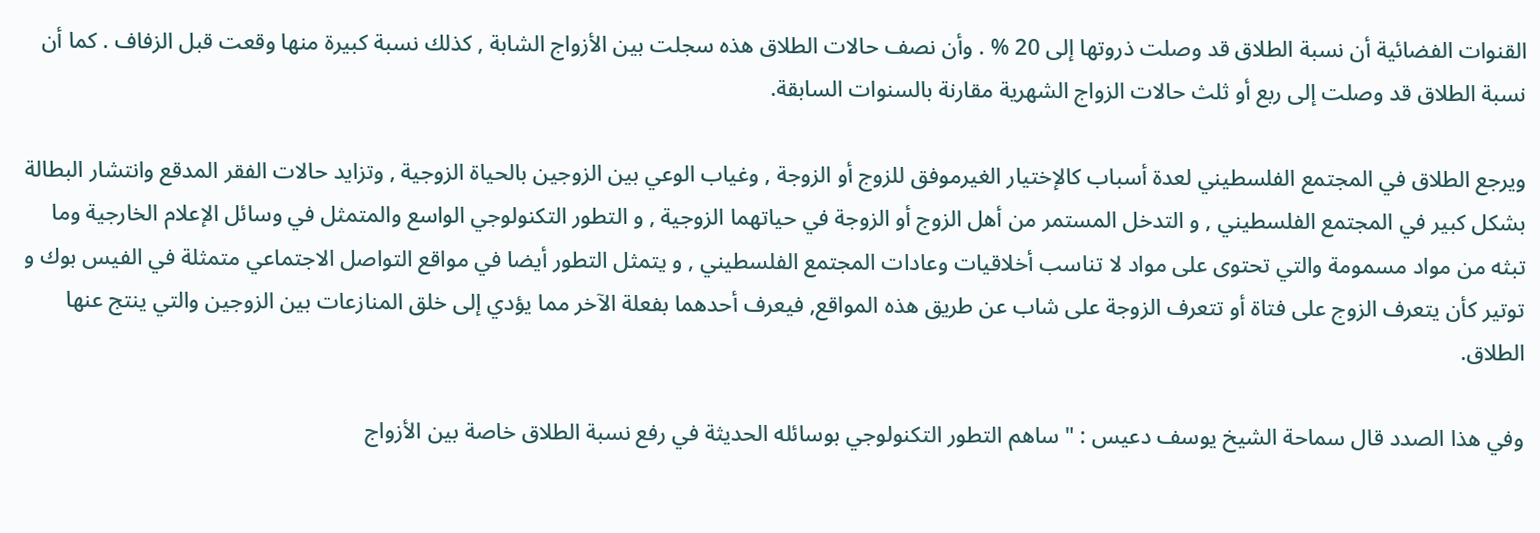القنوات الفضائية أن نسبة الطلاق قد وصلت ذروتها إلى 20 % . وأن نصف حالات الطلاق هذه سجلت بين الأزواج الشابة , كذلك نسبة كبيرة منها وقعت قبل الزفاف . كما أن نسبة الطلاق قد وصلت إلى ربع أو ثلث حالات الزواج الشهرية مقارنة بالسنوات السابقة.

ويرجع الطلاق في المجتمع الفلسطيني لعدة أسباب كالإختيار الغيرموفق للزوج أو الزوجة , وغياب الوعي بين الزوجين بالحياة الزوجية , وتزايد حالات الفقر المدقع وانتشار البطالة بشكل كبير في المجتمع الفلسطيني , و التدخل المستمر من أهل الزوج أو الزوجة في حياتهما الزوجية , و التطور التكنولوجي الواسع والمتمثل في وسائل الإعلام الخارجية وما تبثه من مواد مسمومة والتي تحتوى على مواد لا تناسب أخلاقيات وعادات المجتمع الفلسطيني , و يتمثل التطور أيضا في مواقع التواصل الاجتماعي متمثلة في الفيس بوك و توتير كأن يتعرف الزوج على فتاة أو تتعرف الزوجة على شاب عن طريق هذه المواقع, فيعرف أحدهما بفعلة الآخر مما يؤدي إلى خلق المنازعات بين الزوجين والتي ينتج عنها الطلاق.

وفي هذا الصدد قال سماحة الشيخ يوسف دعيس : " ساهم التطور التكنولوجي بوسائله الحديثة في رفع نسبة الطلاق خاصة بين الأزواج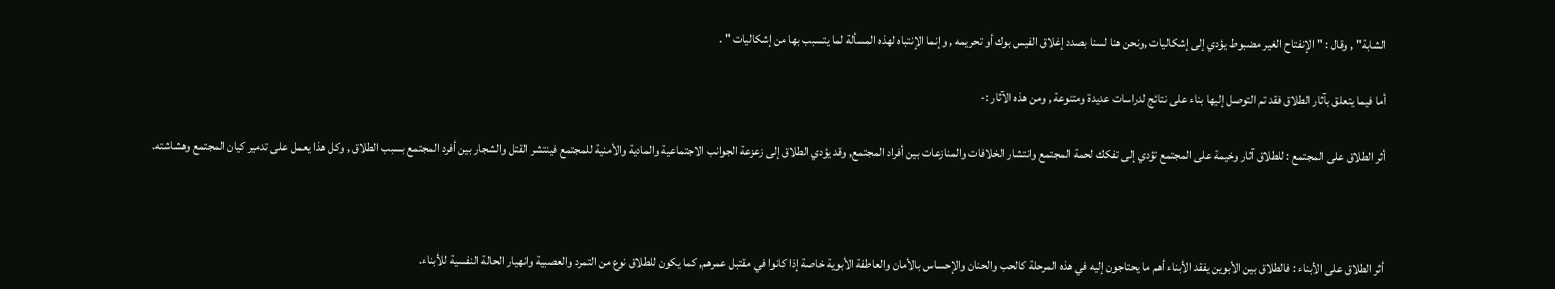الشابة" , وقال : " الإنفتاح الغير مضبوط يؤدي إلى إشكاليات ,ونحن هنا لسنا بصدد إغلاق الفيس بوك أو تحريمه , وإنما الإنتباه لهذه المسألة لما يتسبب بها من إشكاليات " .

أما فيما يتعلق بآثار الطلاق فقد تم التوصل إليها بناء على نتائج لدراسات عديدة ومتنوعة , ومن هذه الآثار :-

أثر الطلاق على المجتمع : للطلاق آثار وخيمة على المجتمع تؤدي إلى تفكك لحمة المجتمع وانتشار الخلافات والمنازعات بين أفراد المجتمع, وقد يؤدي الطلاق إلى زعزعة الجوانب الاجتماعية والمادية والأمنية للمجتمع فينتشر القتل والشجار بين أفرد المجتمع بسبب الطلاق , وكل هذا يعمل على تدمير كيان المجتمع وهشاشته.



أثر الطلاق على الأبناء : فالطلاق بين الأبوين يفقد الأبناء أهم ما يحتاجون إليه في هذه المرحلة كالحب والحنان والإحساس بالأمان والعاطفة الأبوية خاصة إذا كانوا في مقتبل عمرهم, كما يكون للطلاق نوع من التمرد والعصبية وانهيار الحالة النفسية للأبناء.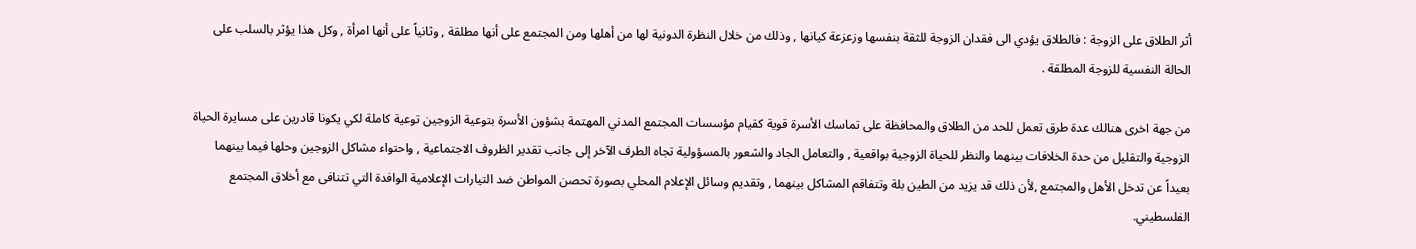أثر الطلاق على الزوجة : فالطلاق يؤدي الى فقدان الزوجة للثقة بنفسها وزعزعة كيانها , وذلك من خلال النظرة الدونية لها من أهلها ومن المجتمع على أنها مطلقة , وثانياً على أنها امرأة , وكل هذا يؤثر بالسلب على الحالة النفسية للزوجة المطلقة .

من جهة اخرى هنالك عدة طرق تعمل للحد من الطلاق والمحافظة على تماسك الأسرة قوية كقيام مؤسسات المجتمع المدني المهتمة بشؤون الأسرة بتوعية الزوجين توعية كاملة لكي يكونا قادرين على مسايرة الحياة الزوجية والتقليل من حدة الخلافات بينهما والنظر للحياة الزوجية بواقعية , والتعامل الجاد والشعور بالمسؤولية تجاه الطرف الآخر إلى جانب تقدير الظروف الاجتماعية , واحتواء مشاكل الزوجين وحلها فيما بينهما بعيداً عن تدخل الأهل والمجتمع ,لأن ذلك قد يزيد من الطين بلة وتتفاقم المشاكل بينهما , وتقديم وسائل الإعلام المحلي بصورة تحصن المواطن ضد التيارات الإعلامية الوافدة التي تتنافى مع أخلاق المجتمع الفلسطيني.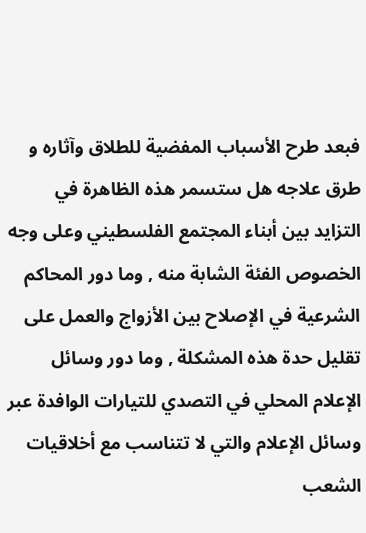فبعد طرح الأسباب المفضية للطلاق وآثاره و طرق علاجه هل ستسمر هذه الظاهرة في التزايد بين أبناء المجتمع الفلسطيني وعلى وجه الخصوص الفئة الشابة منه , وما دور المحاكم الشرعية في الإصلاح بين الأزواج والعمل على تقليل حدة هذه المشكلة , وما دور وسائل الإعلام المحلي في التصدي للتيارات الوافدة عبر وسائل الإعلام والتي لا تتناسب مع أخلاقيات الشعب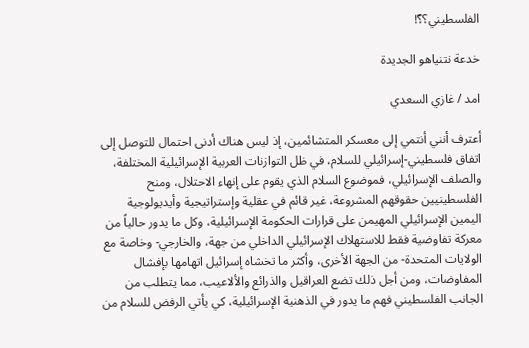الفلسطيني؟؟ّ!

خدعة نتنياهو الجديدة

امد / غازي السعدي

أعترف أنني أنتمي إلى معسكر المتشائمين، إذ ليس هناك أدنى احتمال للتوصل إلى اتفاق فلسطيني-إسرائيلي للسلام، في ظل التوازنات العربية الإسرائيلية المختلفة، والصلف الإسرائيلي، فموضوع السلام الذي يقوم على إنهاء الاحتلال، ومنح الفلسطينيين حقوقهم المشروعة، غير قائم في عقلية وإستراتيجية وأيديولوجية اليمين الإسرائيلي المهيمن على قرارات الحكومة الإسرائيلية، وكل ما يدور حالياً من معركة تفاوضية فقط للاستهلاك الإسرائيلي الداخلي من جهة، والخارجي- وخاصة مع الولايات المتحدة- من الجهة الأخرى، وأكثر ما تخشاه إسرائيل اتهامها بإفشال المفاوضات، ومن أجل ذلك تضع العراقيل والذرائع والألاعيب، مما يتطلب من الجانب الفلسطيني فهم ما يدور في الذهنية الإسرائيلية، كي يأتي الرفض للسلام من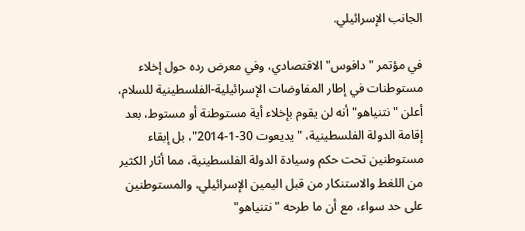الجانب الإسرائيلي.

في مؤتمر "دافوس" الاقتصادي، وفي معرض رده حول إخلاء مستوطنات في إطار المفاوضات الإسرائيلية-الفلسطينية للسلام، أعلن "نتنياهو" أنه لن يقوم بإخلاء أية مستوطنة أو مستوط، بعد إقامة الدولة الفلسطينية، "يديعوت 30-1-2014"، بل إبقاء مستوطنين تحت حكم وسيادة الدولة الفلسطينية، مما أثار الكثير من اللغط والاستنكار من قبل اليمين الإسرائيلي، والمستوطنين على حد سواء، مع أن ما طرحه "نتنياهو"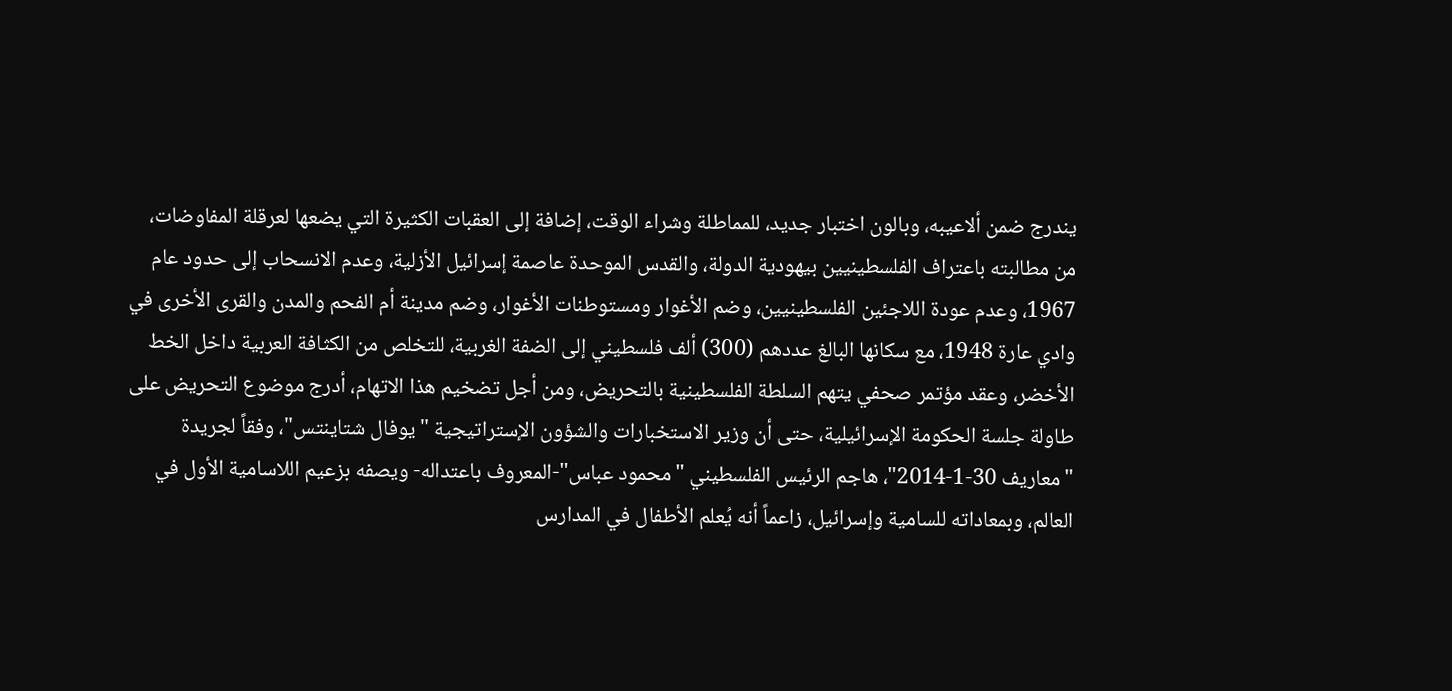يندرج ضمن ألاعيبه، وبالون اختبار جديد، للمماطلة وشراء الوقت، إضافة إلى العقبات الكثيرة التي يضعها لعرقلة المفاوضات، من مطالبته باعتراف الفلسطينيين بيهودية الدولة، والقدس الموحدة عاصمة إسرائيل الأزلية، وعدم الانسحاب إلى حدود عام 1967، وعدم عودة اللاجئين الفلسطينيين، وضم الأغوار ومستوطنات الأغوار، وضم مدينة أم الفحم والمدن والقرى الأخرى في وادي عارة 1948، مع سكانها البالغ عددهم (300) ألف فلسطيني إلى الضفة الغربية، للتخلص من الكثافة العربية داخل الخط الأخضر، وعقد مؤتمر صحفي يتهم السلطة الفلسطينية بالتحريض، ومن أجل تضخيم هذا الاتهام، أدرج موضوع التحريض على طاولة جلسة الحكومة الإسرائيلية، حتى أن وزير الاستخبارات والشؤون الإستراتيجية "يوفال شتاينتس"، وفقاً لجريدة "معاريف 30-1-2014"، هاجم الرئيس الفلسطيني "محمود عباس"-المعروف باعتداله- ويصفه بزعيم اللاسامية الأول في العالم، وبمعاداته للسامية وإسرائيل، زاعماً أنه يُعلم الأطفال في المدارس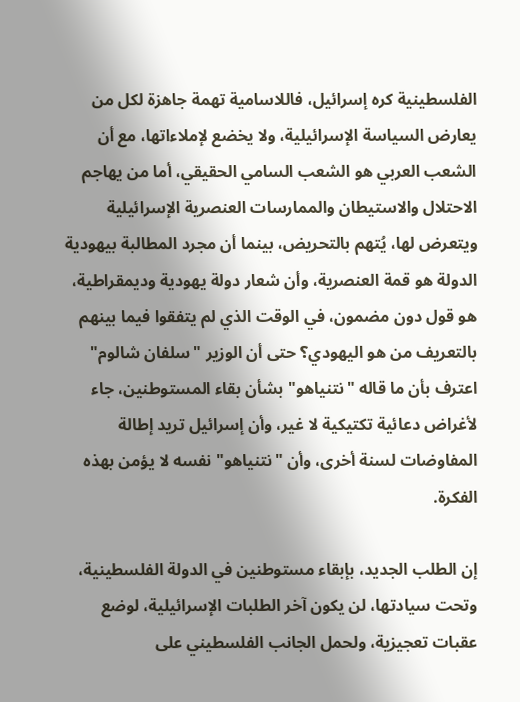الفلسطينية كره إسرائيل، فاللاسامية تهمة جاهزة لكل من يعارض السياسة الإسرائيلية، ولا يخضع لإملاءاتها، مع أن الشعب العربي هو الشعب السامي الحقيقي، أما من يهاجم الاحتلال والاستيطان والممارسات العنصرية الإسرائيلية ويتعرض لها، يُتهم بالتحريض، بينما أن مجرد المطالبة بيهودية الدولة هو قمة العنصرية، وأن شعار دولة يهودية وديمقراطية، هو قول دون مضمون، في الوقت الذي لم يتفقوا فيما بينهم بالتعريف من هو اليهودي؟ حتى أن الوزير "سلفان شالوم" اعترف بأن ما قاله "نتنياهو" بشأن بقاء المستوطنين، جاء لأغراض دعائية تكتيكية لا غير، وأن إسرائيل تريد إطالة المفاوضات لسنة أخرى، وأن "نتنياهو" نفسه لا يؤمن بهذه الفكرة.

إن الطلب الجديد، بإبقاء مستوطنين في الدولة الفلسطينية، وتحت سيادتها، لن يكون آخر الطلبات الإسرائيلية، لوضع عقبات تعجيزية، ولحمل الجانب الفلسطيني على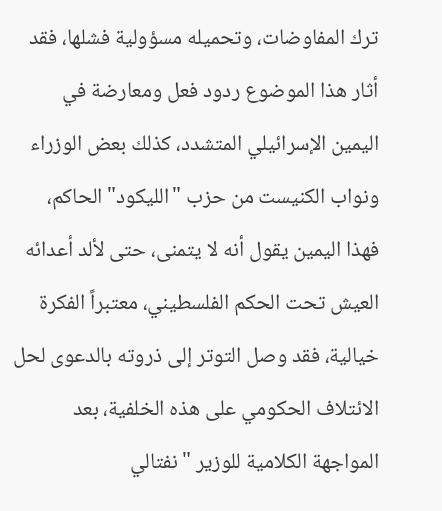ترك المفاوضات، وتحميله مسؤولية فشلها، فقد أثار هذا الموضوع ردود فعل ومعارضة في اليمين الإسرائيلي المتشدد، كذلك بعض الوزراء ونواب الكنيست من حزب "الليكود" الحاكم، فهذا اليمين يقول أنه لا يتمنى، حتى لألد أعدائه العيش تحت الحكم الفلسطيني، معتبراً الفكرة خيالية، فقد وصل التوتر إلى ذروته بالدعوى لحل الائتلاف الحكومي على هذه الخلفية، بعد المواجهة الكلامية للوزير "نفتالي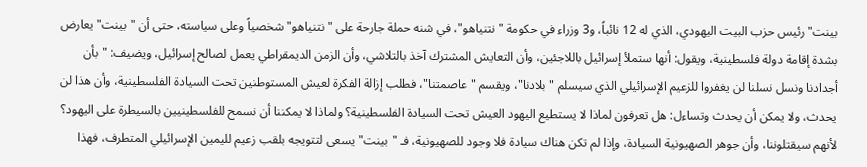بينت" رئيس حزب البيت اليهودي، الذي له 12 نائباً، و3 وزراء في حكومة "نتنياهو"، في شنه حملة جارحة على "نتنياهو" شخصياً وعلى سياسته، حتى أن "بينت" يعارض بشدة إقامة دولة فلسطينية، ويقول: أنها ستملأ إسرائيل باللاجئين، وأن التعايش المشترك آخذ بالتلاشي، وأن الزمن الديمقراطي يعمل لصالح إسرائيل، ويضيف: "بأن أجدادنا ونسل نسلنا لن يغفروا للزعيم الإسرائيلي الذي سيسلم "بلادنا"، ويقسم "عاصمتنا"، فطلب إزالة الفكرة لعيش المستوطنين تحت السيادة الفلسطينية، وأن هذا لن يحدث، ولا يمكن أن يحدث وتساءل: هل تعرفون لماذا لا يستطيع اليهود العيش تحت السيادة الفلسطينية؟ ولماذا لا يمكننا أن نسمح للفلسطينيين بالسيطرة على اليهود؟ لأنهم سيقتلوننا، وأن جوهر الصهيونية السيادة، وإذا لم تكن هناك سيادة فلا وجود للصهيونية، فـ "بينت" يسعى لتتويجه بلقب زعيم لليمين الإسرائيلي المتطرف، فهذا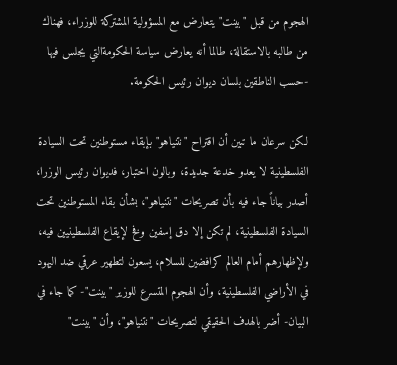الهجوم من قبل "بينت" يتعارض مع المسؤولية المشتركة للوزراء، فهناك من طالبه بالاستقالة، طالما أنه يعارض سياسة الحكومةالتي يجلس فيها -حسب الناطقين بلسان ديوان رئيس الحكومة.

لكن سرعان ما تبين أن اقتراح "نتنياهو" بإبقاء مستوطنين تحت السيادة الفلسطينية لا يعدو خدعة جديدة، وبالون اختبار، فديوان رئيس الوزرا، أصدر بياناً جاء فيه بأن تصريحات "نتنياهو"، بشأن بقاء المستوطنين تحت السيادة الفلسطينية، لم تكن إلا دق إسفين وفخ لإيقاع الفلسطينيين فيه، ولإظهارهم أمام العالم كرافضين للسلام، يسعون لتطهير عرقي ضد اليهود في الأراضي الفلسطينية، وأن الهجوم المتسرع للوزير "بينت"- كما جاء في البيان- أضر بالهدف الحقيقي لتصريحات "نتنياهو"، وأن "بينت"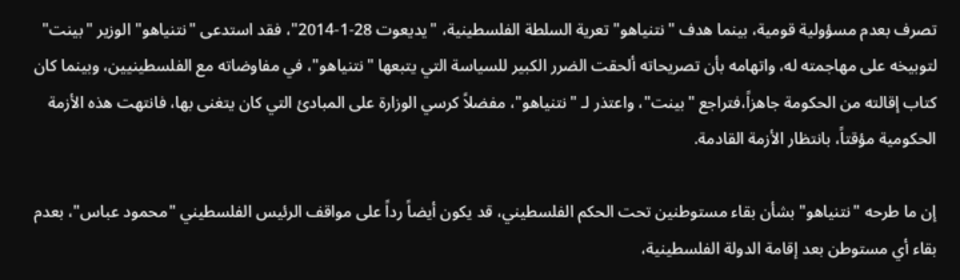تصرف بعدم مسؤولية قومية، بينما هدف "نتنياهو" تعرية السلطة الفلسطينية، "يديعوت 28-1-2014"، فقد استدعى "نتنياهو" الوزير "بينت" لتوبيخه على مهاجمته له، واتهامه بأن تصريحاته ألحقت الضرر الكبير للسياسة التي يتبعها "نتنياهو"، في مفاوضاته مع الفلسطينيين، وبينما كان كتاب إقالته من الحكومة جاهزاً،فتراجع "بينت"، واعتذر لـ "نتنياهو"، مفضلاً كرسي الوزارة على المبادئ التي كان يتغنى بها، فانتهت هذه الأزمة الحكومية مؤقتاً، بانتظار الأزمة القادمة.

إن ما طرحه "نتنياهو" بشأن بقاء مستوطنين تحت الحكم الفلسطيني، قد يكون أيضاً رداً على مواقف الرئيس الفلسطيني "محمود عباس"، بعدم بقاء أي مستوطن بعد إقامة الدولة الفلسطينية،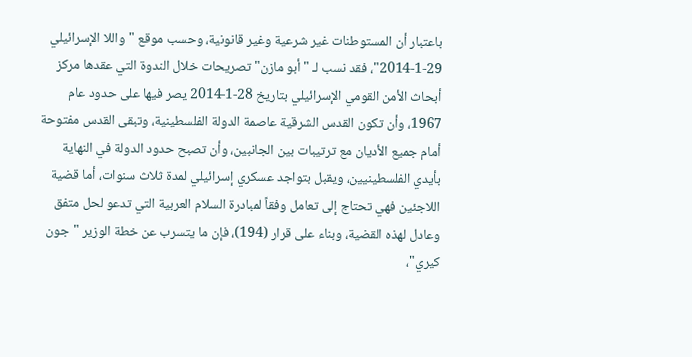باعتبار أن المستوطنات غير شرعية وغير قانونية، وحسب موقع "واللا الإسرائيلي 29-1-2014"، فقد نسب لـ "أبو مازن" تصريحات خلال الندوة التي عقدها مركز أبحاث الأمن القومي الإسرائيلي بتاريخ 28-1-2014 يصر فيها على حدود عام 1967، وأن تكون القدس الشرقية عاصمة الدولة الفلسطينية، وتبقى القدس مفتوحة أمام جميع الأديان مع ترتيبات بين الجانبين، وأن تصبح حدود الدولة في النهاية بأيدي الفلسطينيين، ويقبل بتواجد عسكري إسرائيلي لمدة ثلاث سنوات، أما قضية اللاجئين فهي تحتاج إلى تعامل وفقاً لمبادرة السلام العربية التي تدعو لحل متفق وعادل لهذه القضية، وبناء على قرار (194)، فإن ما يتسرب عن خطة الوزير "جون كيري"،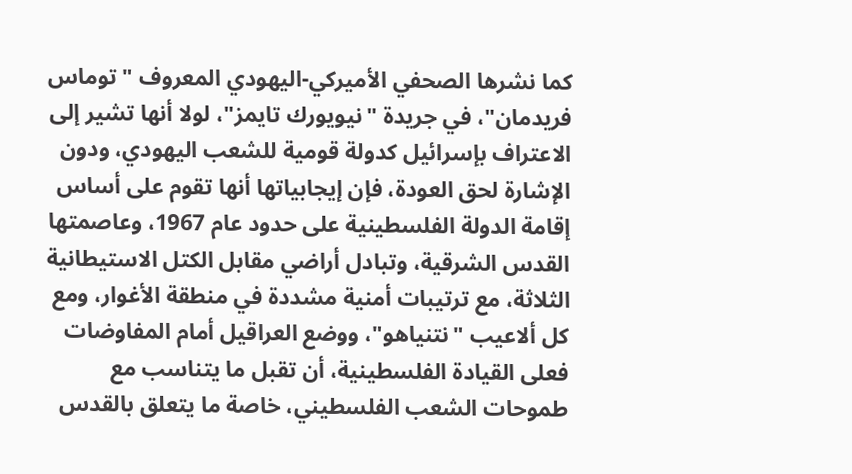كما نشرها الصحفي الأميركي-اليهودي المعروف "توماس فريدمان"، في جريدة "نيويورك تايمز"، لولا أنها تشير إلى الاعتراف بإسرائيل كدولة قومية للشعب اليهودي، ودون الإشارة لحق العودة، فإن إيجابياتها أنها تقوم على أساس إقامة الدولة الفلسطينية على حدود عام 1967، وعاصمتها القدس الشرقية، وتبادل أراضي مقابل الكتل الاستيطانية الثلاثة، مع ترتيبات أمنية مشددة في منطقة الأغوار، ومع كل ألاعيب "نتنياهو"، ووضع العراقيل أمام المفاوضات فعلى القيادة الفلسطينية، أن تقبل ما يتناسب مع طموحات الشعب الفلسطيني، خاصة ما يتعلق بالقدس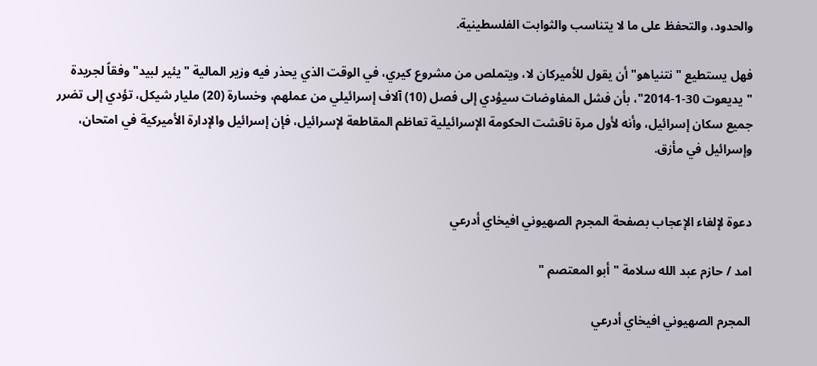والحدود، والتحفظ على ما لا يتناسب والثوابت الفلسطينية.

فهل يستطيع "نتنياهو" أن يقول للأميركان لا، ويتملص من مشروع كيري، في الوقت الذي يحذر فيه وزير المالية "يئير لبيد" وفقاً لجريدة "يديعوت 30-1-2014"، بأن فشل المفاوضات سيؤدي إلى فصل (10) آلاف إسرائيلي من عملهم، وخسارة (20) مليار شيكل، تؤدي إلى تضرر جميع سكان إسرائيل، وأنه لأول مرة ناقشت الحكومة الإسرائيلية تعاظم المقاطعة لإسرائيل، فإن إسرائيل والإدارة الأميركية في امتحان، وإسرائيل في مأزق.


دعوة لإلغاء الإعجاب بصفحة المجرم الصهيوني افيخاي أدرعي

امد / حازم عبد الله سلامة " أبو المعتصم "

المجرم الصهيوني افيخاي أدرعي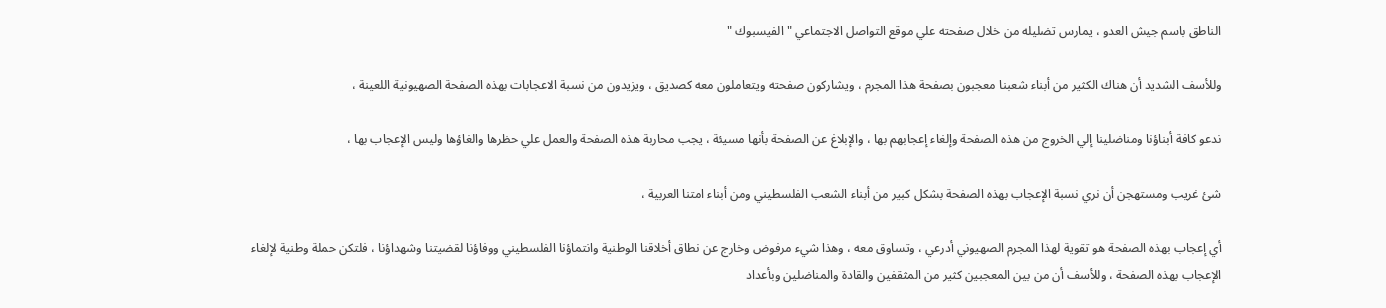الناطق باسم جيش العدو ، يمارس تضليله من خلال صفحته علي موقع التواصل الاجتماعي " الفيسبوك "

وللأسف الشديد أن هناك الكثير من أبناء شعبنا معجبون بصفحة هذا المجرم ، ويشاركون صفحته ويتعاملون معه كصديق ، ويزيدون من نسبة الاعجابات بهذه الصفحة الصهيونية اللعينة ،

ندعو كافة أبناؤنا ومناضلينا إلي الخروج من هذه الصفحة وإلغاء إعجابهم بها ، والإبلاغ عن الصفحة بأنها مسيئة ، يجب محاربة هذه الصفحة والعمل علي حظرها والغاؤها وليس الإعجاب بها ،

شئ غريب ومستهجن أن نري نسبة الإعجاب بهذه الصفحة بشكل كبير من أبناء الشعب الفلسطيني ومن أبناء امتنا العربية ،

أي إعجاب بهذه الصفحة هو تقوية لهذا المجرم الصهيوني أدرعي ، وتساوق معه ، وهذا شيء مرفوض وخارج عن نطاق أخلاقنا الوطنية وانتماؤنا الفلسطيني ووفاؤنا لقضيتنا وشهداؤنا ، فلتكن حملة وطنية لإلغاء الإعجاب بهذه الصفحة ، وللأسف أن من بين المعجبين كثير من المثقفين والقادة والمناضلين وبأعداد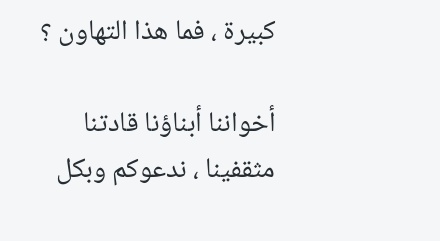كبيرة ، فما هذا التهاون ؟

أخواننا أبناؤنا قادتنا مثقفينا ، ندعوكم وبكل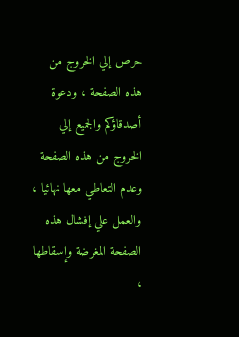حرص إلي الخروج من هذه الصفحة ، ودعوة أصدقاؤكم والجميع إلي الخروج من هذه الصفحة وعدم التعاطي معها نهائيا ، والعمل علي إفشال هذه الصفحة المغرضة وإسقاطها ،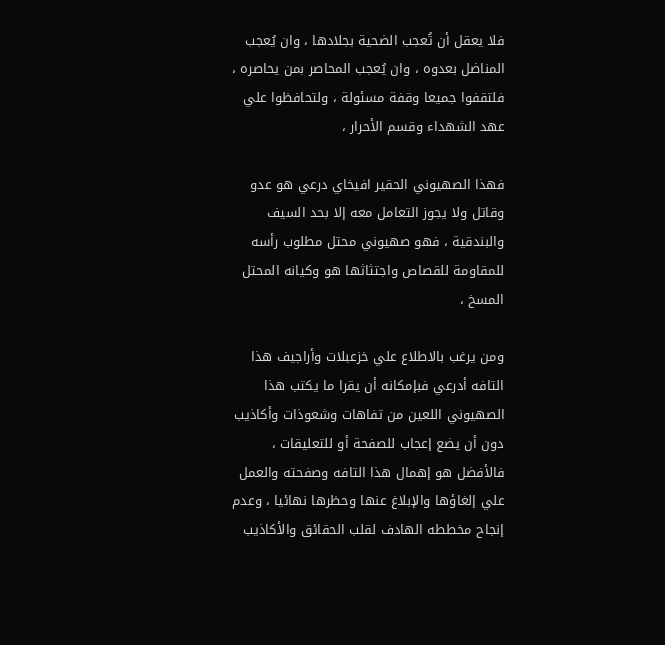فلا يعقل أن تُعجب الضحية بجلادها ، وان يُعجب المناضل بعدوه ، وان يُعجب المحاصر بمن يحاصره ، فلتقفوا جميعا وقفة مسئولة ، ولتحافظوا علي عهد الشهداء وقسم الأحرار ،

فهذا الصهيوني الحقير افيخاي درعي هو عدو وقاتل ولا يجوز التعامل معه إلا بحد السيف والبندقية ، فهو صهيوني محتل مطلوب رأسه للمقاومة للقصاص واجتثاثها هو وكيانه المحتل المسخ ،

ومن يرغب بالاطلاع علي خزعبلات وأراجيف هذا التافه أدرعي فبإمكانه أن يقرا ما يكتب هذا الصهيوني اللعين من تفاهات وشعوذات وأكاذيب دون أن يضع إعجاب للصفحة أو للتعليقات ، فالأفضل هو إهمال هذا التافه وصفحته والعمل علي إلغاؤها والإبلاغ عنها وحظرها نهائيا ، وعدم إنجاح مخططه الهادف لقلب الحقائق والأكاذيب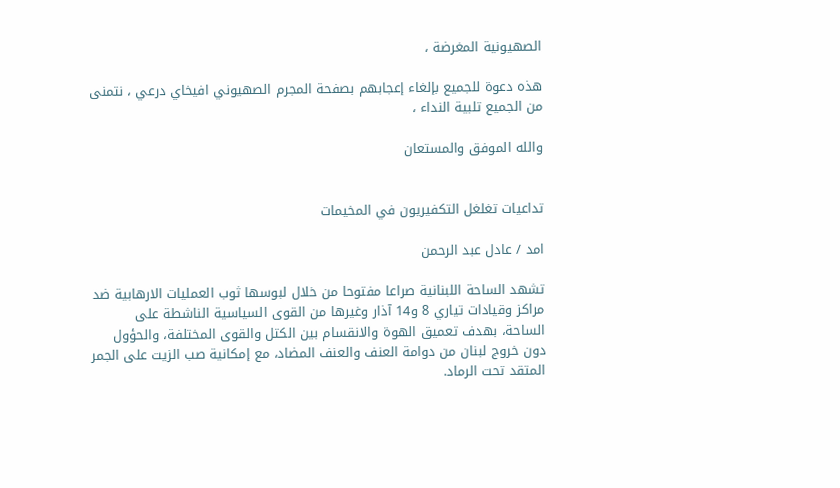الصهيونية المغرضة ،

هذه دعوة للجميع بإلغاء إعجابهم بصفحة المجرم الصهيوني افيخاي درعي ، نتمنى من الجميع تلبية النداء ،

والله الموفق والمستعان


تداعيات تغلغل التكفيريون في المخيمات

امد / عادل عبد الرحمن

تشهد الساحة اللبنانية صراعا مفتوحا من خلال لبوسها ثوب العمليات الارهابية ضد مراكز وقيادات تياري 8 و14 آذار وغيرها من القوى السياسية الناشطة على الساحة، بهدف تعميق الهوة والانقسام بين الكتل والقوى المختلفة، والحؤول دون خروج لبنان من دوامة العنف والعنف المضاد، مع إمكانية صب الزيت على الجمر المتقد تحت الرماد.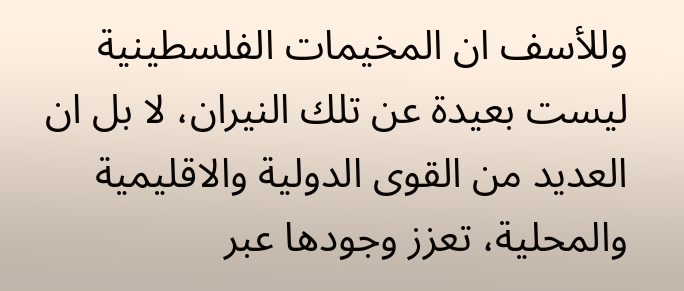وللأسف ان المخيمات الفلسطينية ليست بعيدة عن تلك النيران، لا بل ان العديد من القوى الدولية والاقليمية والمحلية، تعزز وجودها عبر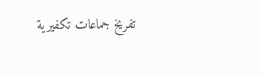تفريخ جماعات تكفيرية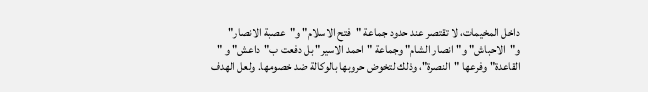داخل المخيمات، لا تقتصر عند حدود جماعة "فتح الاسلام" و"عصبة الانصار" و"الاحباش" و"انصار الشام" وجماعة "احمد الاسير" بل دفعت ب"داعش" و " القاعدة" وفرعها "النصرة"، وذلك لتخوض حروبها بالوكالة ضد خصومها. ولعل الهدف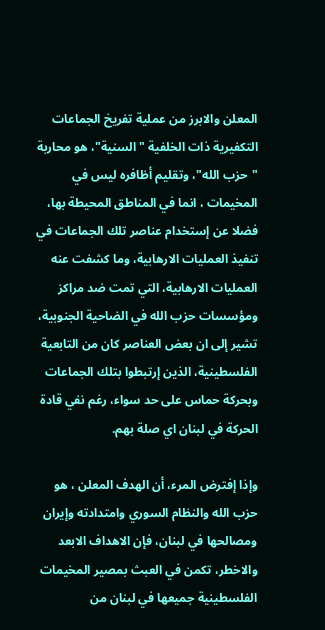المعلن والابرز من عملية تفريخ الجماعات التكفيرية ذات الخلفية "السنية"، هو محاربة "حزب الله"، وتقليم أظافره ليس في المخيمات ، انما في المناطق المحيطة بها، فضلا عن إستخدام عناصر تلك الجماعات في تنفيذ العمليات الارهابية، وما كشفت عنه العمليات الارهابية، التي تمت ضد مراكز ومؤسسات حزب الله في الضاحية الجنوبية، تشير إلى ان بعض العناصر كان من التابعية الفلسطينية، الذين إرتبطوا بتلك الجماعات وبحركة حماس على حد سواء، رغم نفي قادة الحركة في لبنان اي صلة بهم.

وإذا إفترض المرء، أن الهدف المعلن ، هو حزب الله والنظام السوري وامتدادته وإيران ومصالحها في لبنان، فإن الاهداف الابعد والاخطر، تكمن في العبث بمصير المخيمات الفلسطينية جميعها في لبنان من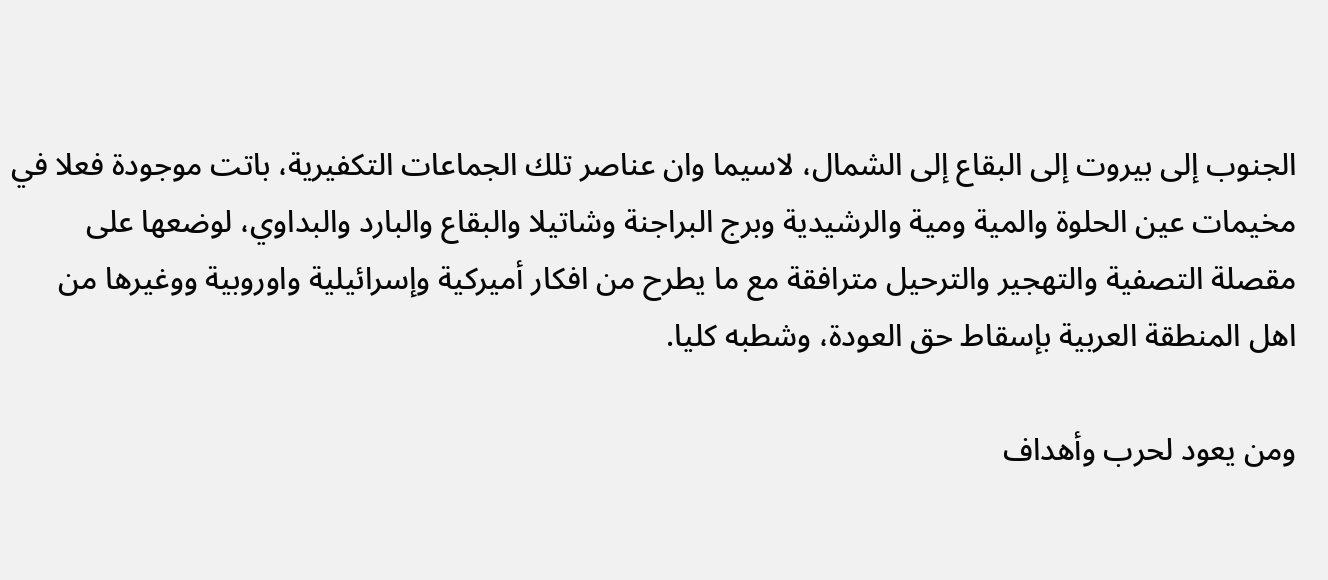الجنوب إلى بيروت إلى البقاع إلى الشمال، لاسيما وان عناصر تلك الجماعات التكفيرية، باتت موجودة فعلا في مخيمات عين الحلوة والمية ومية والرشيدية وبرج البراجنة وشاتيلا والبقاع والبارد والبداوي، لوضعها على مقصلة التصفية والتهجير والترحيل مترافقة مع ما يطرح من افكار أميركية وإسرائيلية واوروبية ووغيرها من اهل المنطقة العربية بإسقاط حق العودة، وشطبه كليا.

ومن يعود لحرب وأهداف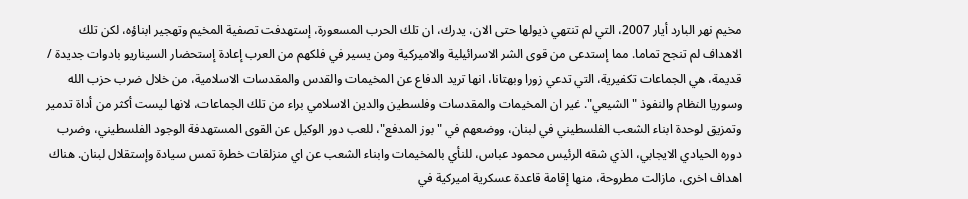مخيم نهر البارد أيار 2007، التي لم تنتهي ذيولها حتى الان، يدرك، ان تلك الحرب المسعورة، إستهدفت تصفية المخيم وتهجير ابناؤه، لكن تلك الاهداف لم تنجح تماما. مما إستدعى من قوى الشر الاسرائيلية والاميركية ومن يسير في فلكهم من العرب إعادة إستحضار السيناريو بادوات جديدة / قديمة، هي الجماعات تكفيرية، التي تدعي زورا وبهتانا، انها تريد الدفاع عن المخيمات والقدس والمقدسات الاسلامية، من خلال ضرب حزب الله وسوريا النظام والنفوذ "الشيعي". غير ان المخيمات والمقدسات وفلسطين والدين الاسلامي براء من تلك الجماعات، لانها ليست أكثر من أداة تدمير وتمزيق لوحدة ابناء الشعب الفلسطيني في لبنان، ووضعهم في "بوز المدفع"، للعب دور الوكيل عن القوى المستهدفة الوجود الفلسطيني، وضرب دوره الحيادي الايجابي، الذي شقه الرئيس محمود عباس، للنأي بالمخيمات وابناء الشعب عن اي منزلقات خطرة تمس سيادة وإستقلال لبنان. هناك اهداف اخرى، مازالت مطروحة، منها إقامة قاعدة عسكرية اميركية في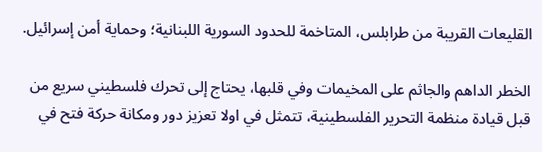القليعات القريبة من طرابلس، المتاخمة للحدود السورية اللبنانية؛ وحماية أمن إسرائيل.

الخطر الداهم والجاثم على المخيمات وفي قلبها، يحتاج إلى تحرك فلسطيني سريع من قبل قيادة منظمة التحرير الفلسطينية، تتمثل في اولا تعزيز دور ومكانة حركة فتح في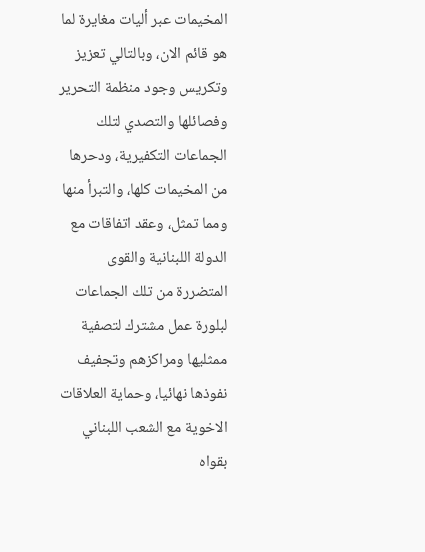المخيمات عبر أليات مغايرة لما هو قائم الان، وبالتالي تعزيز وتكريس وجود منظمة التحرير وفصائلها والتصدي لتلك الجماعات التكفيرية، ودحرها من المخيمات كلها، والتبرأ منها ومما تمثل، وعقد اتفاقات مع الدولة اللبنانية والقوى المتضررة من تلك الجماعات لبلورة عمل مشترك لتصفية ممثليها ومراكزهم وتجفيف نفوذها نهائيا، وحماية العلاقات الاخوية مع الشعب اللبناني بقواه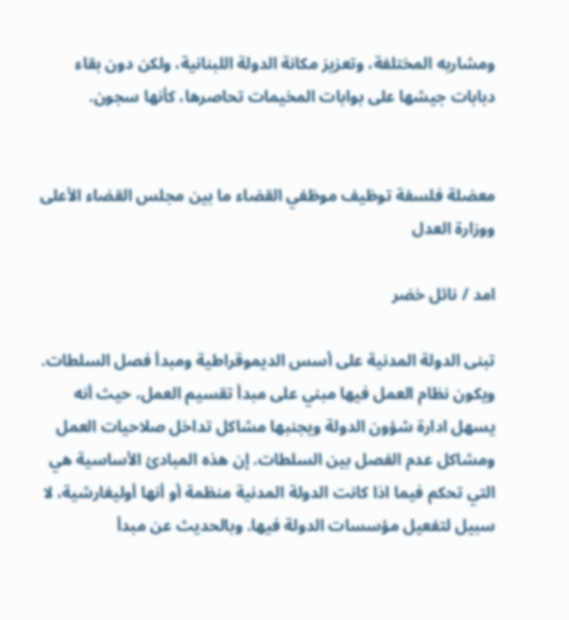ومشاربه المختلفة، وتعزيز مكانة الدولة اللبنانية، ولكن دون بقاء دبابات جيشها على بوابات المخيمات تحاصرها، كأنها سجون.


معضلة فلسفة توظيف موظفي القضاء ما بين مجلس القضاء الأعلى ووزارة العدل

امد / نائل خضر

تبنى الدولة المدنية على أسس الديموقراطية ومبدأ فصل السلطات. ويكون نظام العمل فيها مبني على مبدأ تقسيم العمل، حيث أنه يسهل ادارة شؤون الدولة ويجنبها مشاكل تداخل صلاحيات العمل ومشاكل عدم الفصل بين السلطات. إن هذه المبادئ الأساسية هي التي تحكم فيما اذا كانت الدولة المدنية منظمة أو أنها أوليغارشية، لا سبيل لتفعيل مؤسسات الدولة فيها. وبالحديث عن مبدأ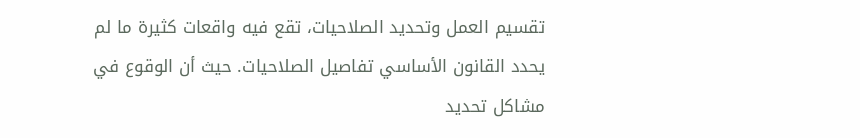تقسيم العمل وتحديد الصلاحيات، تقع فيه واقعات كثيرة ما لم يحدد القانون الأساسي تفاصيل الصلاحيات. حيث أن الوقوع في مشاكل تحديد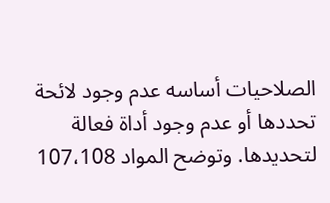الصلاحيات أساسه عدم وجود لائحة تحددها أو عدم وجود أداة فعالة لتحديدها. وتوضح المواد 107،108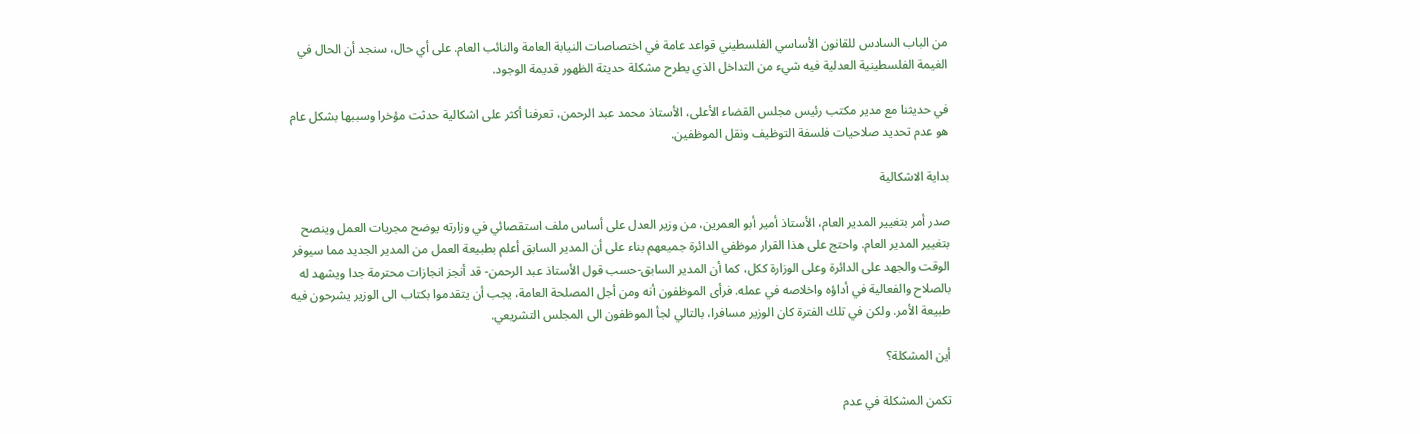من الباب السادس للقانون الأساسي الفلسطيني قواعد عامة في اختصاصات النيابة العامة والنائب العام. على أي حال، سنجد أن الحال في الغيمة الفلسطينية العدلية فيه شيء من التداخل الذي يطرح مشكلة حديثة الظهور قديمة الوجود.

في حديثنا مع مدير مكتب رئيس مجلس القضاء الأعلى، الأستاذ محمد عبد الرحمن، تعرفنا أكثر على اشكالية حدثت مؤخرا وسببها بشكل عام هو عدم تحديد صلاحيات فلسفة التوظيف ونقل الموظفين.

بداية الاشكالية

صدر أمر بتغيير المدير العام، الأستاذ أمير أبو العمرين، من وزير العدل على أساس ملف استقصائي في وزارته يوضح مجريات العمل وينصح بتغيير المدير العام. واحتج على هذا القرار موظفي الدائرة جميعهم بناء على أن المدير السابق أعلم بطبيعة العمل من المدير الجديد مما سيوفر الوقت والجهد على الدائرة وعلى الوزارة ككل، كما أن المدير السابق-حسب قول الأستاذ عبد الرحمن- قد أنجز انجازات محترمة جدا ويشهد له بالصلاح والفعالية في أداؤه واخلاصه في عمله. فرأى الموظفون أنه ومن أجل المصلحة العامة، يجب أن يتقدموا بكتاب الى الوزير يشرحون فيه طبيعة الأمر. ولكن في تلك الفترة كان الوزير مسافرا، بالتالي لجأ الموظفون الى المجلس التشريعي.

أين المشكلة؟

تكمن المشكلة في عدم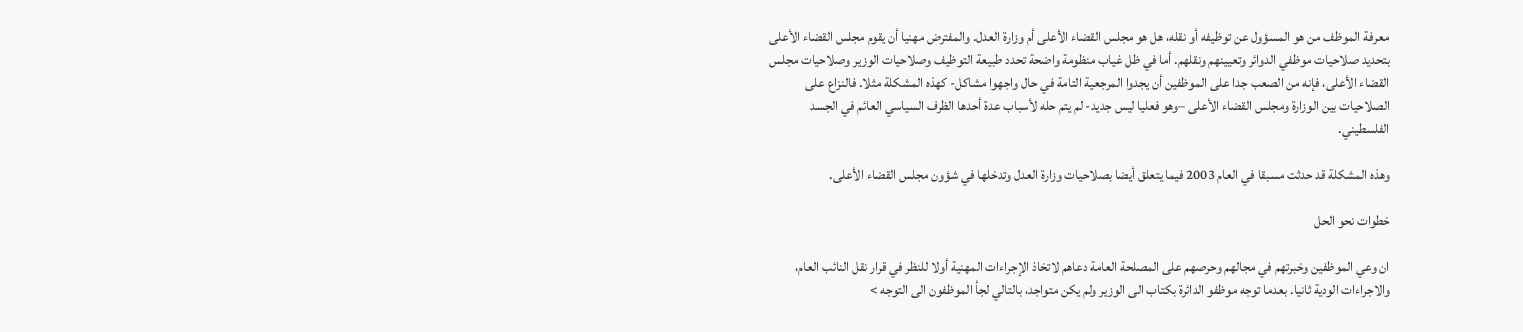معرفة الموظف من هو المسؤول عن توظيفه أو نقله، هل هو مجلس القضاء الأعلى أم وزارة العدل. والمفترض مهنيا أن يقوم مجلس القضاء الأعلى بتحديد صلاحيات موظفي الدوائر وتعيينهم ونقلهم. أما في ظل غياب منظومة واضحة تحدد طبيعة التوظيف وصلاحيات الوزير وصلاحيات مجلس القضاء الأعلى، فإنه من الصعب جدا على الموظفين أن يجدوا المرجعية التامة في حال واجهوا مشاكل- كهذه المشكلة مثلا. فالنزاع على الصلاحيات بين الوزارة ومجلس القضاء الأعلى –وهو فعليا ليس جديد- لم يتم حله لأسباب عدة أحدها الظرف السياسي العائم في الجسد الفلسطيني.

وهذه المشكلة قد حدثت مسبقا في العام 2003 فيما يتعلق أيضا بصلاحيات وزارة العدل وتدخلها في شؤون مجلس القضاء الأعلى.

خطوات نحو الحل

ان وعي الموظفين وخبرتهم في مجالهم وحرصهم على المصلحة العامة دعاهم لاتخاذ الإجراءات المهنية أولا للنظر في قرار نقل النائب العام، والاجراءات الودية ثانيا. بعدما توجه موظفو الدائرة بكتاب الى الوزير ولم يكن متواجد، بالتالي لجأ الموظفون الى التوجه >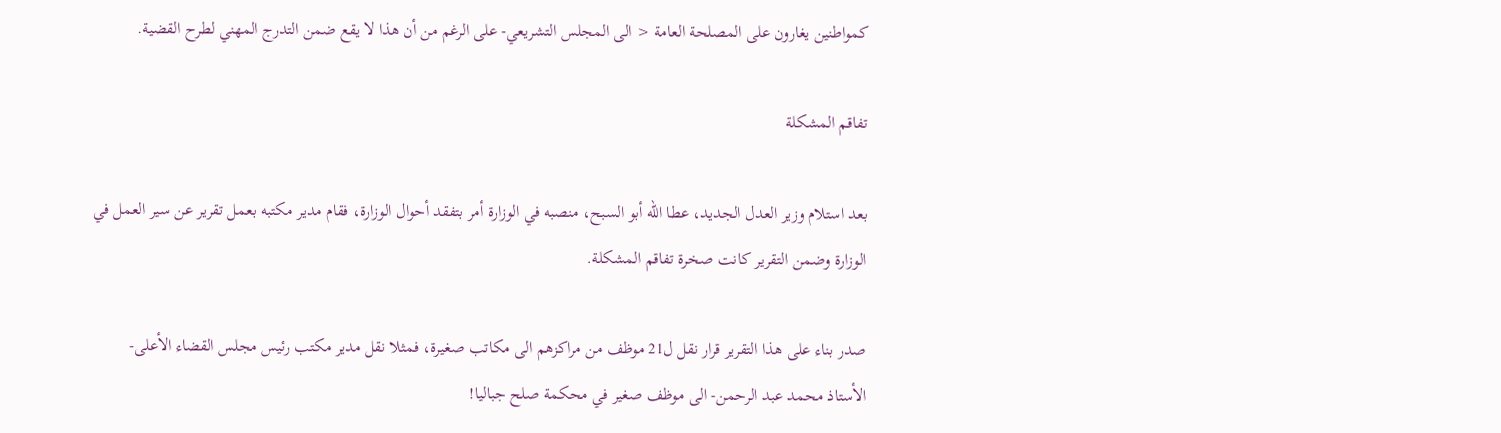كمواطنين يغارون على المصلحة العامة < الى المجلس التشريعي- على الرغم من أن هذا لا يقع ضمن التدرج المهني لطرح القضية.

تفاقم المشكلة

بعد استلام وزير العدل الجديد، عطا الله أبو السبح، منصبه في الوزارة أمر بتفقد أحوال الوزارة، فقام مدير مكتبه بعمل تقرير عن سير العمل في الوزارة وضمن التقرير كانت صخرة تفاقم المشكلة.

صدر بناء على هذا التقرير قرار نقل ل21 موظف من مراكزهم الى مكاتب صغيرة، فمثلا نقل مدير مكتب رئيس مجلس القضاء الأعلى- الأستاذ محمد عبد الرحمن- الى موظف صغير في محكمة صلح جباليا!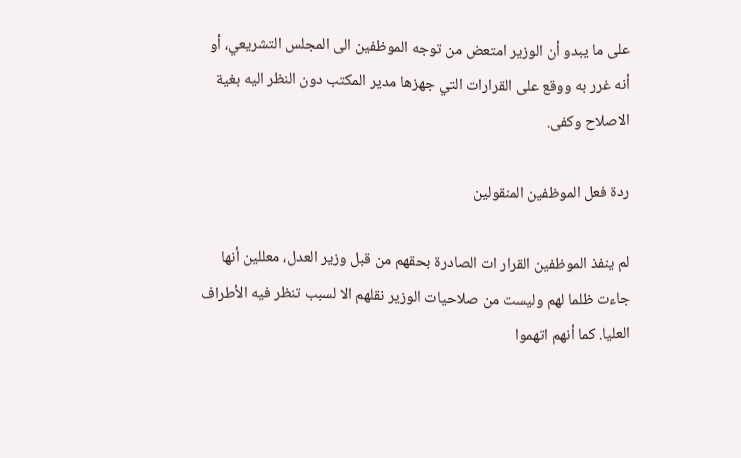على ما يبدو أن الوزير امتعض من توجه الموظفين الى المجلس التشريعي، أو أنه غرر به ووقع على القرارات التي جهزها مدير المكتب دون النظر اليه بغية الاصلاح وكفى.

ردة فعل الموظفين المنقولين

لم ينفذ الموظفين القرار ات الصادرة بحقهم من قبل وزير العدل، معللين أنها جاءت ظلما لهم وليست من صلاحيات الوزير نقلهم الا لسبب تنظر فيه الأطراف العليا. كما أنهم اتهموا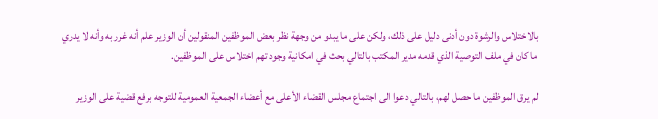بالاختلاس والرشوة دون أدنى دليل على ذلك، ولكن على ما يبدو من وجهة نظر بعض الموظفين المنقولين أن الوزير علم أنه غرر به وأنه لا يدري ما كان في ملف التوصية الذي قدمه مدير المكتب بالتالي بحث في امكانية وجود تهم اختلاس على الموظفين.

لم يرق الموظفين ما حصل لهم، بالتالي دعوا الى اجتماع مجلس القضاء الأعلى مع أعضاء الجمعية العمومية للتوجه برفع قضية على الوزير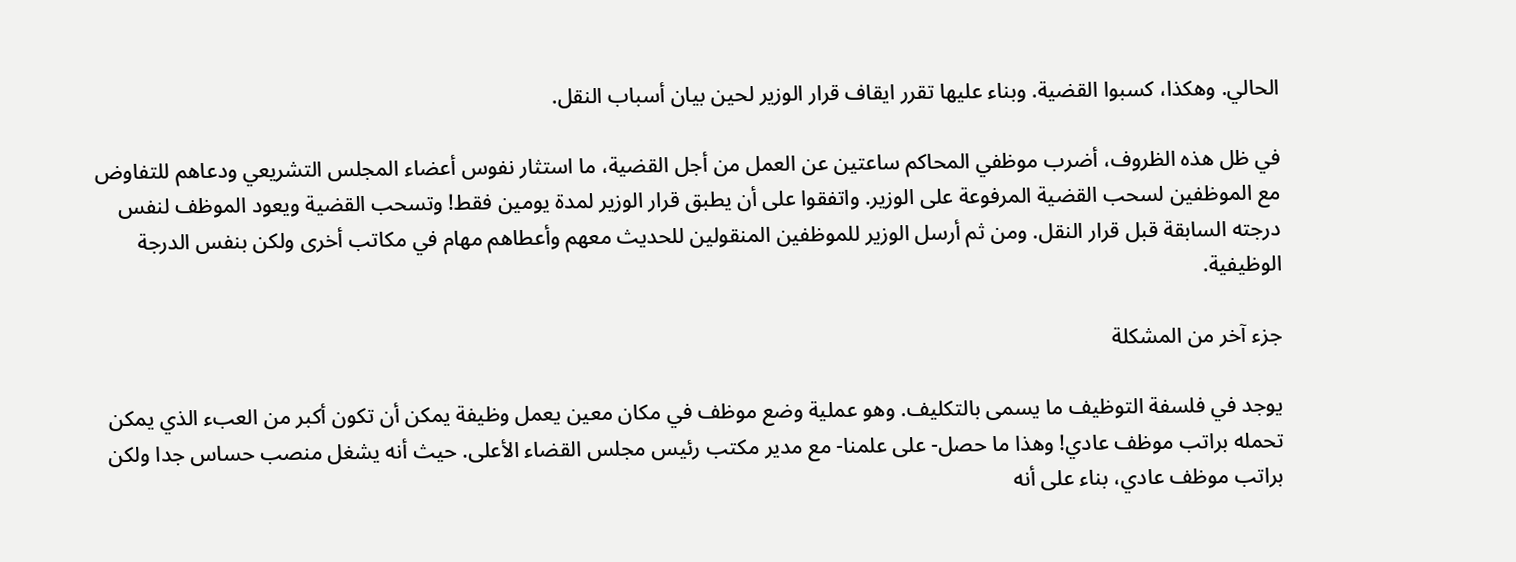الحالي. وهكذا، كسبوا القضية. وبناء عليها تقرر ايقاف قرار الوزير لحين بيان أسباب النقل.

في ظل هذه الظروف، أضرب موظفي المحاكم ساعتين عن العمل من أجل القضية، ما استثار نفوس أعضاء المجلس التشريعي ودعاهم للتفاوض مع الموظفين لسحب القضية المرفوعة على الوزير. واتفقوا على أن يطبق قرار الوزير لمدة يومين فقط! وتسحب القضية ويعود الموظف لنفس درجته السابقة قبل قرار النقل. ومن ثم أرسل الوزير للموظفين المنقولين للحديث معهم وأعطاهم مهام في مكاتب أخرى ولكن بنفس الدرجة الوظيفية.

جزء آخر من المشكلة

يوجد في فلسفة التوظيف ما يسمى بالتكليف. وهو عملية وضع موظف في مكان معين يعمل وظيفة يمكن أن تكون أكبر من العبء الذي يمكن تحمله براتب موظف عادي! وهذا ما حصل- على علمنا- مع مدير مكتب رئيس مجلس القضاء الأعلى. حيث أنه يشغل منصب حساس جدا ولكن براتب موظف عادي، بناء على أنه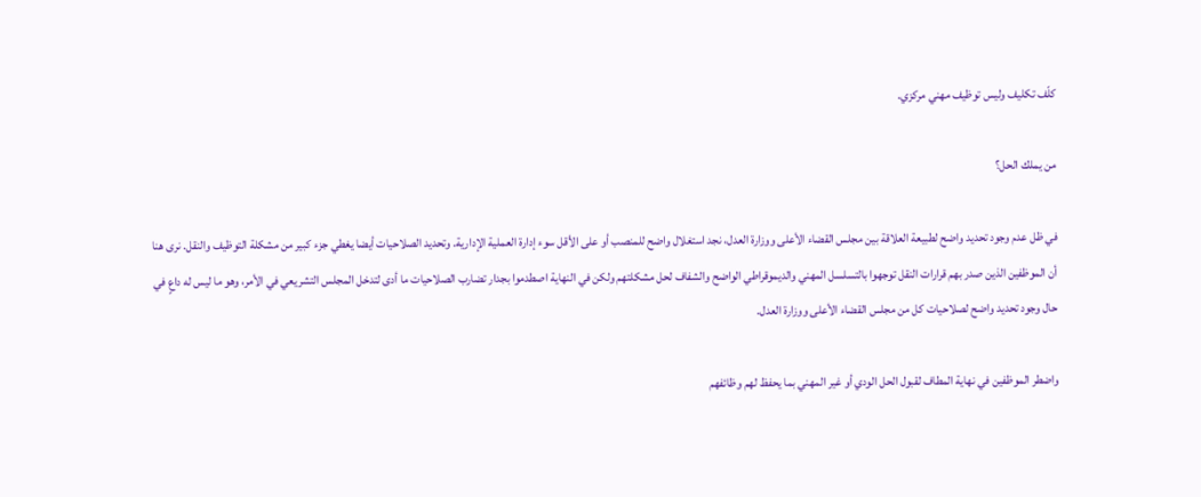كلّف تكليف وليس توظيف مهني مركزي.

من يملك الحل؟

في ظل عدم وجود تحديد واضح لطبيعة العلاقة بين مجلس القضاء الأعلى ووزارة العدل، نجد استغلال واضح للمنصب أو على الأقل سوء إدارة العملية الإدارية. وتحديد الصلاحيات أيضا يغطي جزء كبير من مشكلة التوظيف والنقل. نرى هنا أن الموظفين الذين صدر بهم قرارات النقل توجهوا بالتسلسل المهني والديموقراطي الواضح والشفاف لحل مشكلتهم ولكن في النهاية اصطدموا بجدار تضارب الصلاحيات ما أدى لتدخل المجلس التشريعي في الأمر، وهو ما ليس له داعٍ في حال وجود تحديد واضح لصلاحيات كل من مجلس القضاء الأعلى ووزارة العدل.

واضطر الموظفين في نهاية المطاف لقبول الحل الودي أو غير المهني بما يحفظ لهم وظائفهم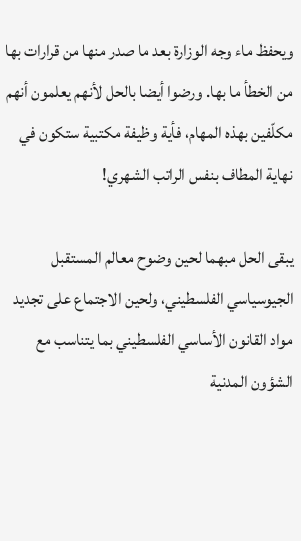ويحفظ ماء وجه الوزارة بعد ما صدر منها من قرارات بها من الخطأ ما بها. ورضوا أيضا بالحل لأنهم يعلمون أنهم مكلّفين بهذه المهام، فأية وظيفة مكتبية ستكون في نهاية المطاف بنفس الراتب الشهري!

يبقى الحل مبهما لحين وضوح معالم المستقبل الجيوسياسي الفلسطيني، ولحين الاجتماع على تجديد مواد القانون الأساسي الفلسطيني بما يتناسب مع الشؤون المدنية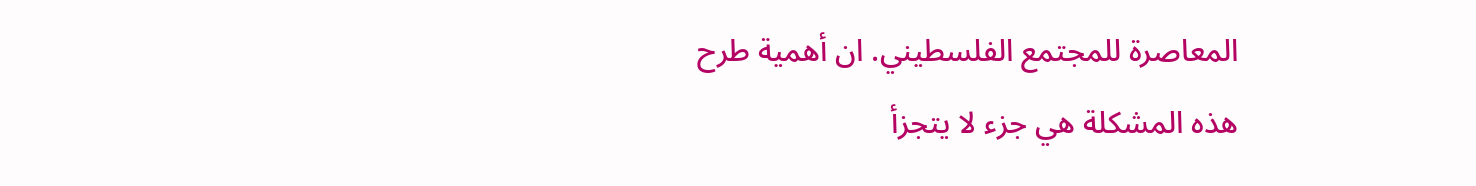المعاصرة للمجتمع الفلسطيني. ان أهمية طرح هذه المشكلة هي جزء لا يتجزأ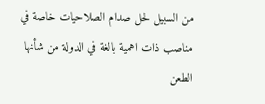من السبيل لحل صدام الصلاحيات خاصة في مناصب ذات اهمية بالغة في الدولة من شأنها الطعن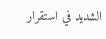الشديد في استقرار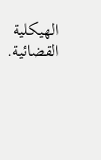الهيكلية القضائية.